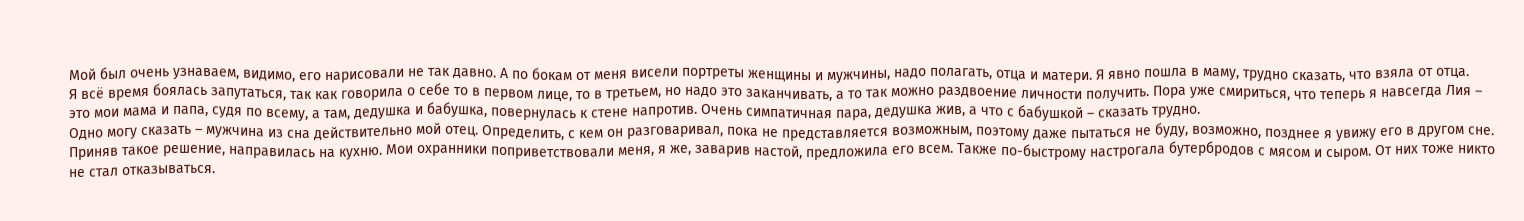Мой был очень узнаваем, видимо, его нарисовали не так давно. А по бокам от меня висели портреты женщины и мужчины, надо полагать, отца и матери. Я явно пошла в маму, трудно сказать, что взяла от отца.
Я всё время боялась запутаться, так как говорила о себе то в первом лице, то в третьем, но надо это заканчивать, а то так можно раздвоение личности получить. Пора уже смириться, что теперь я навсегда Лия – это мои мама и папа, судя по всему, а там, дедушка и бабушка, повернулась к стене напротив. Очень симпатичная пара, дедушка жив, а что с бабушкой – сказать трудно.
Одно могу сказать – мужчина из сна действительно мой отец. Определить, с кем он разговаривал, пока не представляется возможным, поэтому даже пытаться не буду, возможно, позднее я увижу его в другом сне.
Приняв такое решение, направилась на кухню. Мои охранники поприветствовали меня, я же, заварив настой, предложила его всем. Также по-быстрому настрогала бутербродов с мясом и сыром. От них тоже никто не стал отказываться.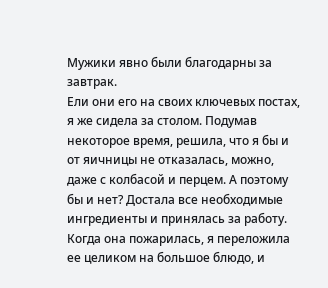Мужики явно были благодарны за завтрак.
Ели они его на своих ключевых постах, я же сидела за столом. Подумав некоторое время, решила, что я бы и от яичницы не отказалась, можно, даже с колбасой и перцем. А поэтому бы и нет? Достала все необходимые ингредиенты и принялась за работу.
Когда она пожарилась, я переложила ее целиком на большое блюдо, и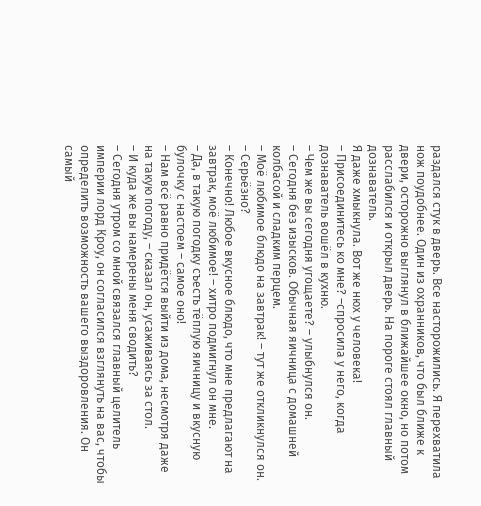раздался стук в дверь. Все насторожились. Я перехватила нож поудобнее. Один из охранников, что был ближе к двери, осторожно выглянул в ближайшее окно, но потом расслабился и открыл дверь. На пороге стоял главный дознаватель.
Я даже хмыкнула. Вот же нюх у человека!
– Присоединитесь ко мне? –спросила у него, когда дознаватель вошёл в кухню.
– Чем же вы сегодня угощаете? – улыбнулся он.
– Сегодня без изысков. Обычная яичница с домашней колбасой и сладким перцем.
– Моё любимое блюдо на завтрак! – тут же откликнулся он.
– Серьёзно?
– Конечно! Любое вкусное блюдо, что мне предлагают на завтрак, моё любимое! – хитро подмигнул он мне.
– Да, в такую погодку съесть тёплую яичницу и вкусную булочку с настоем – самое оно!
– Нам всё равно придётся выйти из дома, несмотря даже на такую погоду, – сказал он, усаживаясь за стол.
– И куда же вы намерены меня сводить?
– Сегодня утром со мной связался главный целитель империи лорд Кроу, он согласился взглянуть на вас, чтобы определить возможность вашего выздоровления. Он самый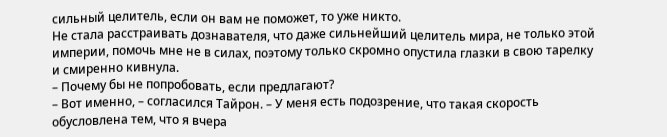сильный целитель, если он вам не поможет, то уже никто.
Не стала расстраивать дознавателя, что даже сильнейший целитель мира, не только этой империи, помочь мне не в силах, поэтому только скромно опустила глазки в свою тарелку и смиренно кивнула.
– Почему бы не попробовать, если предлагают?
– Вот именно, – согласился Тайрон. – У меня есть подозрение, что такая скорость обусловлена тем, что я вчера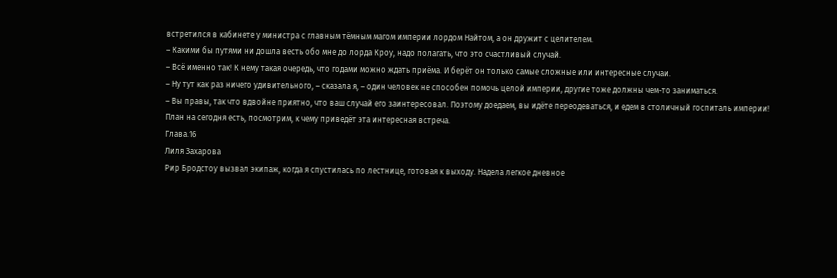встретился в кабинете у министра с главным тёмным магом империи лордом Найтом, а он дружит с целителем.
– Какими бы путями ни дошла весть обо мне до лорда Кроу, надо полагать, что это счастливый случай.
– Всё именно так! К нему такая очередь, что годами можно ждать приёма. И берёт он только самые сложные или интересные случаи.
– Ну тут как раз ничего удивительного, – сказала я, – один человек не способен помочь целой империи, другие тоже должны чем-то заниматься.
– Вы правы, так что вдвойне приятно, что ваш случай его заинтересовал. Поэтому доедаем, вы идёте переодеваться, и едем в столичный госпиталь империи!
План на сегодня есть, посмотрим, к чему приведёт эта интересная встреча.
Глава.16
Лиля Захарова
Рир Бродстоу вызвал экипаж, когда я спустилась по лестнице, готовая к выходу. Надела легкое дневное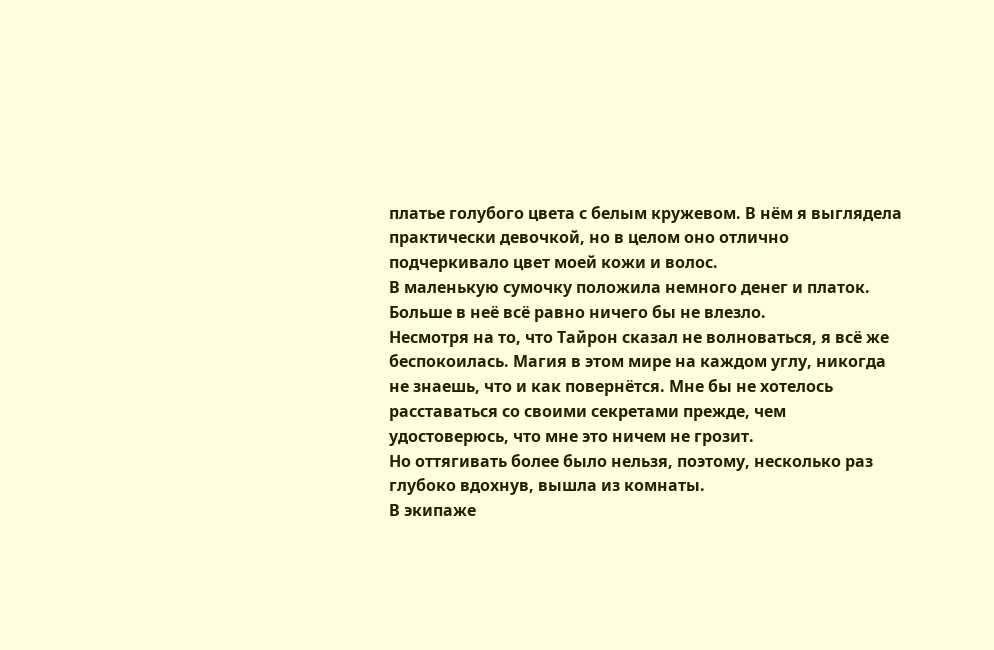платье голубого цвета с белым кружевом. В нём я выглядела практически девочкой, но в целом оно отлично подчеркивало цвет моей кожи и волос.
В маленькую сумочку положила немного денег и платок. Больше в неё всё равно ничего бы не влезло.
Несмотря на то, что Тайрон сказал не волноваться, я всё же беспокоилась. Магия в этом мире на каждом углу, никогда не знаешь, что и как повернётся. Мне бы не хотелось расставаться со своими секретами прежде, чем удостоверюсь, что мне это ничем не грозит.
Но оттягивать более было нельзя, поэтому, несколько раз глубоко вдохнув, вышла из комнаты.
В экипаже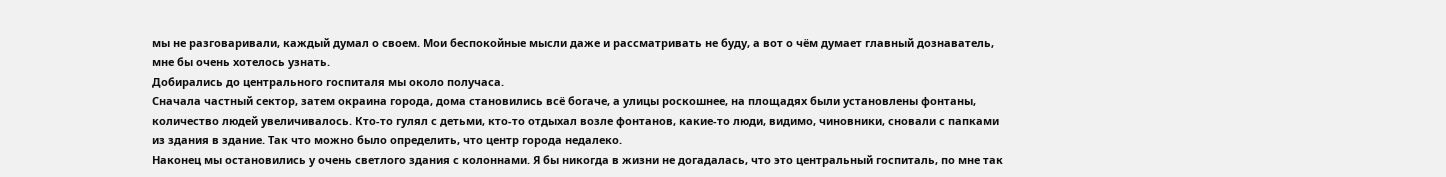мы не разговаривали, каждый думал о своем. Мои беспокойные мысли даже и рассматривать не буду, а вот о чём думает главный дознаватель, мне бы очень хотелось узнать.
Добирались до центрального госпиталя мы около получаса.
Сначала частный сектор, затем окраина города, дома становились всё богаче, а улицы роскошнее, на площадях были установлены фонтаны, количество людей увеличивалось. Кто-то гулял с детьми, кто-то отдыхал возле фонтанов, какие-то люди, видимо, чиновники, сновали с папками из здания в здание. Так что можно было определить, что центр города недалеко.
Наконец мы остановились у очень светлого здания с колоннами. Я бы никогда в жизни не догадалась, что это центральный госпиталь, по мне так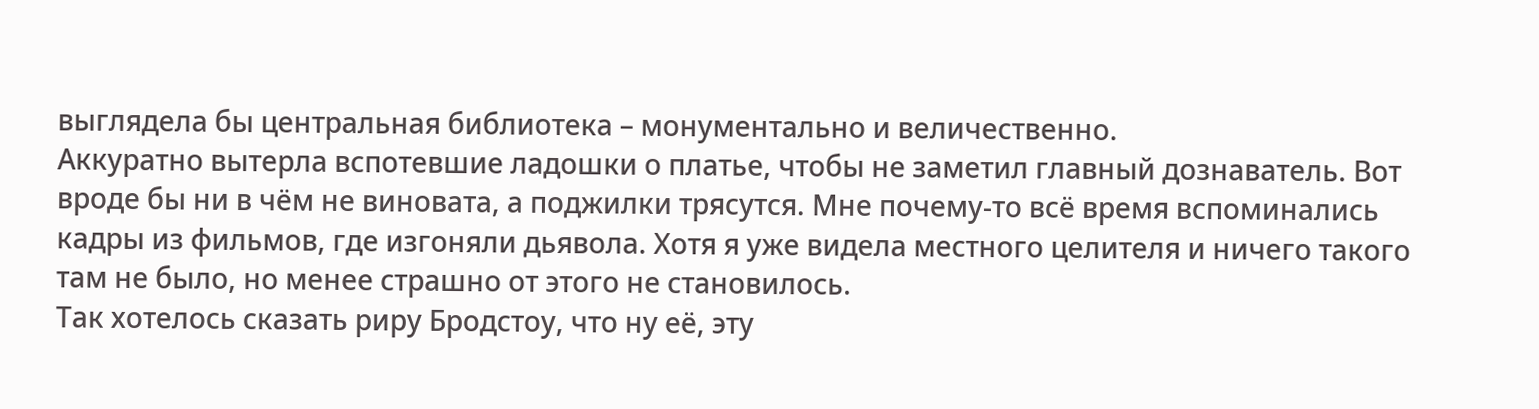выглядела бы центральная библиотека – монументально и величественно.
Аккуратно вытерла вспотевшие ладошки о платье, чтобы не заметил главный дознаватель. Вот вроде бы ни в чём не виновата, а поджилки трясутся. Мне почему-то всё время вспоминались кадры из фильмов, где изгоняли дьявола. Хотя я уже видела местного целителя и ничего такого там не было, но менее страшно от этого не становилось.
Так хотелось сказать риру Бродстоу, что ну её, эту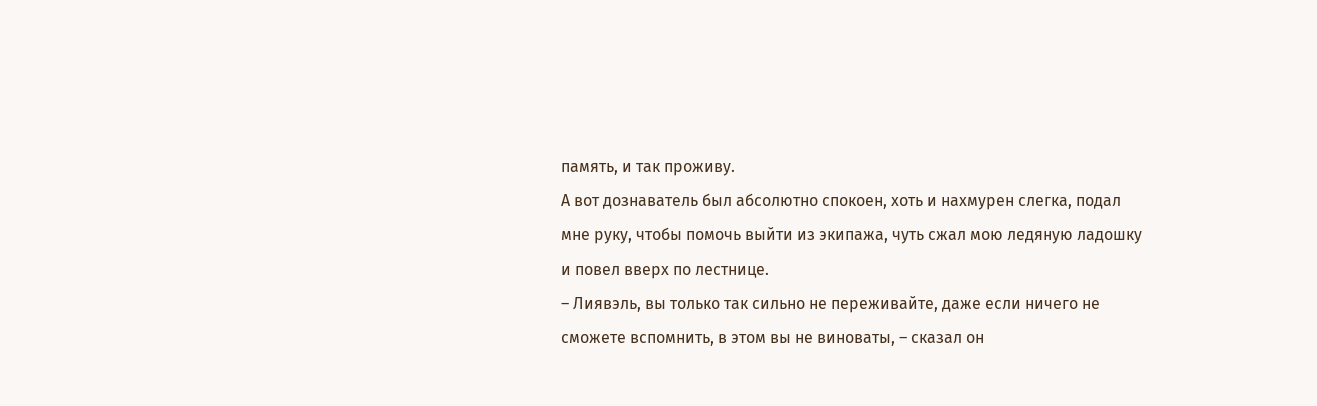память, и так проживу.
А вот дознаватель был абсолютно спокоен, хоть и нахмурен слегка, подал мне руку, чтобы помочь выйти из экипажа, чуть сжал мою ледяную ладошку и повел вверх по лестнице.
– Лиявэль, вы только так сильно не переживайте, даже если ничего не сможете вспомнить, в этом вы не виноваты, – сказал он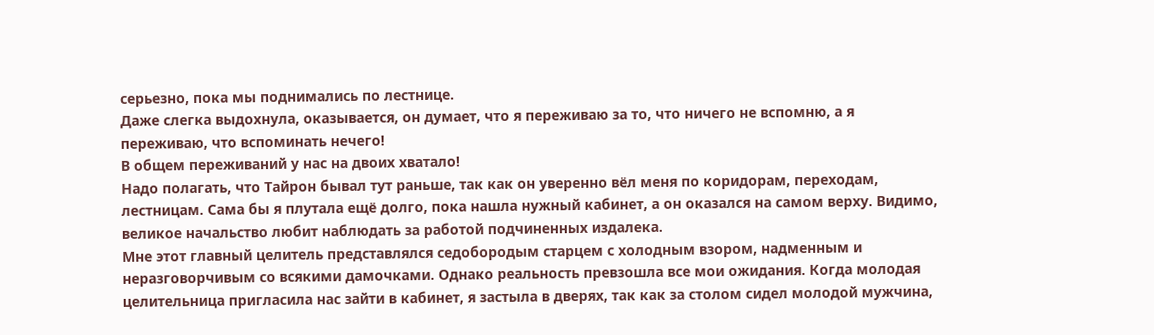серьезно, пока мы поднимались по лестнице.
Даже слегка выдохнула, оказывается, он думает, что я переживаю за то, что ничего не вспомню, а я переживаю, что вспоминать нечего!
В общем переживаний у нас на двоих хватало!
Надо полагать, что Тайрон бывал тут раньше, так как он уверенно вёл меня по коридорам, переходам, лестницам. Сама бы я плутала ещё долго, пока нашла нужный кабинет, а он оказался на самом верху. Видимо, великое начальство любит наблюдать за работой подчиненных издалека.
Мне этот главный целитель представлялся седобородым старцем с холодным взором, надменным и неразговорчивым со всякими дамочками. Однако реальность превзошла все мои ожидания. Когда молодая целительница пригласила нас зайти в кабинет, я застыла в дверях, так как за столом сидел молодой мужчина,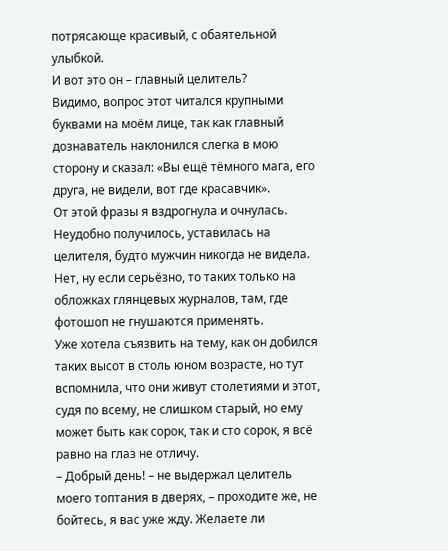потрясающе красивый, с обаятельной улыбкой.
И вот это он – главный целитель?
Видимо, вопрос этот читался крупными буквами на моём лице, так как главный дознаватель наклонился слегка в мою сторону и сказал: «Вы ещё тёмного мага, его друга, не видели, вот где красавчик».
От этой фразы я вздрогнула и очнулась. Неудобно получилось, уставилась на целителя, будто мужчин никогда не видела. Нет, ну если серьёзно, то таких только на обложках глянцевых журналов, там, где фотошоп не гнушаются применять.
Уже хотела съязвить на тему, как он добился таких высот в столь юном возрасте, но тут вспомнила, что они живут столетиями и этот, судя по всему, не слишком старый, но ему может быть как сорок, так и сто сорок, я всё равно на глаз не отличу.
– Добрый день! – не выдержал целитель моего топтания в дверях, – проходите же, не бойтесь, я вас уже жду. Желаете ли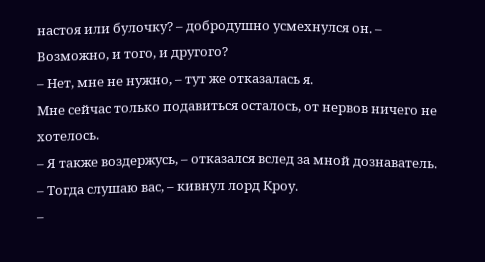настоя или булочку? – добродушно усмехнулся он. – Возможно, и того, и другого?
– Нет, мне не нужно, – тут же отказалась я.
Мне сейчас только подавиться осталось, от нервов ничего не хотелось.
– Я также воздержусь, – отказался вслед за мной дознаватель.
– Тогда слушаю вас, – кивнул лорд Кроу.
–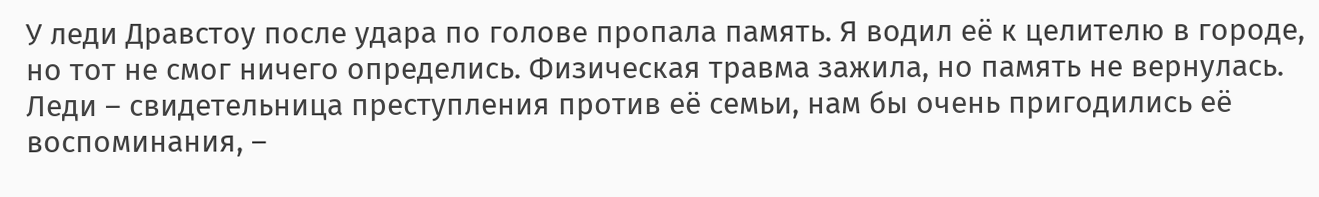У леди Дравстоу после удара по голове пропала память. Я водил её к целителю в городе, но тот не смог ничего определись. Физическая травма зажила, но память не вернулась. Леди – свидетельница преступления против её семьи, нам бы очень пригодились её воспоминания, –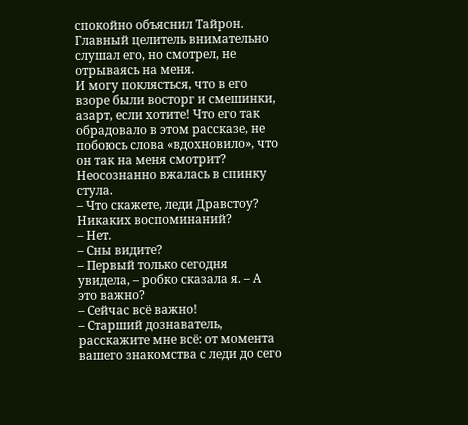спокойно объяснил Тайрон.
Главный целитель внимательно слушал его, но смотрел, не отрываясь на меня.
И могу поклясться, что в его взоре были восторг и смешинки, азарт, если хотите! Что его так обрадовало в этом рассказе, не побоюсь слова «вдохновило», что он так на меня смотрит?
Неосознанно вжалась в спинку стула.
– Что скажете, леди Дравстоу? Никаких воспоминаний?
– Нет.
– Сны видите?
– Первый только сегодня увидела, – робко сказала я. – А это важно?
– Сейчас всё важно!
– Старший дознаватель, расскажите мне всё: от момента вашего знакомства с леди до сего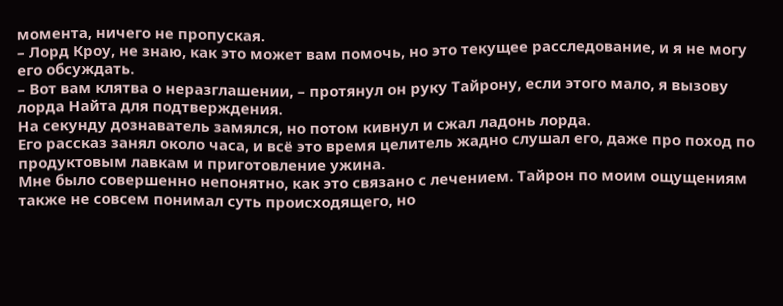момента, ничего не пропуская.
– Лорд Кроу, не знаю, как это может вам помочь, но это текущее расследование, и я не могу его обсуждать.
– Вот вам клятва о неразглашении, – протянул он руку Тайрону, если этого мало, я вызову лорда Найта для подтверждения.
На секунду дознаватель замялся, но потом кивнул и сжал ладонь лорда.
Его рассказ занял около часа, и всё это время целитель жадно слушал его, даже про поход по продуктовым лавкам и приготовление ужина.
Мне было совершенно непонятно, как это связано с лечением. Тайрон по моим ощущениям также не совсем понимал суть происходящего, но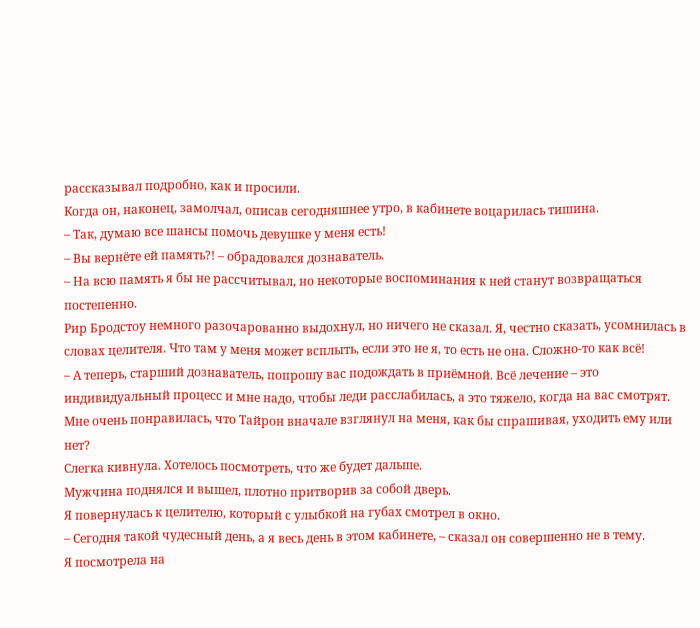рассказывал подробно, как и просили.
Когда он, наконец, замолчал, описав сегодняшнее утро, в кабинете воцарилась тишина.
– Так, думаю все шансы помочь девушке у меня есть!
– Вы вернёте ей память?! – обрадовался дознаватель.
– На всю память я бы не рассчитывал, но некоторые воспоминания к ней станут возвращаться постепенно.
Рир Бродстоу немного разочарованно выдохнул, но ничего не сказал. Я, честно сказать, усомнилась в словах целителя. Что там у меня может всплыть, если это не я, то есть не она. Сложно-то как всё!
– А теперь, старший дознаватель, попрошу вас подождать в приёмной. Всё лечение – это индивидуальный процесс и мне надо, чтобы леди расслабилась, а это тяжело, когда на вас смотрят.
Мне очень понравилась, что Тайрон вначале взглянул на меня, как бы спрашивая, уходить ему или нет?
Слегка кивнула. Хотелось посмотреть, что же будет дальше.
Мужчина поднялся и вышел, плотно притворив за собой дверь.
Я повернулась к целителю, который с улыбкой на губах смотрел в окно.
– Сегодня такой чудесный день, а я весь день в этом кабинете, – сказал он совершенно не в тему.
Я посмотрела на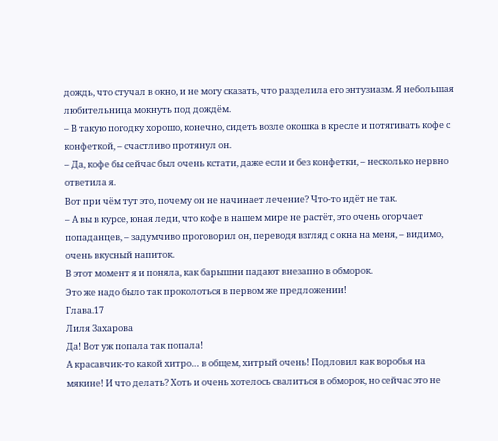дождь, что стучал в окно, и не могу сказать, что разделила его энтузиазм. Я небольшая любительница мокнуть под дождём.
– В такую погодку хорошо, конечно, сидеть возле окошка в кресле и потягивать кофе с конфеткой, – счастливо протянул он.
– Да, кофе бы сейчас был очень кстати, даже если и без конфетки, – несколько нервно ответила я.
Вот при чём тут это, почему он не начинает лечение? Что-то идёт не так.
– А вы в курсе, юная леди, что кофе в нашем мире не растёт, это очень огорчает попаданцев, – задумчиво проговорил он, переводя взгляд с окна на меня, – видимо, очень вкусный напиток.
В этот момент я и поняла, как барышни падают внезапно в обморок.
Это же надо было так проколоться в первом же предложении!
Глава.17
Лиля Захарова
Да! Вот уж попала так попала!
А красавчик-то какой хитро… в общем, хитрый очень! Подловил как воробья на мякине! И что делать? Хоть и очень хотелось свалиться в обморок, но сейчас это не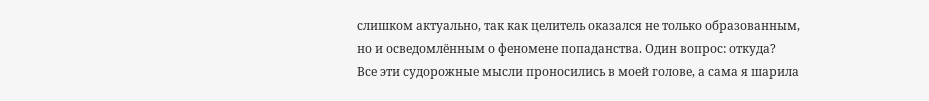слишком актуально, так как целитель оказался не только образованным, но и осведомлённым о феномене попаданства. Один вопрос: откуда?
Все эти судорожные мысли проносились в моей голове, а сама я шарила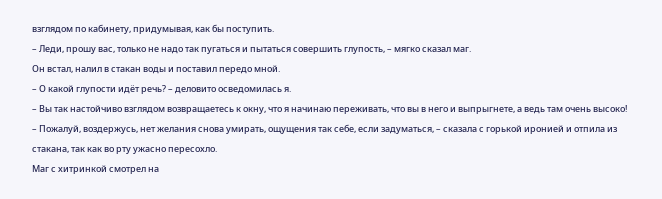взглядом по кабинету, придумывая, как бы поступить.
– Леди, прошу вас, только не надо так пугаться и пытаться совершить глупость, – мягко сказал маг.
Он встал, налил в стакан воды и поставил передо мной.
– О какой глупости идёт речь? – деловито осведомилась я.
– Вы так настойчиво взглядом возвращаетесь к окну, что я начинаю переживать, что вы в него и выпрыгнете, а ведь там очень высоко!
– Пожалуй, воздержусь, нет желания снова умирать, ощущения так себе, если задуматься, – сказала с горькой иронией и отпила из стакана, так как во рту ужасно пересохло.
Маг с хитринкой смотрел на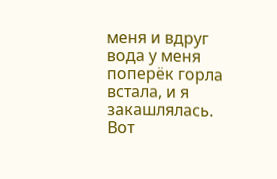меня и вдруг вода у меня поперёк горла встала, и я закашлялась. Вот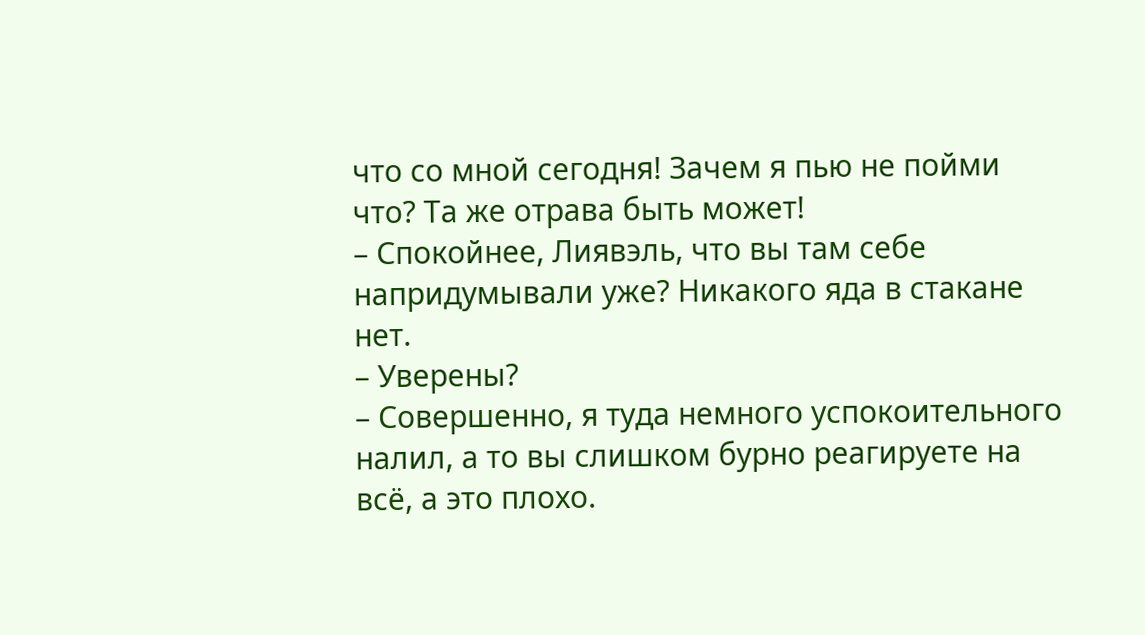что со мной сегодня! Зачем я пью не пойми что? Та же отрава быть может!
– Спокойнее, Лиявэль, что вы там себе напридумывали уже? Никакого яда в стакане нет.
– Уверены?
– Совершенно, я туда немного успокоительного налил, а то вы слишком бурно реагируете на всё, а это плохо.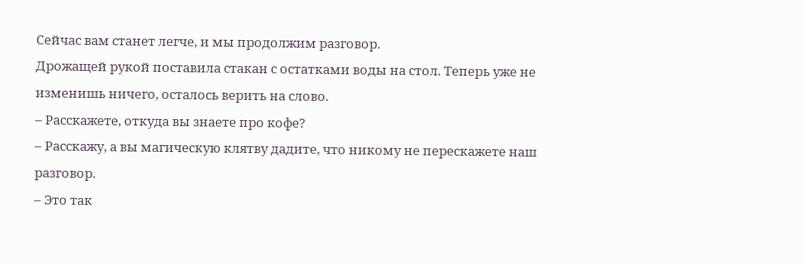Сейчас вам станет легче, и мы продолжим разговор.
Дрожащей рукой поставила стакан с остатками воды на стол. Теперь уже не изменишь ничего, осталось верить на слово.
– Расскажете, откуда вы знаете про кофе?
– Расскажу, а вы магическую клятву дадите, что никому не перескажете наш разговор.
– Это так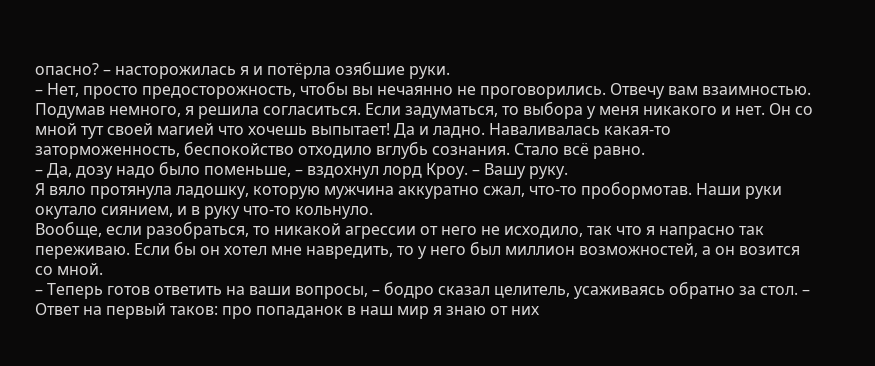опасно? – насторожилась я и потёрла озябшие руки.
– Нет, просто предосторожность, чтобы вы нечаянно не проговорились. Отвечу вам взаимностью.
Подумав немного, я решила согласиться. Если задуматься, то выбора у меня никакого и нет. Он со мной тут своей магией что хочешь выпытает! Да и ладно. Наваливалась какая-то заторможенность, беспокойство отходило вглубь сознания. Стало всё равно.
– Да, дозу надо было поменьше, – вздохнул лорд Кроу. – Вашу руку.
Я вяло протянула ладошку, которую мужчина аккуратно сжал, что-то пробормотав. Наши руки окутало сиянием, и в руку что-то кольнуло.
Вообще, если разобраться, то никакой агрессии от него не исходило, так что я напрасно так переживаю. Если бы он хотел мне навредить, то у него был миллион возможностей, а он возится со мной.
– Теперь готов ответить на ваши вопросы, – бодро сказал целитель, усаживаясь обратно за стол. – Ответ на первый таков: про попаданок в наш мир я знаю от них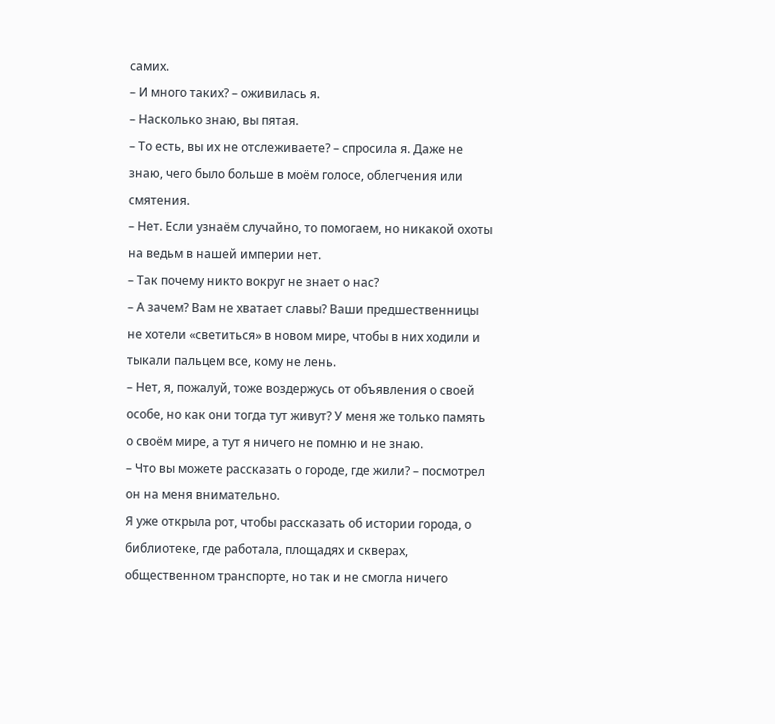самих.
– И много таких? – оживилась я.
– Насколько знаю, вы пятая.
– То есть, вы их не отслеживаете? – спросила я. Даже не знаю, чего было больше в моём голосе, облегчения или смятения.
– Нет. Если узнаём случайно, то помогаем, но никакой охоты на ведьм в нашей империи нет.
– Так почему никто вокруг не знает о нас?
– А зачем? Вам не хватает славы? Ваши предшественницы не хотели «светиться» в новом мире, чтобы в них ходили и тыкали пальцем все, кому не лень.
– Нет, я, пожалуй, тоже воздержусь от объявления о своей особе, но как они тогда тут живут? У меня же только память о своём мире, а тут я ничего не помню и не знаю.
– Что вы можете рассказать о городе, где жили? – посмотрел он на меня внимательно.
Я уже открыла рот, чтобы рассказать об истории города, о библиотеке, где работала, площадях и скверах, общественном транспорте, но так и не смогла ничего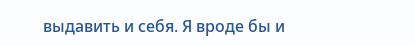выдавить и себя. Я вроде бы и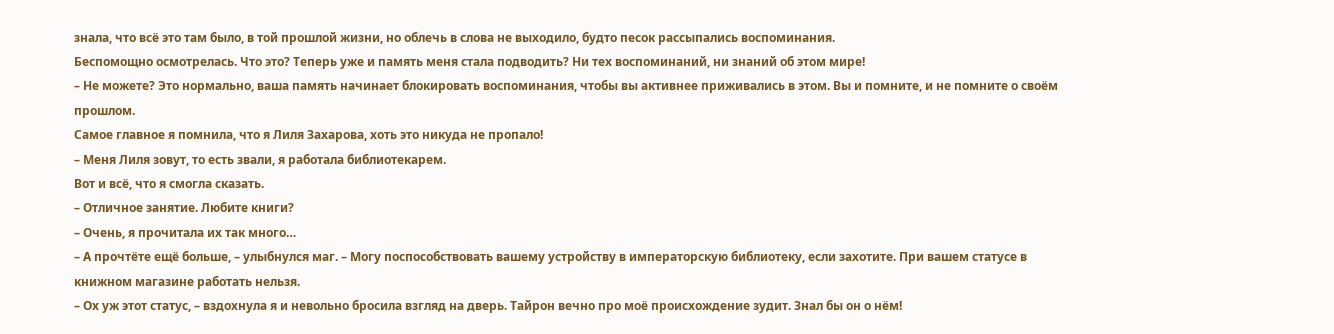знала, что всё это там было, в той прошлой жизни, но облечь в слова не выходило, будто песок рассыпались воспоминания.
Беспомощно осмотрелась. Что это? Теперь уже и память меня стала подводить? Ни тех воспоминаний, ни знаний об этом мире!
– Не можете? Это нормально, ваша память начинает блокировать воспоминания, чтобы вы активнее приживались в этом. Вы и помните, и не помните о своём прошлом.
Самое главное я помнила, что я Лиля Захарова, хоть это никуда не пропало!
– Меня Лиля зовут, то есть звали, я работала библиотекарем.
Вот и всё, что я смогла сказать.
– Отличное занятие. Любите книги?
– Очень, я прочитала их так много…
– А прочтёте ещё больше, – улыбнулся маг. – Могу поспособствовать вашему устройству в императорскую библиотеку, если захотите. При вашем статусе в книжном магазине работать нельзя.
– Ох уж этот статус, – вздохнула я и невольно бросила взгляд на дверь. Тайрон вечно про моё происхождение зудит. Знал бы он о нём!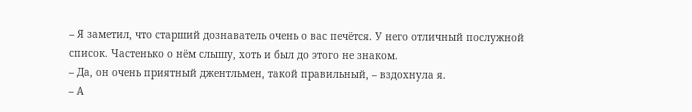– Я заметил, что старший дознаватель очень о вас печётся. У него отличный послужной список. Частенько о нём слышу, хоть и был до этого не знаком.
– Да, он очень приятный джентльмен, такой правильный, – вздохнула я.
– А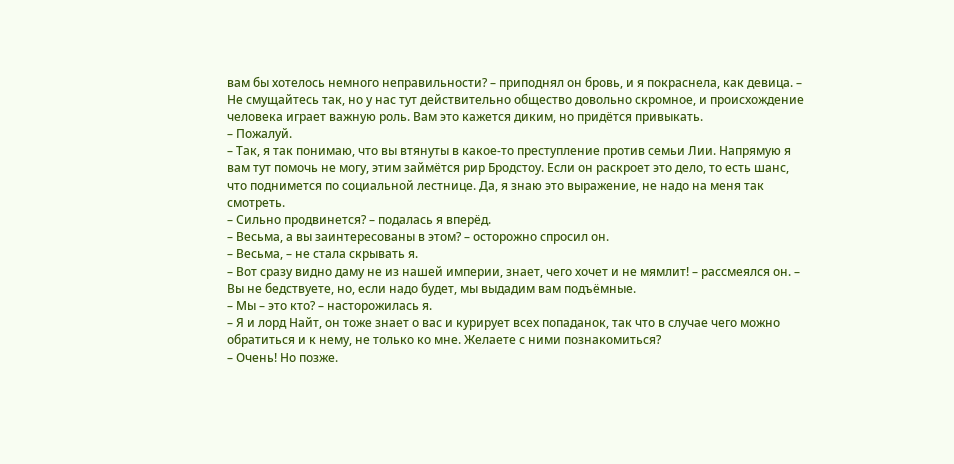вам бы хотелось немного неправильности? – приподнял он бровь, и я покраснела, как девица. – Не смущайтесь так, но у нас тут действительно общество довольно скромное, и происхождение человека играет важную роль. Вам это кажется диким, но придётся привыкать.
– Пожалуй.
– Так, я так понимаю, что вы втянуты в какое-то преступление против семьи Лии. Напрямую я вам тут помочь не могу, этим займётся рир Бродстоу. Если он раскроет это дело, то есть шанс, что поднимется по социальной лестнице. Да, я знаю это выражение, не надо на меня так смотреть.
– Сильно продвинется? – подалась я вперёд.
– Весьма, а вы заинтересованы в этом? – осторожно спросил он.
– Весьма, – не стала скрывать я.
– Вот сразу видно даму не из нашей империи, знает, чего хочет и не мямлит! – рассмеялся он. – Вы не бедствуете, но, если надо будет, мы выдадим вам подъёмные.
– Мы – это кто? – насторожилась я.
– Я и лорд Найт, он тоже знает о вас и курирует всех попаданок, так что в случае чего можно обратиться и к нему, не только ко мне. Желаете с ними познакомиться?
– Очень! Но позже.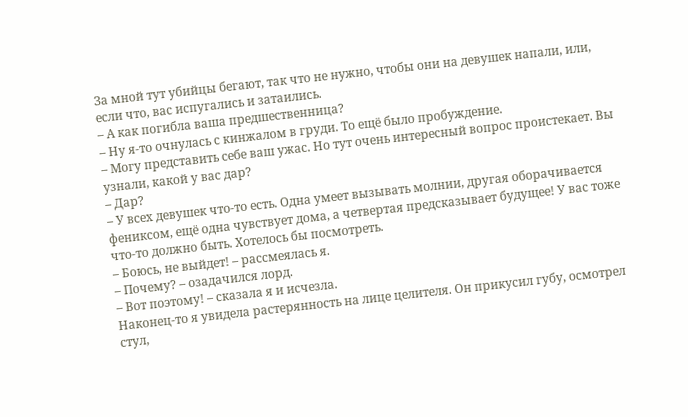За мной тут убийцы бегают, так что не нужно, чтобы они на девушек напали, или, если что, вас испугались и затаились.
– А как погибла ваша предшественница?
– Ну я-то очнулась с кинжалом в груди. То ещё было пробуждение.
– Могу представить себе ваш ужас. Но тут очень интересный вопрос проистекает. Вы узнали, какой у вас дар?
– Дар?
– У всех девушек что-то есть. Одна умеет вызывать молнии, другая оборачивается фениксом, ещё одна чувствует дома, а четвертая предсказывает будущее! У вас тоже что-то должно быть. Хотелось бы посмотреть.
– Боюсь, не выйдет! – рассмеялась я.
– Почему? – озадачился лорд.
– Вот поэтому! – сказала я и исчезла.
Наконец-то я увидела растерянность на лице целителя. Он прикусил губу, осмотрел стул,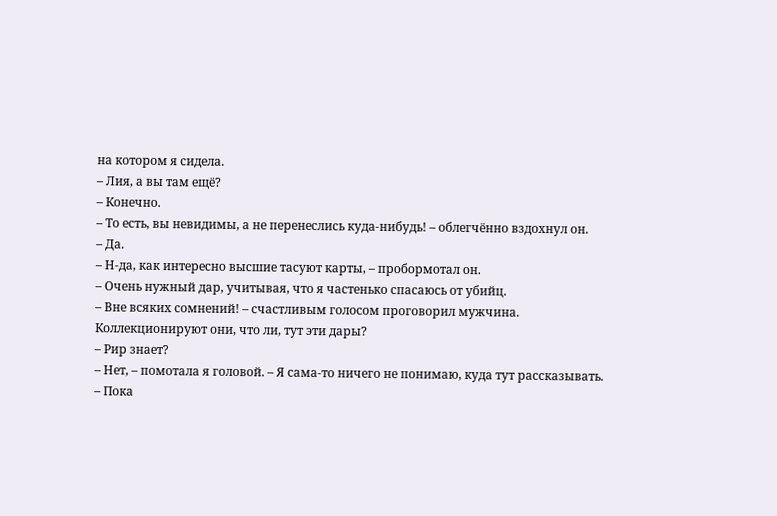на котором я сидела.
– Лия, а вы там ещё?
– Конечно.
– То есть, вы невидимы, а не перенеслись куда-нибудь! – облегчённо вздохнул он.
– Да.
– Н-да, как интересно высшие тасуют карты, – пробормотал он.
– Очень нужный дар, учитывая, что я частенько спасаюсь от убийц.
– Вне всяких сомнений! – счастливым голосом проговорил мужчина.
Коллекционируют они, что ли, тут эти дары?
– Рир знает?
– Нет, – помотала я головой. – Я сама-то ничего не понимаю, куда тут рассказывать.
– Пока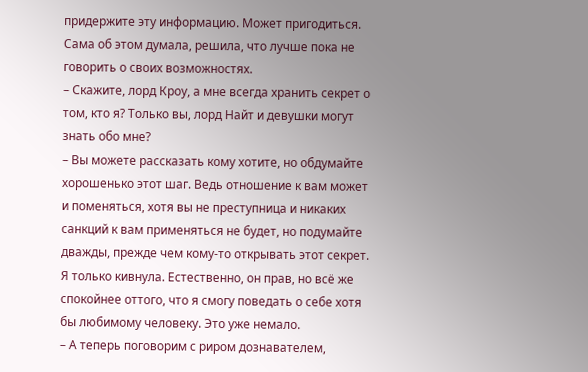придержите эту информацию. Может пригодиться.
Сама об этом думала, решила, что лучше пока не говорить о своих возможностях.
– Скажите, лорд Кроу, а мне всегда хранить секрет о том, кто я? Только вы, лорд Найт и девушки могут знать обо мне?
– Вы можете рассказать кому хотите, но обдумайте хорошенько этот шаг. Ведь отношение к вам может и поменяться, хотя вы не преступница и никаких санкций к вам применяться не будет, но подумайте дважды, прежде чем кому-то открывать этот секрет.
Я только кивнула. Естественно, он прав, но всё же спокойнее оттого, что я смогу поведать о себе хотя бы любимому человеку. Это уже немало.
– А теперь поговорим с риром дознавателем,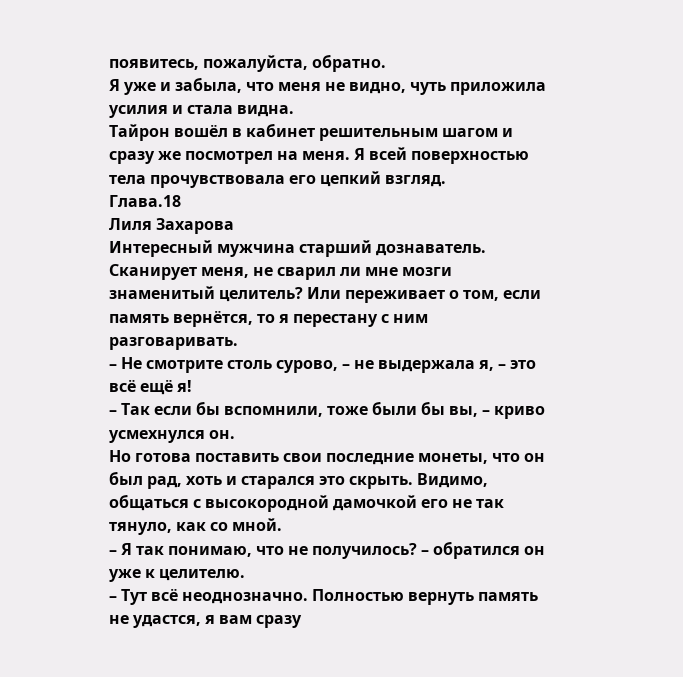появитесь, пожалуйста, обратно.
Я уже и забыла, что меня не видно, чуть приложила усилия и стала видна.
Тайрон вошёл в кабинет решительным шагом и сразу же посмотрел на меня. Я всей поверхностью тела прочувствовала его цепкий взгляд.
Глава.18
Лиля Захарова
Интересный мужчина старший дознаватель. Сканирует меня, не сварил ли мне мозги знаменитый целитель? Или переживает о том, если память вернётся, то я перестану с ним разговаривать.
– Не смотрите столь сурово, – не выдержала я, – это всё ещё я!
– Так если бы вспомнили, тоже были бы вы, – криво усмехнулся он.
Но готова поставить свои последние монеты, что он был рад, хоть и старался это скрыть. Видимо, общаться с высокородной дамочкой его не так тянуло, как со мной.
– Я так понимаю, что не получилось? – обратился он уже к целителю.
– Тут всё неоднозначно. Полностью вернуть память не удастся, я вам сразу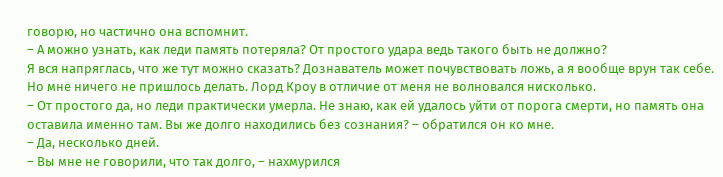говорю, но частично она вспомнит.
– А можно узнать, как леди память потеряла? От простого удара ведь такого быть не должно?
Я вся напряглась, что же тут можно сказать? Дознаватель может почувствовать ложь, а я вообще врун так себе. Но мне ничего не пришлось делать. Лорд Кроу в отличие от меня не волновался нисколько.
– От простого да, но леди практически умерла. Не знаю, как ей удалось уйти от порога смерти, но память она оставила именно там. Вы же долго находились без сознания? – обратился он ко мне.
– Да, несколько дней.
– Вы мне не говорили, что так долго, – нахмурился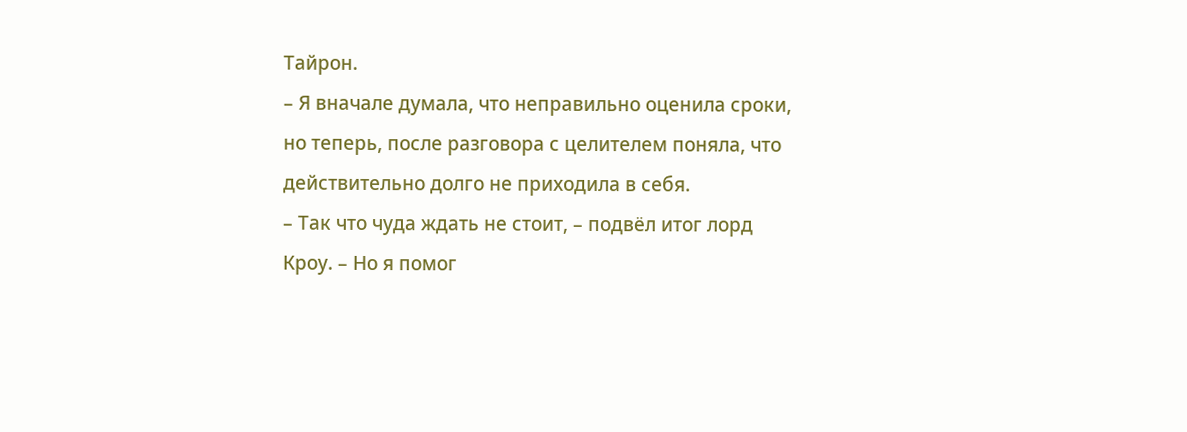Тайрон.
– Я вначале думала, что неправильно оценила сроки, но теперь, после разговора с целителем поняла, что действительно долго не приходила в себя.
– Так что чуда ждать не стоит, – подвёл итог лорд Кроу. – Но я помог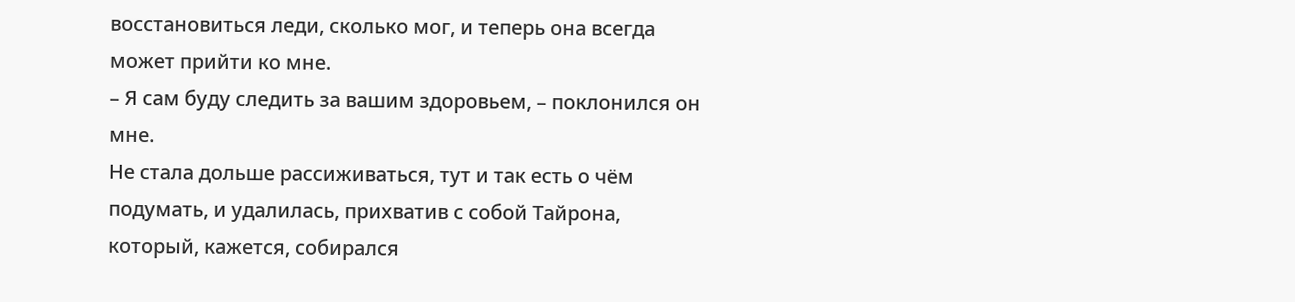восстановиться леди, сколько мог, и теперь она всегда может прийти ко мне.
– Я сам буду следить за вашим здоровьем, – поклонился он мне.
Не стала дольше рассиживаться, тут и так есть о чём подумать, и удалилась, прихватив с собой Тайрона, который, кажется, собирался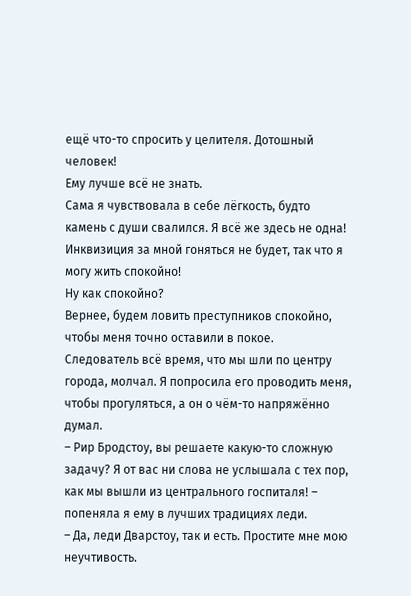ещё что-то спросить у целителя. Дотошный человек!
Ему лучше всё не знать.
Сама я чувствовала в себе лёгкость, будто камень с души свалился. Я всё же здесь не одна! Инквизиция за мной гоняться не будет, так что я могу жить спокойно!
Ну как спокойно?
Вернее, будем ловить преступников спокойно, чтобы меня точно оставили в покое.
Следователь всё время, что мы шли по центру города, молчал. Я попросила его проводить меня, чтобы прогуляться, а он о чём-то напряжённо думал.
– Рир Бродстоу, вы решаете какую-то сложную задачу? Я от вас ни слова не услышала с тех пор, как мы вышли из центрального госпиталя! – попеняла я ему в лучших традициях леди.
– Да, леди Дварстоу, так и есть. Простите мне мою неучтивость.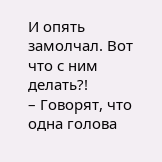И опять замолчал. Вот что с ним делать?!
– Говорят, что одна голова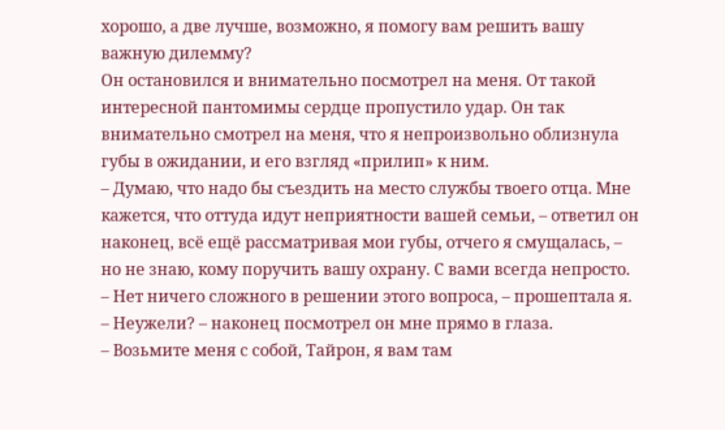хорошо, а две лучше, возможно, я помогу вам решить вашу важную дилемму?
Он остановился и внимательно посмотрел на меня. От такой интересной пантомимы сердце пропустило удар. Он так внимательно смотрел на меня, что я непроизвольно облизнула губы в ожидании, и его взгляд «прилип» к ним.
– Думаю, что надо бы съездить на место службы твоего отца. Мне кажется, что оттуда идут неприятности вашей семьи, – ответил он наконец, всё ещё рассматривая мои губы, отчего я смущалась, – но не знаю, кому поручить вашу охрану. С вами всегда непросто.
– Нет ничего сложного в решении этого вопроса, – прошептала я.
– Неужели? – наконец посмотрел он мне прямо в глаза.
– Возьмите меня с собой, Тайрон, я вам там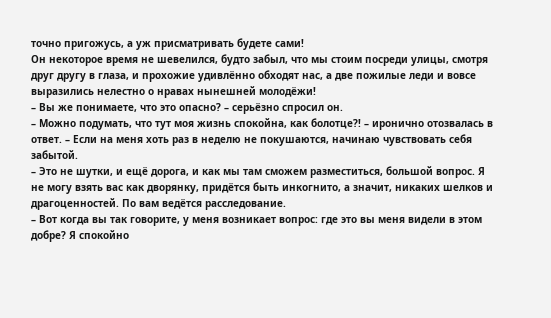точно пригожусь, а уж присматривать будете сами!
Он некоторое время не шевелился, будто забыл, что мы стоим посреди улицы, смотря друг другу в глаза, и прохожие удивлённо обходят нас, а две пожилые леди и вовсе выразились нелестно о нравах нынешней молодёжи!
– Вы же понимаете, что это опасно? – серьёзно спросил он.
– Можно подумать, что тут моя жизнь спокойна, как болотце?! – иронично отозвалась в ответ. – Если на меня хоть раз в неделю не покушаются, начинаю чувствовать себя забытой.
– Это не шутки, и ещё дорога, и как мы там сможем разместиться, большой вопрос. Я не могу взять вас как дворянку, придётся быть инкогнито, а значит, никаких шелков и драгоценностей. По вам ведётся расследование.
– Вот когда вы так говорите, у меня возникает вопрос: где это вы меня видели в этом добре? Я спокойно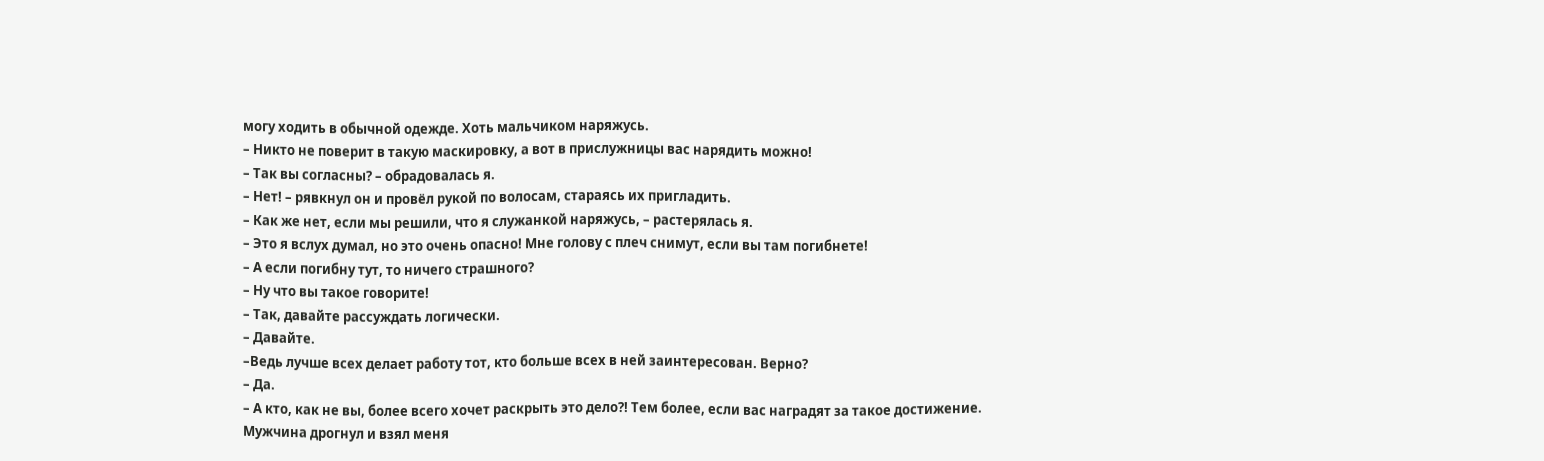могу ходить в обычной одежде. Хоть мальчиком наряжусь.
– Никто не поверит в такую маскировку, а вот в прислужницы вас нарядить можно!
– Так вы согласны? – обрадовалась я.
– Нет! – рявкнул он и провёл рукой по волосам, стараясь их пригладить.
– Как же нет, если мы решили, что я служанкой наряжусь, – растерялась я.
– Это я вслух думал, но это очень опасно! Мне голову с плеч снимут, если вы там погибнете!
– А если погибну тут, то ничего страшного?
– Ну что вы такое говорите!
– Так, давайте рассуждать логически.
– Давайте.
–Ведь лучше всех делает работу тот, кто больше всех в ней заинтересован. Верно?
– Да.
– А кто, как не вы, более всего хочет раскрыть это дело?! Тем более, если вас наградят за такое достижение.
Мужчина дрогнул и взял меня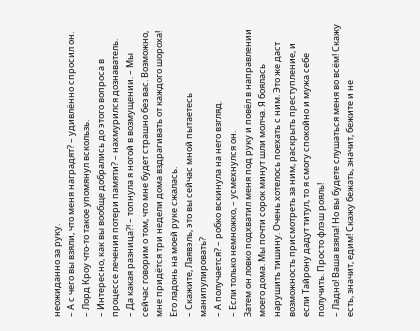неожиданно за руку.
– А с чего вы взяли, что меня наградят? – удивлённо спросил он.
– Лорд Кроу что-то такое упомянул вскользь.
– Интересно, как вы вообще добрались до этого вопроса в процессе лечения потери памяти? – нахмурился дознаватель.
– Да какая разница?! – топнула я ногой в возмущении. – Мы сейчас говорим о том, что мне будет страшно без вас. Возможно, мне придётся три недели дома вздрагивать от каждого шороха!
Его ладонь на моей руке сжалась.
– Скажите, Лаявэль, это вы сейчас мной пытаетесь манипулировать?
– А получается? – робко вскинула на него взгляд.
– Если только немножко, – усмехнулся он.
Затем он ловко подхватил меня под руку и повёл в направлении моего дома. Мы почти сорок минут шли молча. Я боялась нарушить тишину. Очень хотелось поехать с ним. Это же даст возможность присмотреть за ним, раскрыть преступление, и если Тайрону дадут титул, то я смогу спокойно и мужа себе получить. Просто флэш рояль!
– Ладно! Ваша взяла! Но вы будете слушаться меня во всём! Скажу есть, значит, едим! Скажу бежать, значит, бежите и не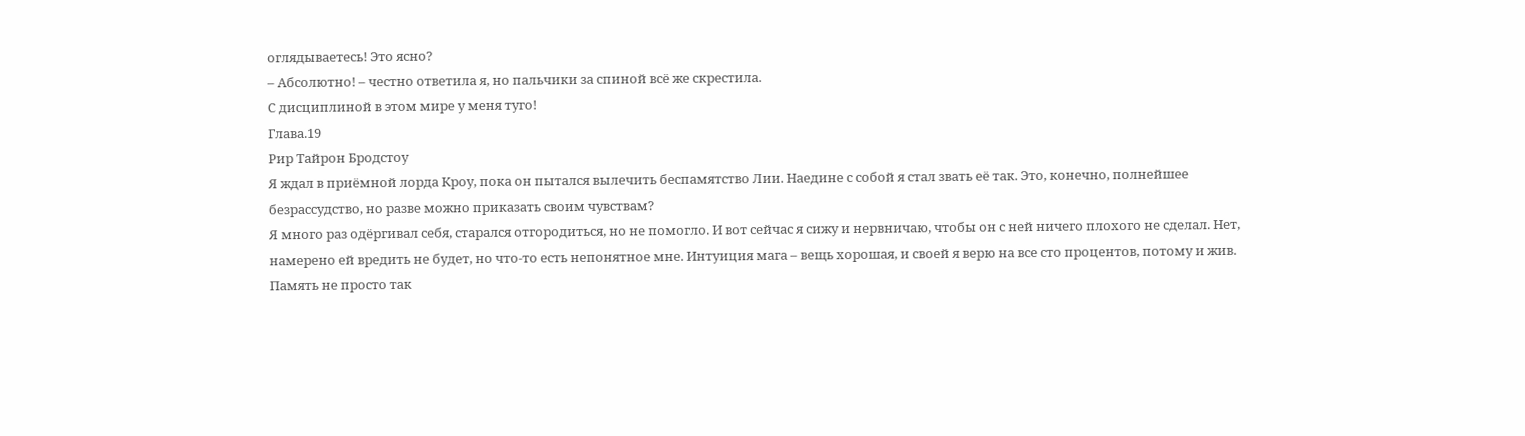оглядываетесь! Это ясно?
– Абсолютно! – честно ответила я, но пальчики за спиной всё же скрестила.
С дисциплиной в этом мире у меня туго!
Глава.19
Рир Тайрон Бродстоу
Я ждал в приёмной лорда Кроу, пока он пытался вылечить беспамятство Лии. Наедине с собой я стал звать её так. Это, конечно, полнейшее безрассудство, но разве можно приказать своим чувствам?
Я много раз одёргивал себя, старался отгородиться, но не помогло. И вот сейчас я сижу и нервничаю, чтобы он с ней ничего плохого не сделал. Нет, намерено ей вредить не будет, но что-то есть непонятное мне. Интуиция мага – вещь хорошая, и своей я верю на все сто процентов, потому и жив.
Память не просто так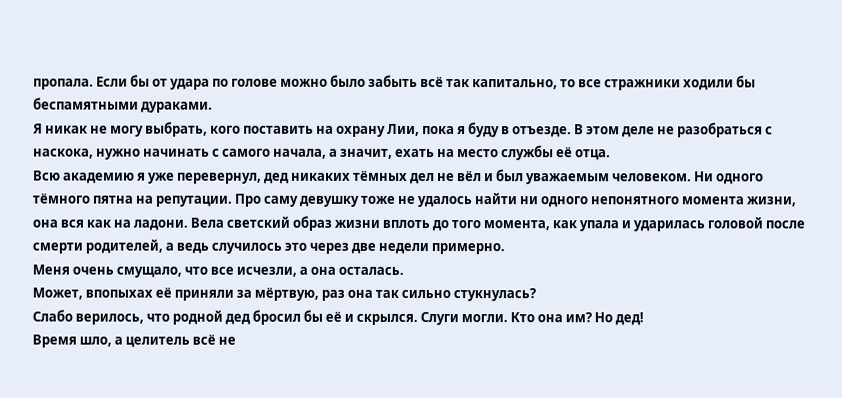пропала. Если бы от удара по голове можно было забыть всё так капитально, то все стражники ходили бы беспамятными дураками.
Я никак не могу выбрать, кого поставить на охрану Лии, пока я буду в отъезде. В этом деле не разобраться с наскока, нужно начинать с самого начала, а значит, ехать на место службы её отца.
Всю академию я уже перевернул, дед никаких тёмных дел не вёл и был уважаемым человеком. Ни одного тёмного пятна на репутации. Про саму девушку тоже не удалось найти ни одного непонятного момента жизни, она вся как на ладони. Вела светский образ жизни вплоть до того момента, как упала и ударилась головой после смерти родителей, а ведь случилось это через две недели примерно.
Меня очень смущало, что все исчезли, а она осталась.
Может, впопыхах её приняли за мёртвую, раз она так сильно стукнулась?
Слабо верилось, что родной дед бросил бы её и скрылся. Слуги могли. Кто она им? Но дед!
Время шло, а целитель всё не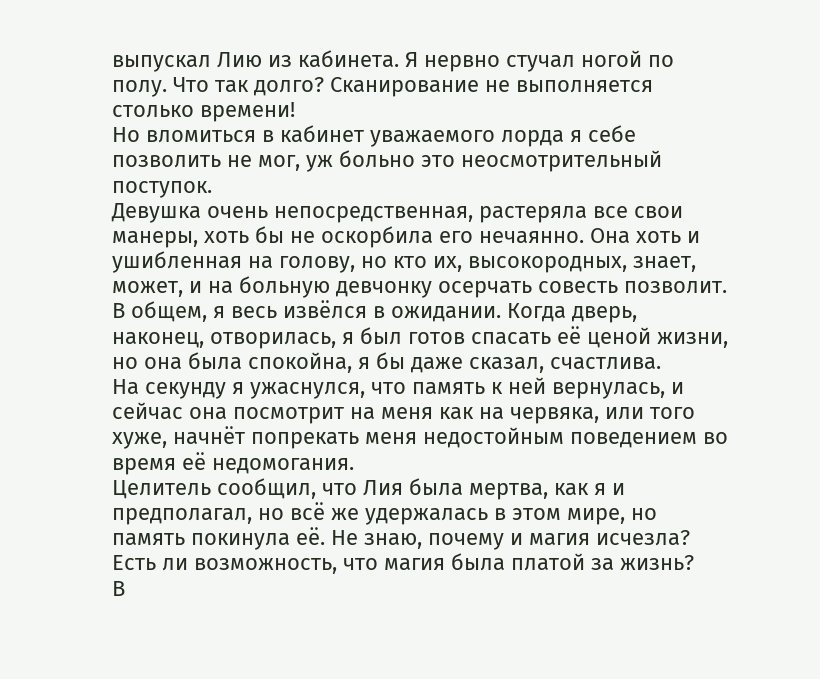выпускал Лию из кабинета. Я нервно стучал ногой по полу. Что так долго? Сканирование не выполняется столько времени!
Но вломиться в кабинет уважаемого лорда я себе позволить не мог, уж больно это неосмотрительный поступок.
Девушка очень непосредственная, растеряла все свои манеры, хоть бы не оскорбила его нечаянно. Она хоть и ушибленная на голову, но кто их, высокородных, знает, может, и на больную девчонку осерчать совесть позволит.
В общем, я весь извёлся в ожидании. Когда дверь, наконец, отворилась, я был готов спасать её ценой жизни, но она была спокойна, я бы даже сказал, счастлива.
На секунду я ужаснулся, что память к ней вернулась, и сейчас она посмотрит на меня как на червяка, или того хуже, начнёт попрекать меня недостойным поведением во время её недомогания.
Целитель сообщил, что Лия была мертва, как я и предполагал, но всё же удержалась в этом мире, но память покинула её. Не знаю, почему и магия исчезла? Есть ли возможность, что магия была платой за жизнь?
В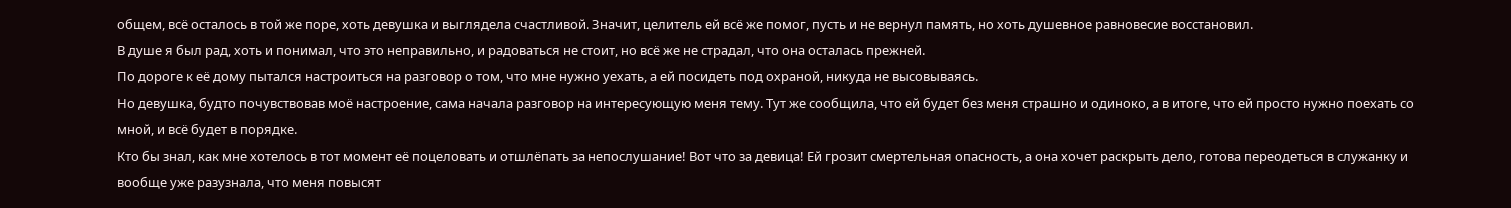общем, всё осталось в той же поре, хоть девушка и выглядела счастливой. Значит, целитель ей всё же помог, пусть и не вернул память, но хоть душевное равновесие восстановил.
В душе я был рад, хоть и понимал, что это неправильно, и радоваться не стоит, но всё же не страдал, что она осталась прежней.
По дороге к её дому пытался настроиться на разговор о том, что мне нужно уехать, а ей посидеть под охраной, никуда не высовываясь.
Но девушка, будто почувствовав моё настроение, сама начала разговор на интересующую меня тему. Тут же сообщила, что ей будет без меня страшно и одиноко, а в итоге, что ей просто нужно поехать со мной, и всё будет в порядке.
Кто бы знал, как мне хотелось в тот момент её поцеловать и отшлёпать за непослушание! Вот что за девица! Ей грозит смертельная опасность, а она хочет раскрыть дело, готова переодеться в служанку и вообще уже разузнала, что меня повысят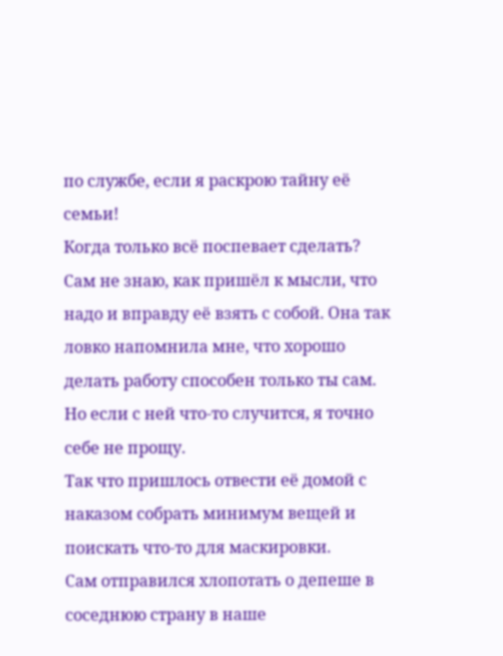по службе, если я раскрою тайну её семьи!
Когда только всё поспевает сделать?
Сам не знаю, как пришёл к мысли, что надо и вправду её взять с собой. Она так ловко напомнила мне, что хорошо делать работу способен только ты сам.
Но если с ней что-то случится, я точно себе не прощу.
Так что пришлось отвести её домой с наказом собрать минимум вещей и поискать что-то для маскировки.
Сам отправился хлопотать о депеше в соседнюю страну в наше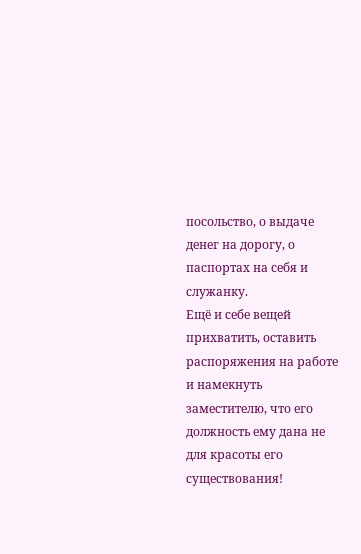посольство, о выдаче денег на дорогу, о паспортах на себя и служанку.
Ещё и себе вещей прихватить, оставить распоряжения на работе и намекнуть заместителю, что его должность ему дана не для красоты его существования!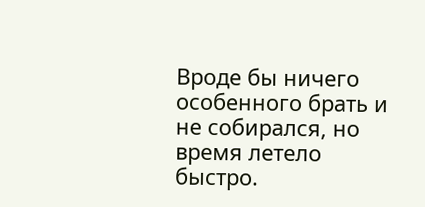Вроде бы ничего особенного брать и не собирался, но время летело быстро.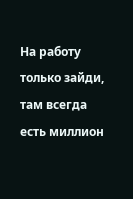На работу только зайди, там всегда есть миллион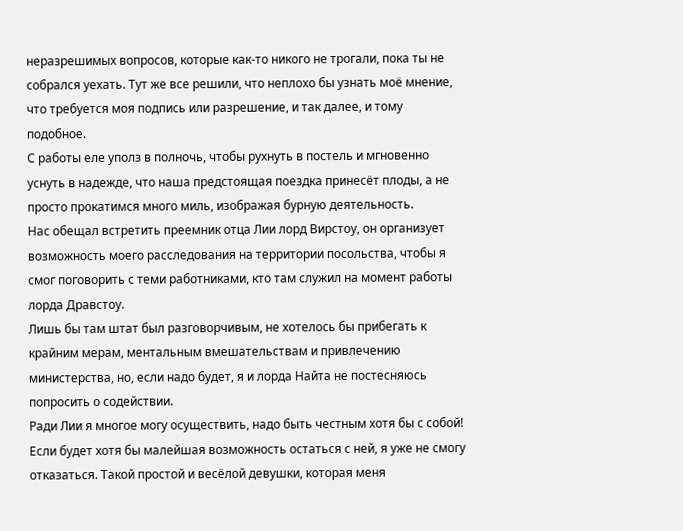неразрешимых вопросов, которые как-то никого не трогали, пока ты не собрался уехать. Тут же все решили, что неплохо бы узнать моё мнение, что требуется моя подпись или разрешение, и так далее, и тому подобное.
С работы еле уполз в полночь, чтобы рухнуть в постель и мгновенно уснуть в надежде, что наша предстоящая поездка принесёт плоды, а не просто прокатимся много миль, изображая бурную деятельность.
Нас обещал встретить преемник отца Лии лорд Вирстоу, он организует возможность моего расследования на территории посольства, чтобы я смог поговорить с теми работниками, кто там служил на момент работы лорда Дравстоу.
Лишь бы там штат был разговорчивым, не хотелось бы прибегать к крайним мерам, ментальным вмешательствам и привлечению министерства, но, если надо будет, я и лорда Найта не постесняюсь попросить о содействии.
Ради Лии я многое могу осуществить, надо быть честным хотя бы с собой! Если будет хотя бы малейшая возможность остаться с ней, я уже не смогу отказаться. Такой простой и весёлой девушки, которая меня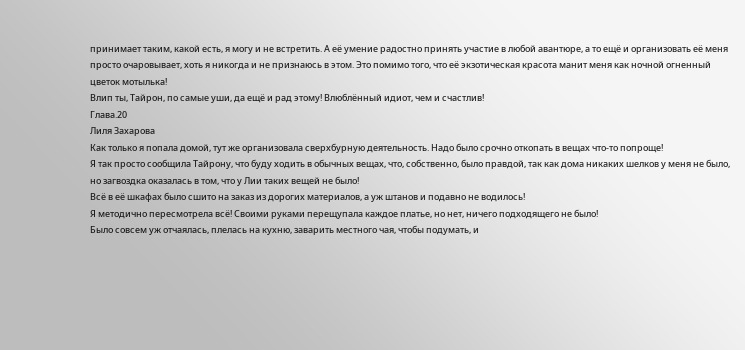принимает таким, какой есть, я могу и не встретить. А её умение радостно принять участие в любой авантюре, а то ещё и организовать её меня просто очаровывает, хоть я никогда и не признаюсь в этом. Это помимо того, что её экзотическая красота манит меня как ночной огненный цветок мотылька!
Влип ты, Тайрон, по самые уши, да ещё и рад этому! Влюблённый идиот, чем и счастлив!
Глава.20
Лиля Захарова
Как только я попала домой, тут же организовала сверхбурную деятельность. Надо было срочно откопать в вещах что-то попроще!
Я так просто сообщила Тайрону, что буду ходить в обычных вещах, что, собственно, было правдой, так как дома никаких шелков у меня не было, но загвоздка оказалась в том, что у Лии таких вещей не было!
Всё в её шкафах было сшито на заказ из дорогих материалов, а уж штанов и подавно не водилось!
Я методично пересмотрела всё! Своими руками перещупала каждое платье, но нет, ничего подходящего не было!
Было совсем уж отчаялась, плелась на кухню, заварить местного чая, чтобы подумать, и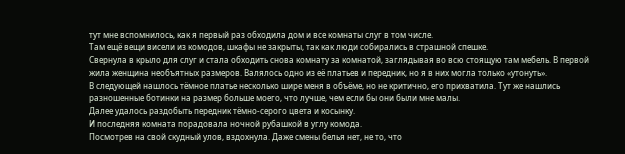тут мне вспомнилось, как я первый раз обходила дом и все комнаты слуг в том числе.
Там ещё вещи висели из комодов, шкафы не закрыты, так как люди собирались в страшной спешке.
Свернула в крыло для слуг и стала обходить снова комнату за комнатой, заглядывая во всю стоящую там мебель. В первой жила женщина необъятных размеров. Валялось одно из её платьев и передник, но я в них могла только «утонуть».
В следующей нашлось тёмное платье несколько шире меня в объёме, но не критично, его прихватила. Тут же нашлись разношенные ботинки на размер больше моего, что лучше, чем если бы они были мне малы.
Далее удалось раздобыть передник тёмно-серого цвета и косынку.
И последняя комната порадовала ночной рубашкой в углу комода.
Посмотрев на свой скудный улов, вздохнула. Даже смены белья нет, не то, что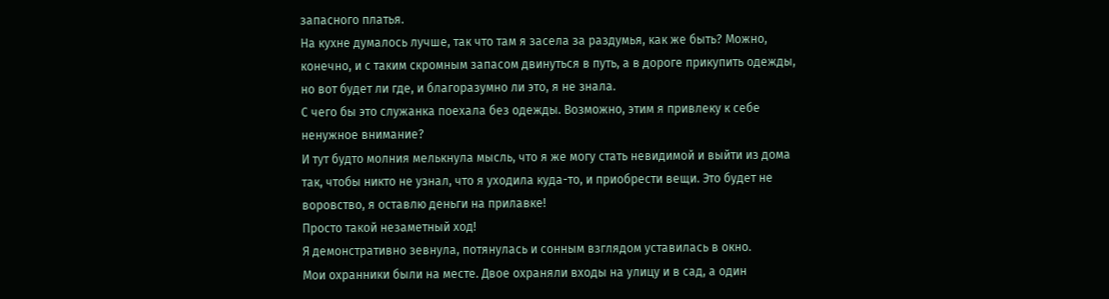запасного платья.
На кухне думалось лучше, так что там я засела за раздумья, как же быть? Можно, конечно, и с таким скромным запасом двинуться в путь, а в дороге прикупить одежды, но вот будет ли где, и благоразумно ли это, я не знала.
С чего бы это служанка поехала без одежды. Возможно, этим я привлеку к себе ненужное внимание?
И тут будто молния мелькнула мысль, что я же могу стать невидимой и выйти из дома так, чтобы никто не узнал, что я уходила куда-то, и приобрести вещи. Это будет не воровство, я оставлю деньги на прилавке!
Просто такой незаметный ход!
Я демонстративно зевнула, потянулась и сонным взглядом уставилась в окно.
Мои охранники были на месте. Двое охраняли входы на улицу и в сад, а один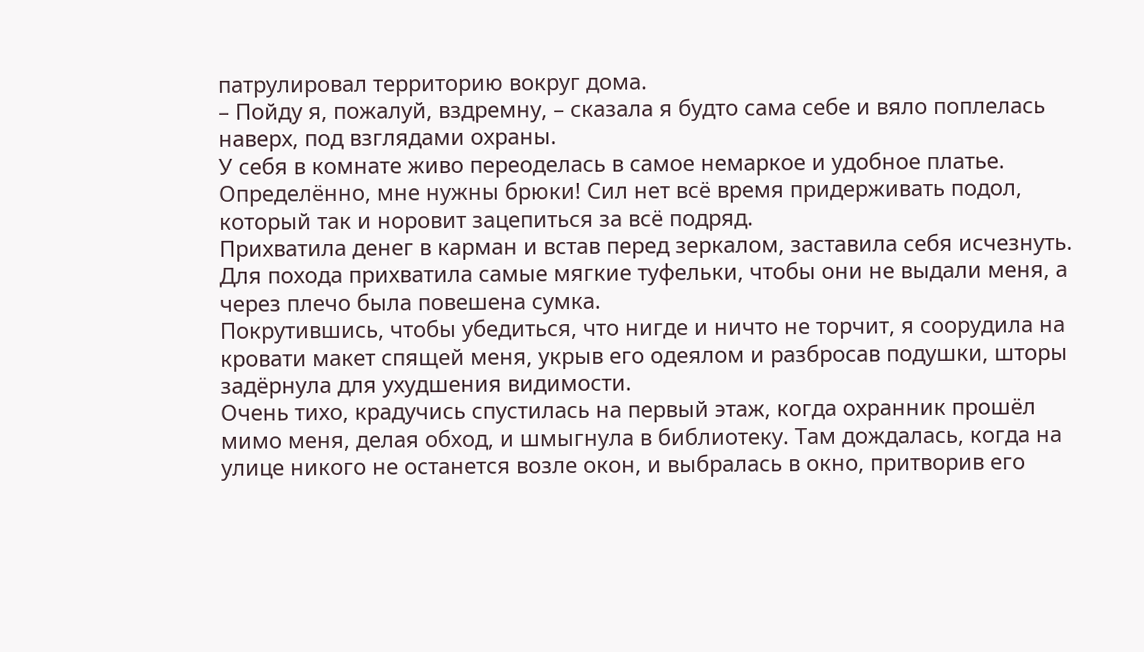патрулировал территорию вокруг дома.
– Пойду я, пожалуй, вздремну, – сказала я будто сама себе и вяло поплелась наверх, под взглядами охраны.
У себя в комнате живо переоделась в самое немаркое и удобное платье. Определённо, мне нужны брюки! Сил нет всё время придерживать подол, который так и норовит зацепиться за всё подряд.
Прихватила денег в карман и встав перед зеркалом, заставила себя исчезнуть.
Для похода прихватила самые мягкие туфельки, чтобы они не выдали меня, а через плечо была повешена сумка.
Покрутившись, чтобы убедиться, что нигде и ничто не торчит, я соорудила на кровати макет спящей меня, укрыв его одеялом и разбросав подушки, шторы задёрнула для ухудшения видимости.
Очень тихо, крадучись спустилась на первый этаж, когда охранник прошёл мимо меня, делая обход, и шмыгнула в библиотеку. Там дождалась, когда на улице никого не останется возле окон, и выбралась в окно, притворив его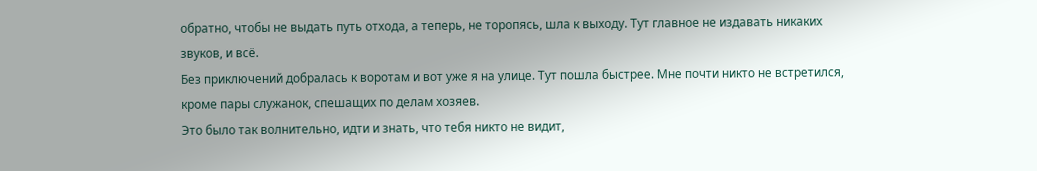обратно, чтобы не выдать путь отхода, а теперь, не торопясь, шла к выходу. Тут главное не издавать никаких звуков, и всё.
Без приключений добралась к воротам и вот уже я на улице. Тут пошла быстрее. Мне почти никто не встретился, кроме пары служанок, спешащих по делам хозяев.
Это было так волнительно, идти и знать, что тебя никто не видит,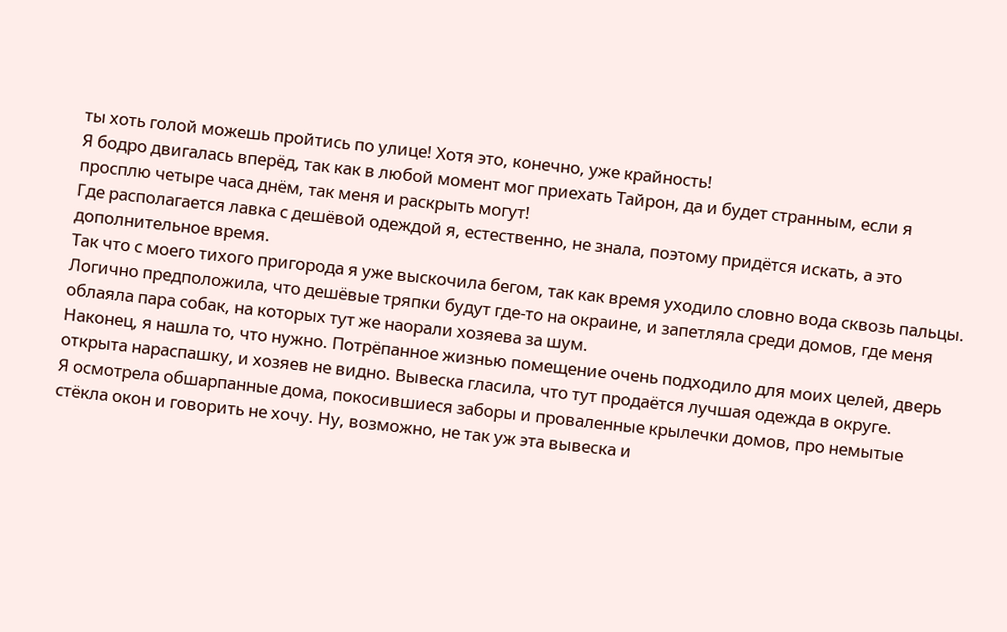ты хоть голой можешь пройтись по улице! Хотя это, конечно, уже крайность!
Я бодро двигалась вперёд, так как в любой момент мог приехать Тайрон, да и будет странным, если я просплю четыре часа днём, так меня и раскрыть могут!
Где располагается лавка с дешёвой одеждой я, естественно, не знала, поэтому придётся искать, а это дополнительное время.
Так что с моего тихого пригорода я уже выскочила бегом, так как время уходило словно вода сквозь пальцы.
Логично предположила, что дешёвые тряпки будут где-то на окраине, и запетляла среди домов, где меня облаяла пара собак, на которых тут же наорали хозяева за шум.
Наконец, я нашла то, что нужно. Потрёпанное жизнью помещение очень подходило для моих целей, дверь открыта нараспашку, и хозяев не видно. Вывеска гласила, что тут продаётся лучшая одежда в округе.
Я осмотрела обшарпанные дома, покосившиеся заборы и проваленные крылечки домов, про немытые стёкла окон и говорить не хочу. Ну, возможно, не так уж эта вывеска и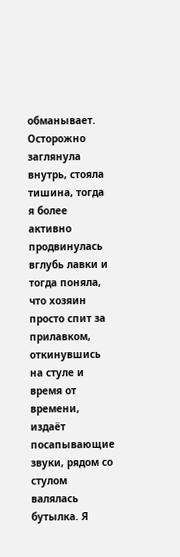обманывает.
Осторожно заглянула внутрь, стояла тишина, тогда я более активно продвинулась вглубь лавки и тогда поняла, что хозяин просто спит за прилавком, откинувшись на стуле и время от времени, издаёт посапывающие звуки, рядом со стулом валялась бутылка. Я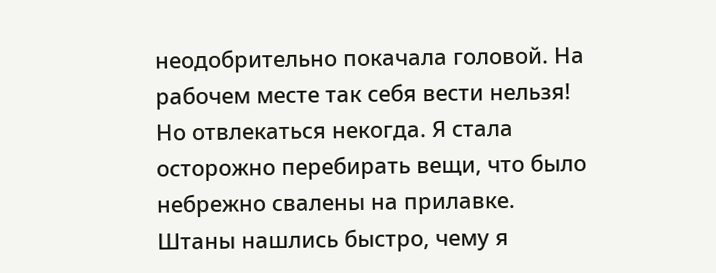неодобрительно покачала головой. На рабочем месте так себя вести нельзя!
Но отвлекаться некогда. Я стала осторожно перебирать вещи, что было небрежно свалены на прилавке.
Штаны нашлись быстро, чему я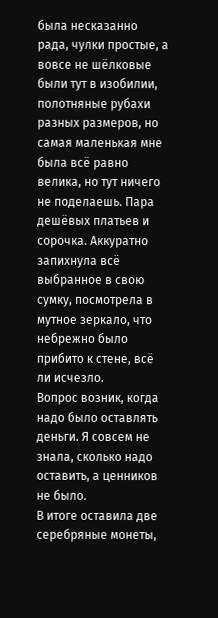была несказанно рада, чулки простые, а вовсе не шёлковые были тут в изобилии, полотняные рубахи разных размеров, но самая маленькая мне была всё равно велика, но тут ничего не поделаешь. Пара дешёвых платьев и сорочка. Аккуратно запихнула всё выбранное в свою сумку, посмотрела в мутное зеркало, что небрежно было прибито к стене, всё ли исчезло.
Вопрос возник, когда надо было оставлять деньги. Я совсем не знала, сколько надо оставить, а ценников не было.
В итоге оставила две серебряные монеты,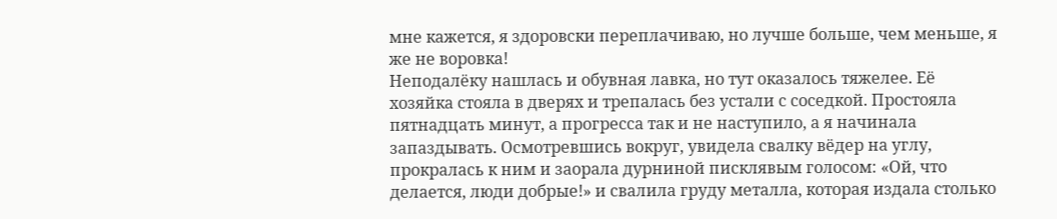мне кажется, я здоровски переплачиваю, но лучше больше, чем меньше, я же не воровка!
Неподалёку нашлась и обувная лавка, но тут оказалось тяжелее. Её хозяйка стояла в дверях и трепалась без устали с соседкой. Простояла пятнадцать минут, а прогресса так и не наступило, а я начинала запаздывать. Осмотревшись вокруг, увидела свалку вёдер на углу, прокралась к ним и заорала дурниной писклявым голосом: «Ой, что делается, люди добрые!» и свалила груду металла, которая издала столько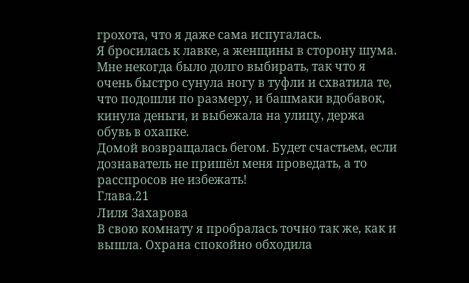грохота, что я даже сама испугалась.
Я бросилась к лавке, а женщины в сторону шума. Мне некогда было долго выбирать, так что я очень быстро сунула ногу в туфли и схватила те, что подошли по размеру, и башмаки вдобавок, кинула деньги, и выбежала на улицу, держа обувь в охапке.
Домой возвращалась бегом. Будет счастьем, если дознаватель не пришёл меня проведать, а то расспросов не избежать!
Глава.21
Лиля Захарова
В свою комнату я пробралась точно так же, как и вышла. Охрана спокойно обходила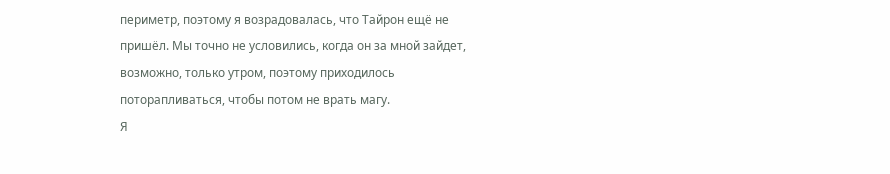периметр, поэтому я возрадовалась, что Тайрон ещё не пришёл. Мы точно не условились, когда он за мной зайдет, возможно, только утром, поэтому приходилось поторапливаться, чтобы потом не врать магу.
Я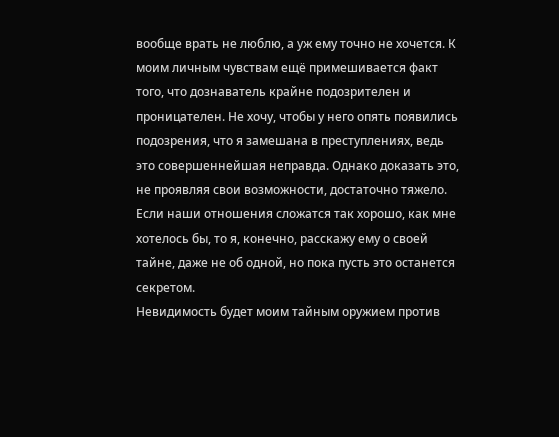вообще врать не люблю, а уж ему точно не хочется. К моим личным чувствам ещё примешивается факт того, что дознаватель крайне подозрителен и проницателен. Не хочу, чтобы у него опять появились подозрения, что я замешана в преступлениях, ведь это совершеннейшая неправда. Однако доказать это, не проявляя свои возможности, достаточно тяжело.
Если наши отношения сложатся так хорошо, как мне хотелось бы, то я, конечно, расскажу ему о своей тайне, даже не об одной, но пока пусть это останется секретом.
Невидимость будет моим тайным оружием против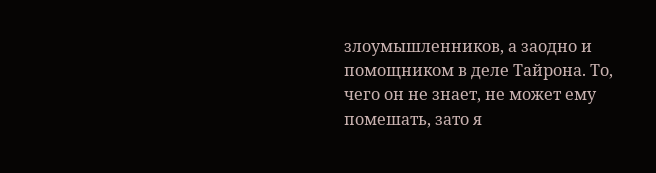злоумышленников, а заодно и помощником в деле Тайрона. То, чего он не знает, не может ему помешать, зато я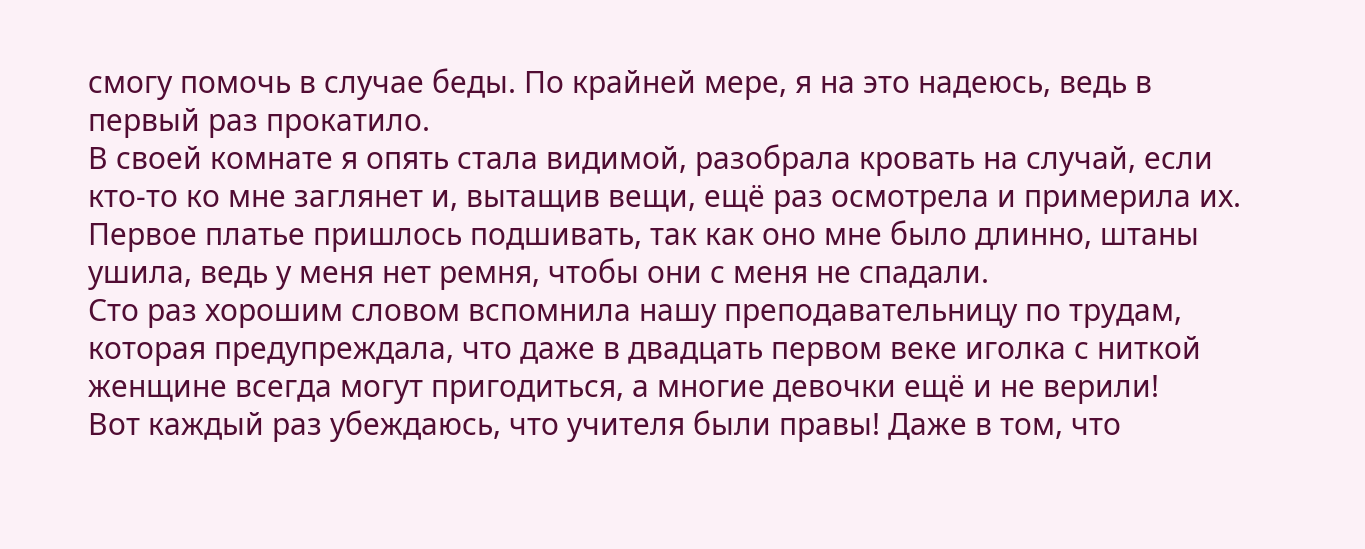смогу помочь в случае беды. По крайней мере, я на это надеюсь, ведь в первый раз прокатило.
В своей комнате я опять стала видимой, разобрала кровать на случай, если кто-то ко мне заглянет и, вытащив вещи, ещё раз осмотрела и примерила их.
Первое платье пришлось подшивать, так как оно мне было длинно, штаны ушила, ведь у меня нет ремня, чтобы они с меня не спадали.
Сто раз хорошим словом вспомнила нашу преподавательницу по трудам, которая предупреждала, что даже в двадцать первом веке иголка с ниткой женщине всегда могут пригодиться, а многие девочки ещё и не верили!
Вот каждый раз убеждаюсь, что учителя были правы! Даже в том, что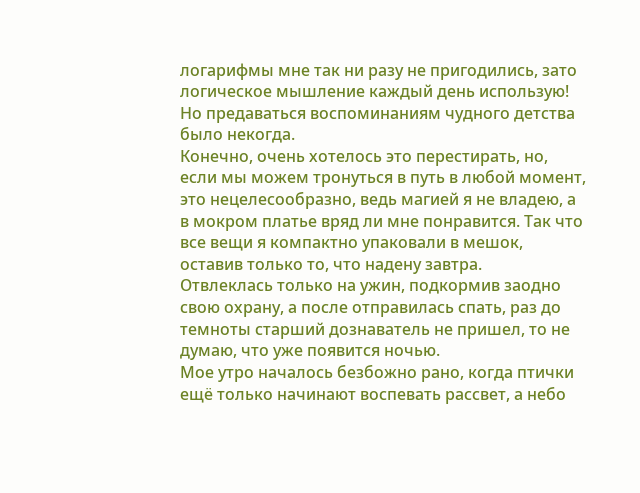логарифмы мне так ни разу не пригодились, зато логическое мышление каждый день использую! Но предаваться воспоминаниям чудного детства было некогда.
Конечно, очень хотелось это перестирать, но, если мы можем тронуться в путь в любой момент, это нецелесообразно, ведь магией я не владею, а в мокром платье вряд ли мне понравится. Так что все вещи я компактно упаковали в мешок, оставив только то, что надену завтра.
Отвлеклась только на ужин, подкормив заодно свою охрану, а после отправилась спать, раз до темноты старший дознаватель не пришел, то не думаю, что уже появится ночью.
Мое утро началось безбожно рано, когда птички ещё только начинают воспевать рассвет, а небо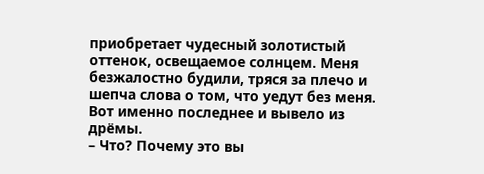приобретает чудесный золотистый оттенок, освещаемое солнцем. Меня безжалостно будили, тряся за плечо и шепча слова о том, что уедут без меня. Вот именно последнее и вывело из дрёмы.
– Что? Почему это вы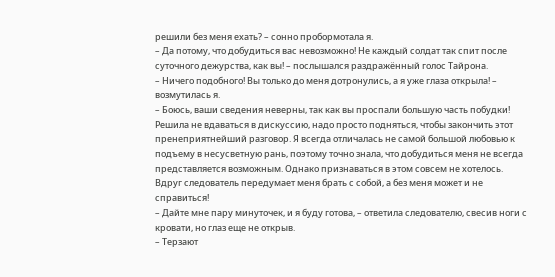решили без меня ехать? – сонно пробормотала я.
– Да потому, что добудиться вас невозможно! Не каждый солдат так спит после суточного дежурства, как вы! – послышался раздражённый голос Тайрона.
– Ничего подобного! Вы только до меня дотронулись, а я уже глаза открыла! – возмутилась я.
– Боюсь, ваши сведения неверны, так как вы проспали большую часть побудки!
Решила не вдаваться в дискуссию, надо просто подняться, чтобы закончить этот пренеприятнейший разговор. Я всегда отличалась не самой большой любовью к подъему в несусветную рань, поэтому точно знала, что добудиться меня не всегда представляется возможным. Однако признаваться в этом совсем не хотелось. Вдруг следователь передумает меня брать с собой, а без меня может и не справиться!
– Дайте мне пару минуточек, и я буду готова, – ответила следователю, свесив ноги с кровати, но глаз еще не открыв.
– Терзают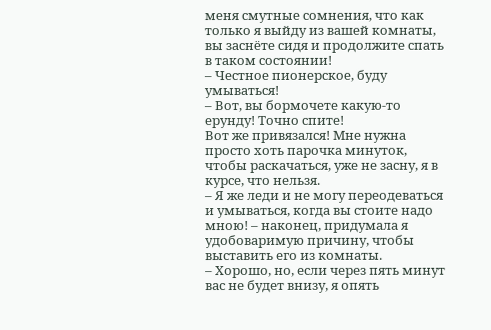меня смутные сомнения, что как только я выйду из вашей комнаты, вы заснёте сидя и продолжите спать в таком состоянии!
– Честное пионерское, буду умываться!
– Вот, вы бормочете какую-то ерунду! Точно спите!
Вот же привязался! Мне нужна просто хоть парочка минуток, чтобы раскачаться, уже не засну, я в курсе, что нельзя.
– Я же леди и не могу переодеваться и умываться, когда вы стоите надо мною! – наконец, придумала я удобоваримую причину, чтобы выставить его из комнаты.
– Хорошо, но, если через пять минут вас не будет внизу, я опять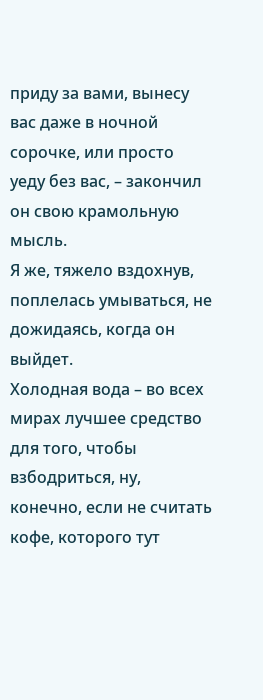приду за вами, вынесу вас даже в ночной сорочке, или просто уеду без вас, – закончил он свою крамольную мысль.
Я же, тяжело вздохнув, поплелась умываться, не дожидаясь, когда он выйдет.
Холодная вода – во всех мирах лучшее средство для того, чтобы взбодриться, ну, конечно, если не считать кофе, которого тут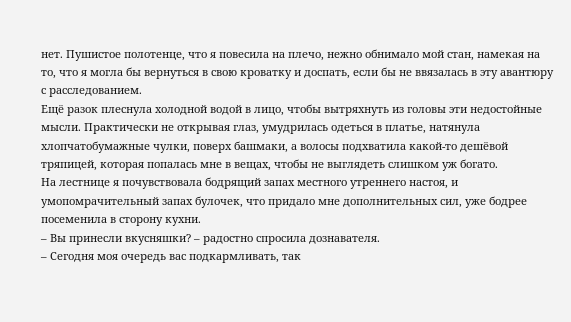нет. Пушистое полотенце, что я повесила на плечо, нежно обнимало мой стан, намекая на то, что я могла бы вернуться в свою кроватку и доспать, если бы не ввязалась в эту авантюру с расследованием.
Ещё разок плеснула холодной водой в лицо, чтобы вытряхнуть из головы эти недостойные мысли. Практически не открывая глаз, умудрилась одеться в платье, натянула хлопчатобумажные чулки, поверх башмаки, а волосы подхватила какой-то дешёвой тряпицей, которая попалась мне в вещах, чтобы не выглядеть слишком уж богато.
На лестнице я почувствовала бодрящий запах местного утреннего настоя, и умопомрачительный запах булочек, что придало мне дополнительных сил, уже бодрее посеменила в сторону кухни.
– Вы принесли вкусняшки? – радостно спросила дознавателя.
– Сегодня моя очередь вас подкармливать, так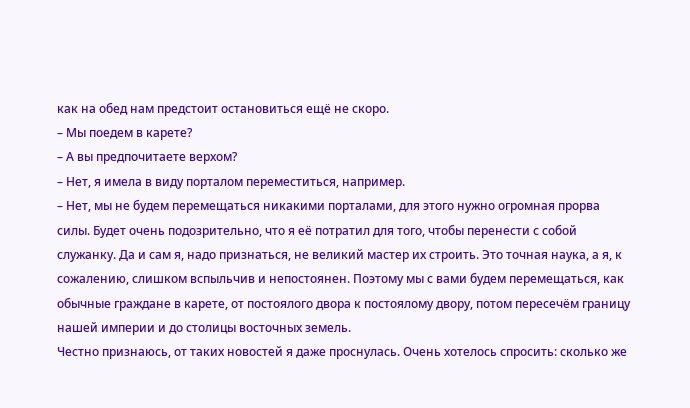как на обед нам предстоит остановиться ещё не скоро.
– Мы поедем в карете?
– А вы предпочитаете верхом?
– Нет, я имела в виду порталом переместиться, например.
– Нет, мы не будем перемещаться никакими порталами, для этого нужно огромная прорва силы. Будет очень подозрительно, что я её потратил для того, чтобы перенести с собой служанку. Да и сам я, надо признаться, не великий мастер их строить. Это точная наука, а я, к сожалению, слишком вспыльчив и непостоянен. Поэтому мы с вами будем перемещаться, как обычные граждане в карете, от постоялого двора к постоялому двору, потом пересечём границу нашей империи и до столицы восточных земель.
Честно признаюсь, от таких новостей я даже проснулась. Очень хотелось спросить: сколько же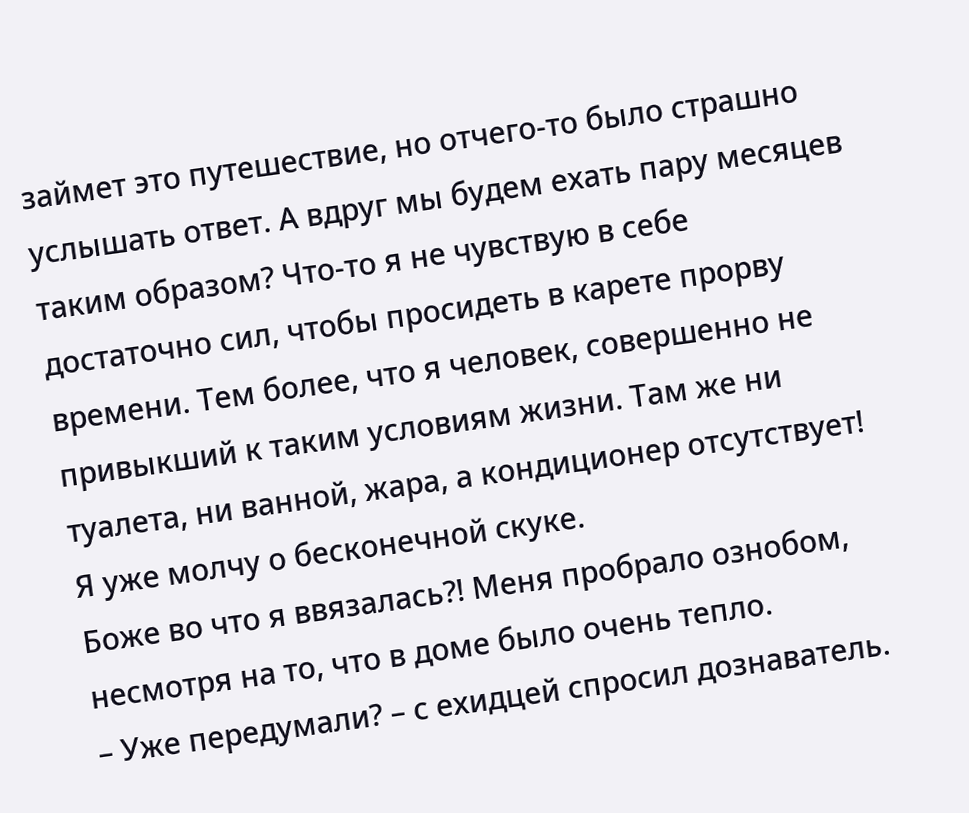займет это путешествие, но отчего-то было страшно услышать ответ. А вдруг мы будем ехать пару месяцев таким образом? Что-то я не чувствую в себе достаточно сил, чтобы просидеть в карете прорву времени. Тем более, что я человек, совершенно не привыкший к таким условиям жизни. Там же ни туалета, ни ванной, жара, а кондиционер отсутствует! Я уже молчу о бесконечной скуке.
Боже во что я ввязалась?! Меня пробрало ознобом, несмотря на то, что в доме было очень тепло.
– Уже передумали? – с ехидцей спросил дознаватель.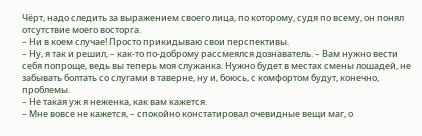Чёрт, надо следить за выражением своего лица, по которому, судя по всему, он понял отсутствие моего восторга.
– Ни в коем случае! Просто прикидываю свои перспективы.
– Ну, я так и решил, – как-то по-доброму рассмеялся дознаватель. – Вам нужно вести себя попроще, ведь вы теперь моя служанка. Нужно будет в местах смены лошадей, не забывать болтать со слугами в таверне, ну и, боюсь, с комфортом будут, конечно, проблемы.
– Не такая уж я неженка, как вам кажется.
– Мне вовсе не кажется, – спокойно констатировал очевидные вещи маг, о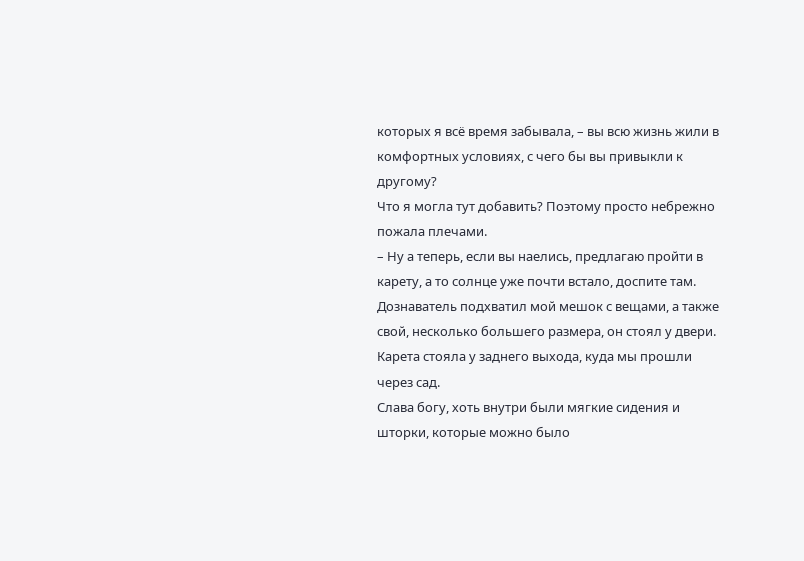которых я всё время забывала, – вы всю жизнь жили в комфортных условиях, с чего бы вы привыкли к другому?
Что я могла тут добавить? Поэтому просто небрежно пожала плечами.
– Ну а теперь, если вы наелись, предлагаю пройти в карету, а то солнце уже почти встало, доспите там.
Дознаватель подхватил мой мешок с вещами, а также свой, несколько большего размера, он стоял у двери.
Карета стояла у заднего выхода, куда мы прошли через сад.
Слава богу, хоть внутри были мягкие сидения и шторки, которые можно было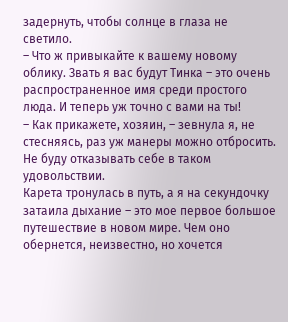задернуть, чтобы солнце в глаза не светило.
– Что ж привыкайте к вашему новому облику. Звать я вас будут Тинка – это очень распространенное имя среди простого люда. И теперь уж точно с вами на ты!
– Как прикажете, хозяин, – зевнула я, не стесняясь, раз уж манеры можно отбросить. Не буду отказывать себе в таком удовольствии.
Карета тронулась в путь, а я на секундочку затаила дыхание – это мое первое большое путешествие в новом мире. Чем оно обернется, неизвестно, но хочется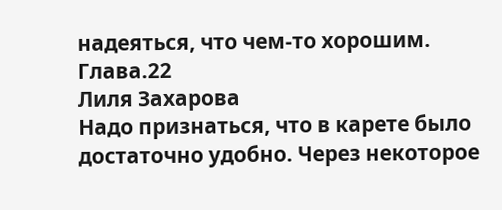надеяться, что чем-то хорошим.
Глава.22
Лиля Захарова
Надо признаться, что в карете было достаточно удобно. Через некоторое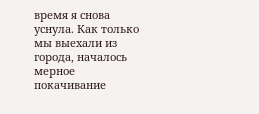время я снова уснула. Как только мы выехали из города, началось мерное покачивание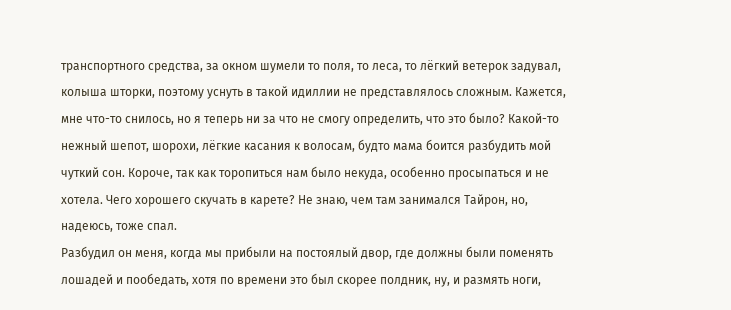транспортного средства, за окном шумели то поля, то леса, то лёгкий ветерок задувал, колыша шторки, поэтому уснуть в такой идиллии не представлялось сложным. Кажется, мне что-то снилось, но я теперь ни за что не смогу определить, что это было? Какой-то нежный шепот, шорохи, лёгкие касания к волосам, будто мама боится разбудить мой чуткий сон. Короче, так как торопиться нам было некуда, особенно просыпаться и не хотела. Чего хорошего скучать в карете? Не знаю, чем там занимался Тайрон, но, надеюсь, тоже спал.
Разбудил он меня, когда мы прибыли на постоялый двор, где должны были поменять лошадей и пообедать, хотя по времени это был скорее полдник, ну, и размять ноги,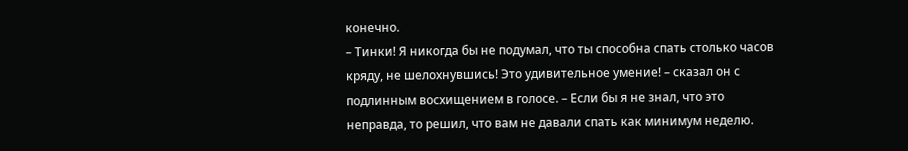конечно.
– Тинки! Я никогда бы не подумал, что ты способна спать столько часов кряду, не шелохнувшись! Это удивительное умение! – сказал он с подлинным восхищением в голосе. – Если бы я не знал, что это неправда, то решил, что вам не давали спать как минимум неделю.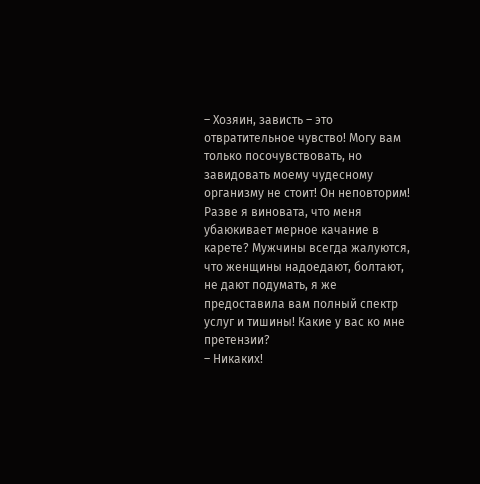– Хозяин, зависть – это отвратительное чувство! Могу вам только посочувствовать, но завидовать моему чудесному организму не стоит! Он неповторим! Разве я виновата, что меня убаюкивает мерное качание в карете? Мужчины всегда жалуются, что женщины надоедают, болтают, не дают подумать, я же предоставила вам полный спектр услуг и тишины! Какие у вас ко мне претензии?
– Никаких!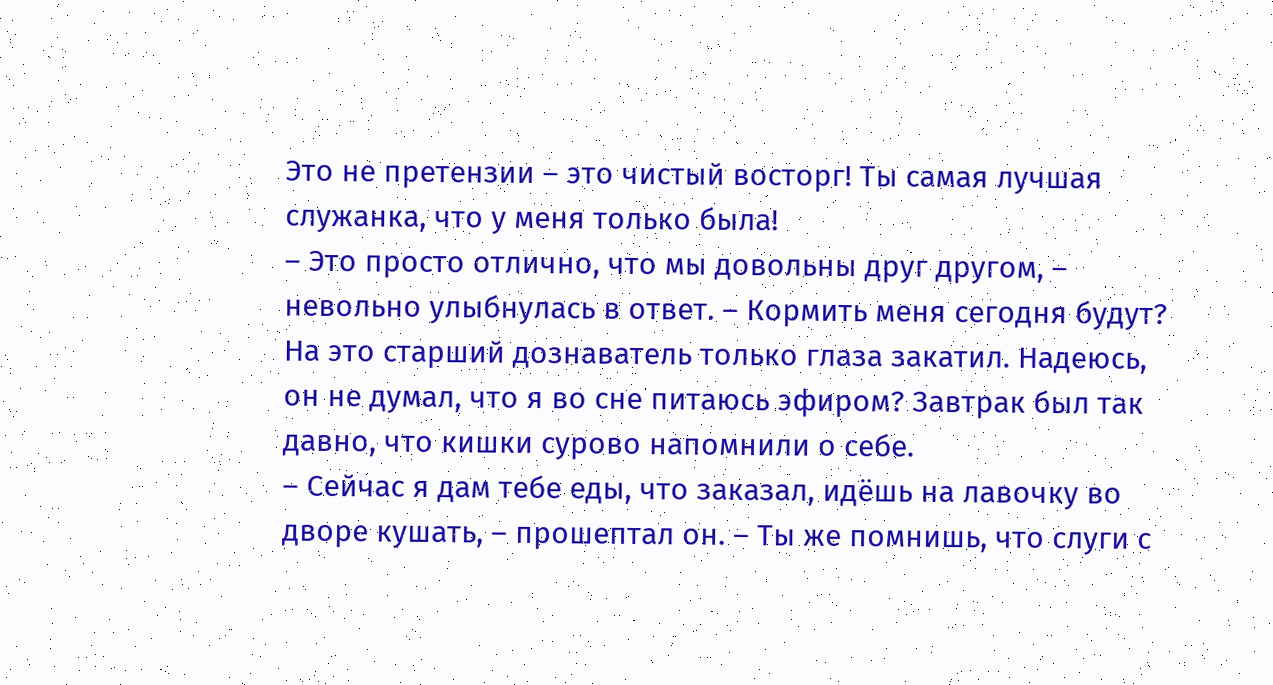Это не претензии – это чистый восторг! Ты самая лучшая служанка, что у меня только была!
– Это просто отлично, что мы довольны друг другом, – невольно улыбнулась в ответ. – Кормить меня сегодня будут?
На это старший дознаватель только глаза закатил. Надеюсь, он не думал, что я во сне питаюсь эфиром? Завтрак был так давно, что кишки сурово напомнили о себе.
– Сейчас я дам тебе еды, что заказал, идёшь на лавочку во дворе кушать, – прошептал он. – Ты же помнишь, что слуги с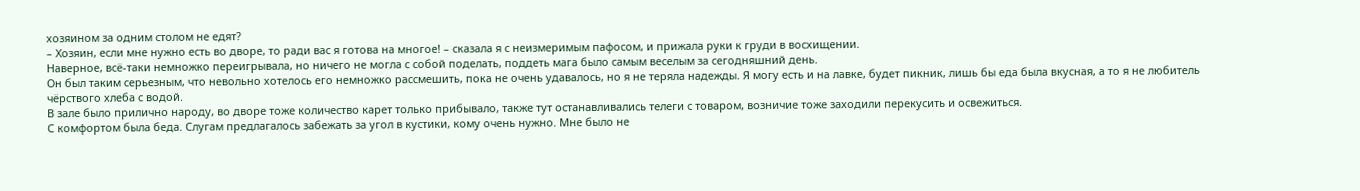хозяином за одним столом не едят?
– Хозяин, если мне нужно есть во дворе, то ради вас я готова на многое! – сказала я с неизмеримым пафосом, и прижала руки к груди в восхищении.
Наверное, всё-таки немножко переигрывала, но ничего не могла с собой поделать, поддеть мага было самым веселым за сегодняшний день.
Он был таким серьезным, что невольно хотелось его немножко рассмешить, пока не очень удавалось, но я не теряла надежды. Я могу есть и на лавке, будет пикник, лишь бы еда была вкусная, а то я не любитель чёрствого хлеба с водой.
В зале было прилично народу, во дворе тоже количество карет только прибывало, также тут останавливались телеги с товаром, возничие тоже заходили перекусить и освежиться.
С комфортом была беда. Слугам предлагалось забежать за угол в кустики, кому очень нужно. Мне было не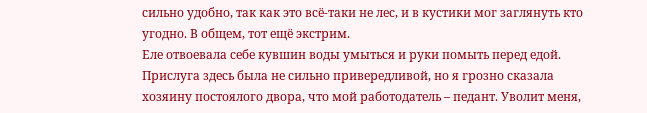сильно удобно, так как это всё-таки не лес, и в кустики мог заглянуть кто угодно. В общем, тот ещё экстрим.
Еле отвоевала себе кувшин воды умыться и руки помыть перед едой. Прислуга здесь была не сильно привередливой, но я грозно сказала хозяину постоялого двора, что мой работодатель – педант. Уволит меня,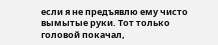если я не предъявлю ему чисто вымытые руки. Тот только головой покачал,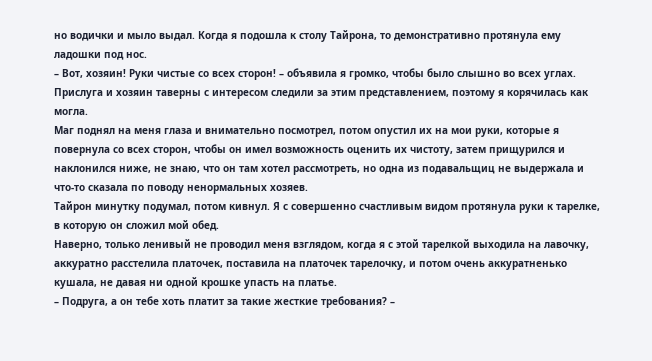но водички и мыло выдал. Когда я подошла к столу Тайрона, то демонстративно протянула ему ладошки под нос.
– Вот, хозяин! Руки чистые со всех сторон! – объявила я громко, чтобы было слышно во всех углах.
Прислуга и хозяин таверны с интересом следили за этим представлением, поэтому я корячилась как могла.
Маг поднял на меня глаза и внимательно посмотрел, потом опустил их на мои руки, которые я повернула со всех сторон, чтобы он имел возможность оценить их чистоту, затем прищурился и наклонился ниже, не знаю, что он там хотел рассмотреть, но одна из подавальщиц не выдержала и что-то сказала по поводу ненормальных хозяев.
Тайрон минутку подумал, потом кивнул. Я с совершенно счастливым видом протянула руки к тарелке, в которую он сложил мой обед.
Наверно, только ленивый не проводил меня взглядом, когда я с этой тарелкой выходила на лавочку, аккуратно расстелила платочек, поставила на платочек тарелочку, и потом очень аккуратненько кушала, не давая ни одной крошке упасть на платье.
– Подруга, а он тебе хоть платит за такие жесткие требования? –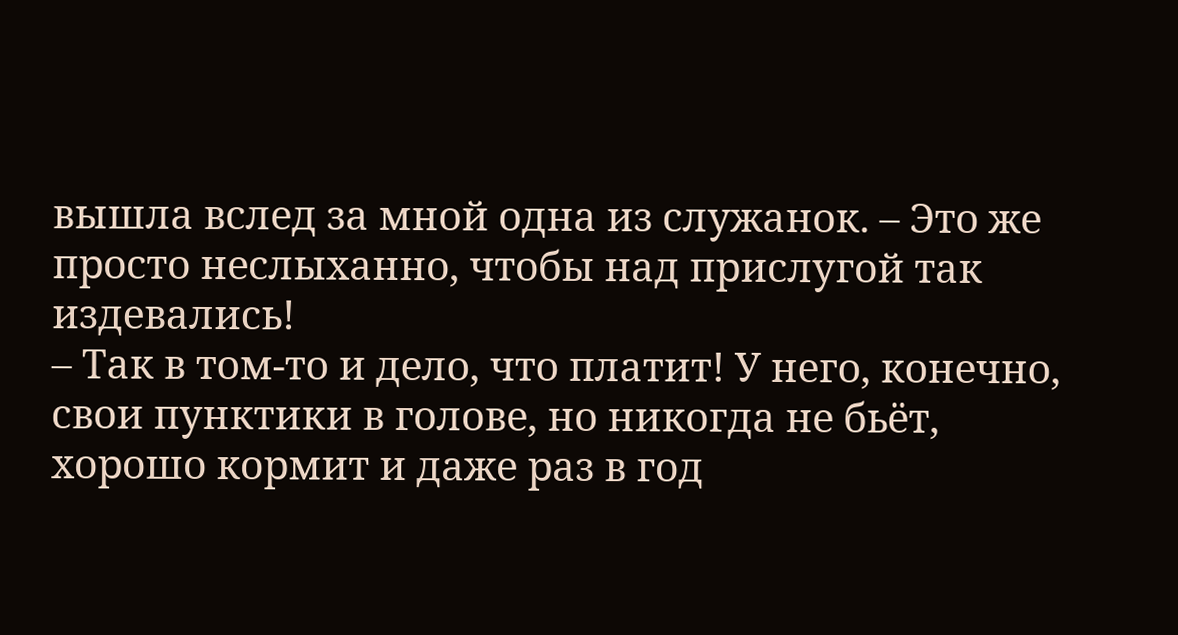вышла вслед за мной одна из служанок. – Это же просто неслыханно, чтобы над прислугой так издевались!
– Так в том-то и дело, что платит! У него, конечно, свои пунктики в голове, но никогда не бьёт, хорошо кормит и даже раз в год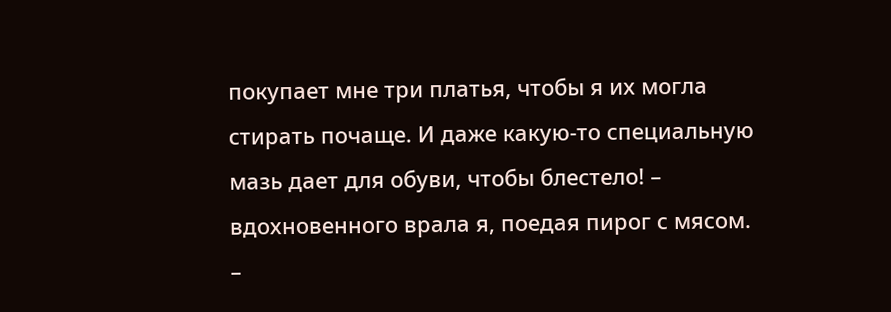покупает мне три платья, чтобы я их могла стирать почаще. И даже какую-то специальную мазь дает для обуви, чтобы блестело! – вдохновенного врала я, поедая пирог с мясом.
–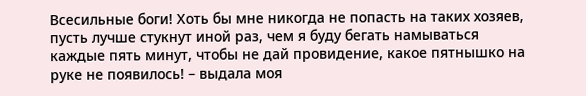Всесильные боги! Хоть бы мне никогда не попасть на таких хозяев, пусть лучше стукнут иной раз, чем я буду бегать намываться каждые пять минут, чтобы не дай провидение, какое пятнышко на руке не появилось! – выдала моя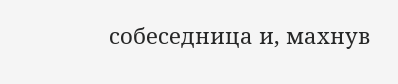собеседница и, махнув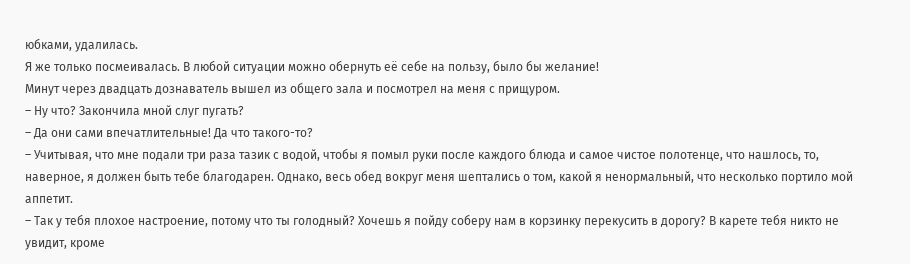юбками, удалилась.
Я же только посмеивалась. В любой ситуации можно обернуть её себе на пользу, было бы желание!
Минут через двадцать дознаватель вышел из общего зала и посмотрел на меня с прищуром.
– Ну что? Закончила мной слуг пугать?
– Да они сами впечатлительные! Да что такого-то?
– Учитывая, что мне подали три раза тазик с водой, чтобы я помыл руки после каждого блюда и самое чистое полотенце, что нашлось, то, наверное, я должен быть тебе благодарен. Однако, весь обед вокруг меня шептались о том, какой я ненормальный, что несколько портило мой аппетит.
– Так у тебя плохое настроение, потому что ты голодный? Хочешь я пойду соберу нам в корзинку перекусить в дорогу? В карете тебя никто не увидит, кроме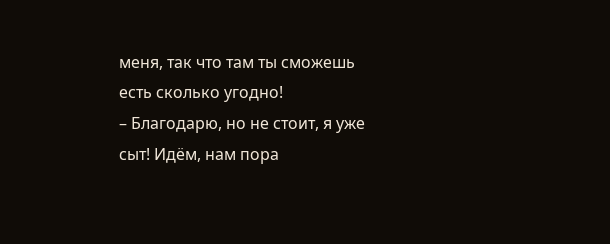меня, так что там ты сможешь есть сколько угодно!
– Благодарю, но не стоит, я уже сыт! Идём, нам пора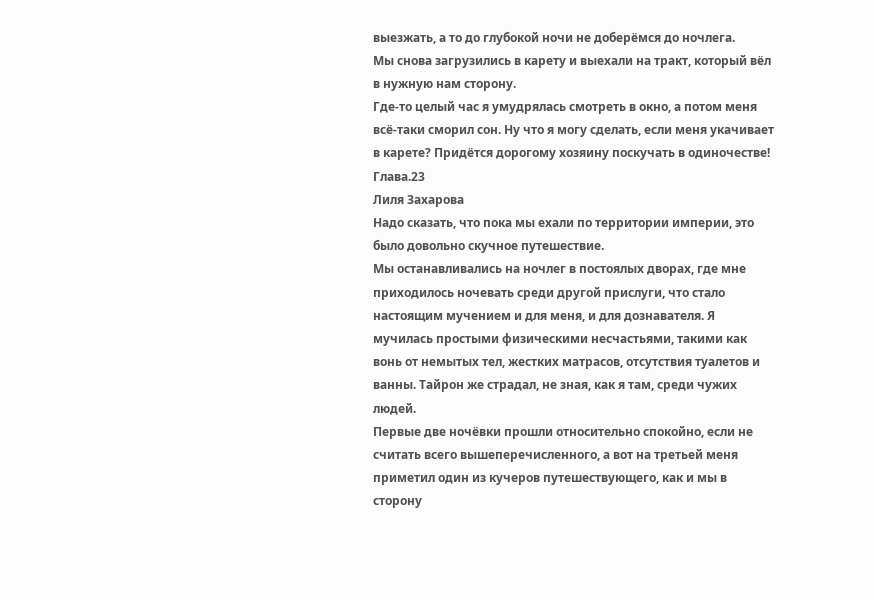выезжать, а то до глубокой ночи не доберёмся до ночлега.
Мы снова загрузились в карету и выехали на тракт, который вёл в нужную нам сторону.
Где-то целый час я умудрялась смотреть в окно, а потом меня всё-таки сморил сон. Ну что я могу сделать, если меня укачивает в карете? Придётся дорогому хозяину поскучать в одиночестве!
Глава.23
Лиля Захарова
Надо сказать, что пока мы ехали по территории империи, это было довольно скучное путешествие.
Мы останавливались на ночлег в постоялых дворах, где мне приходилось ночевать среди другой прислуги, что стало настоящим мучением и для меня, и для дознавателя. Я мучилась простыми физическими несчастьями, такими как вонь от немытых тел, жестких матрасов, отсутствия туалетов и ванны. Тайрон же страдал, не зная, как я там, среди чужих людей.
Первые две ночёвки прошли относительно спокойно, если не считать всего вышеперечисленного, а вот на третьей меня приметил один из кучеров путешествующего, как и мы в сторону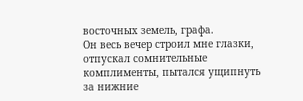восточных земель, графа.
Он весь вечер строил мне глазки, отпускал сомнительные комплименты, пытался ущипнуть за нижние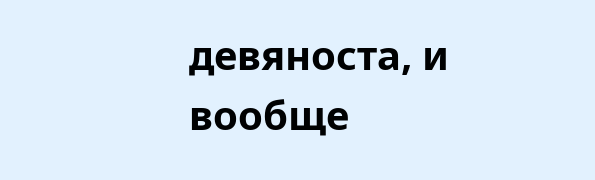девяноста, и вообще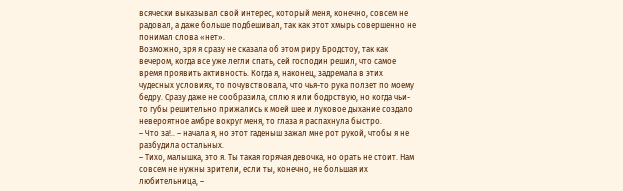всячески выказывал свой интерес, который меня, конечно, совсем не радовал, а даже больше подбешивал, так как этот хмырь совершенно не понимал слова «нет».
Возможно, зря я сразу не сказала об этом риру Бродстоу, так как вечером, когда все уже легли спать, сей господин решил, что самое время проявить активность. Когда я, наконец, задремала в этих чудесных условиях, то почувствовала, что чья-то рука ползет по моему бедру. Сразу даже не сообразила, сплю я или бодрствую, но когда чьи-то губы решительно прижались к моей шее и луковое дыхание создало невероятное амбре вокруг меня, то глаза я распахнула быстро.
– Что за!.. – начала я, но этот гаденыш зажал мне рот рукой, чтобы я не разбудила остальных.
– Тихо, малышка, это я. Ты такая горячая девочка, но орать не стоит. Нам совсем не нужны зрители, если ты, конечно, не большая их любительница, –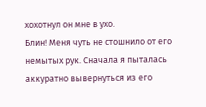хохотнул он мне в ухо.
Блин! Меня чуть не стошнило от его немытых рук. Сначала я пыталась аккуратно вывернуться из его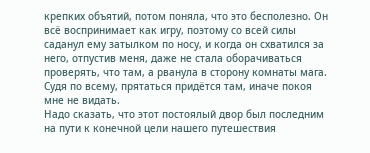крепких объятий, потом поняла, что это бесполезно. Он всё воспринимает как игру, поэтому со всей силы саданул ему затылком по носу, и когда он схватился за него, отпустив меня, даже не стала оборачиваться проверять, что там, а рванула в сторону комнаты мага.
Судя по всему, прятаться придётся там, иначе покоя мне не видать.
Надо сказать, что этот постоялый двор был последним на пути к конечной цели нашего путешествия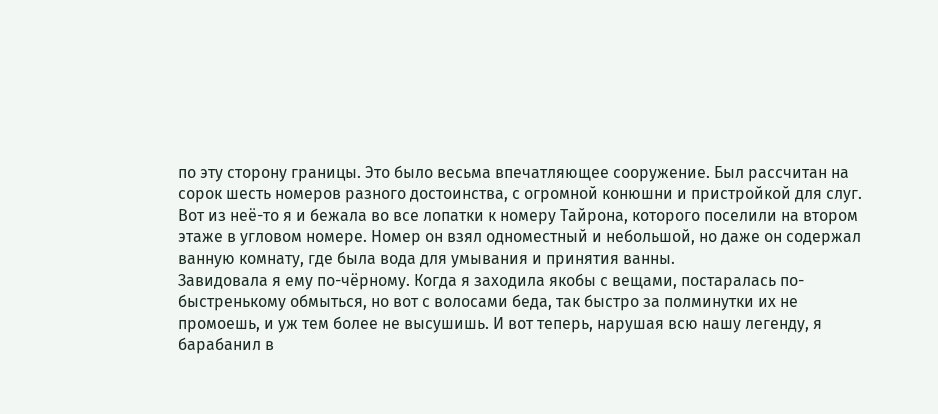по эту сторону границы. Это было весьма впечатляющее сооружение. Был рассчитан на сорок шесть номеров разного достоинства, с огромной конюшни и пристройкой для слуг.
Вот из неё-то я и бежала во все лопатки к номеру Тайрона, которого поселили на втором этаже в угловом номере. Номер он взял одноместный и небольшой, но даже он содержал ванную комнату, где была вода для умывания и принятия ванны.
Завидовала я ему по-чёрному. Когда я заходила якобы с вещами, постаралась по-быстренькому обмыться, но вот с волосами беда, так быстро за полминутки их не промоешь, и уж тем более не высушишь. И вот теперь, нарушая всю нашу легенду, я барабанил в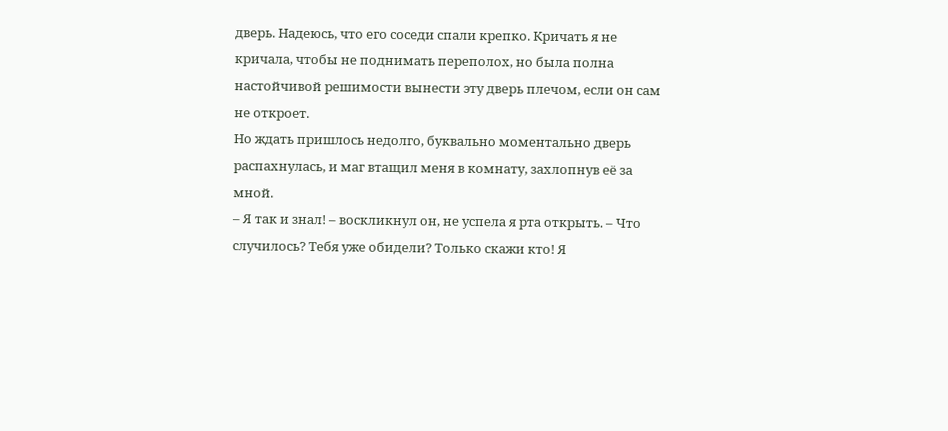дверь. Надеюсь, что его соседи спали крепко. Кричать я не кричала, чтобы не поднимать переполох, но была полна настойчивой решимости вынести эту дверь плечом, если он сам не откроет.
Но ждать пришлось недолго, буквально моментально дверь распахнулась, и маг втащил меня в комнату, захлопнув её за мной.
– Я так и знал! – воскликнул он, не успела я рта открыть. – Что случилось? Тебя уже обидели? Только скажи кто! Я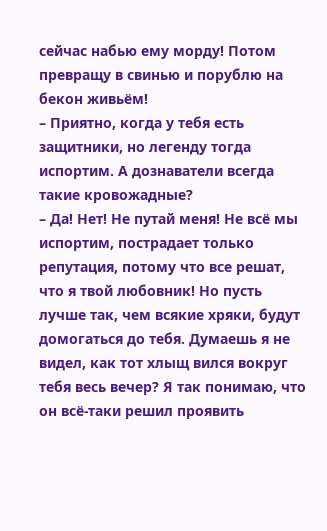сейчас набью ему морду! Потом превращу в свинью и порублю на бекон живьём!
– Приятно, когда у тебя есть защитники, но легенду тогда испортим. А дознаватели всегда такие кровожадные?
– Да! Нет! Не путай меня! Не всё мы испортим, пострадает только репутация, потому что все решат, что я твой любовник! Но пусть лучше так, чем всякие хряки, будут домогаться до тебя. Думаешь я не видел, как тот хлыщ вился вокруг тебя весь вечер? Я так понимаю, что он всё-таки решил проявить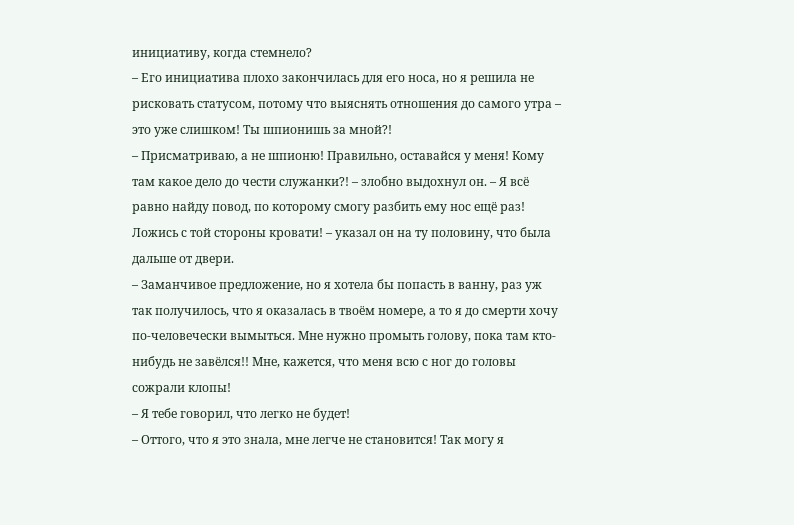инициативу, когда стемнело?
– Его инициатива плохо закончилась для его носа, но я решила не рисковать статусом, потому что выяснять отношения до самого утра – это уже слишком! Ты шпионишь за мной?!
– Присматриваю, а не шпионю! Правильно, оставайся у меня! Кому там какое дело до чести служанки?! – злобно выдохнул он. – Я всё равно найду повод, по которому смогу разбить ему нос ещё раз! Ложись с той стороны кровати! – указал он на ту половину, что была дальше от двери.
– Заманчивое предложение, но я хотела бы попасть в ванну, раз уж так получилось, что я оказалась в твоём номере, а то я до смерти хочу по-человечески вымыться. Мне нужно промыть голову, пока там кто-нибудь не завёлся!! Мне, кажется, что меня всю с ног до головы сожрали клопы!
– Я тебе говорил, что легко не будет!
– Оттого, что я это знала, мне легче не становится! Так могу я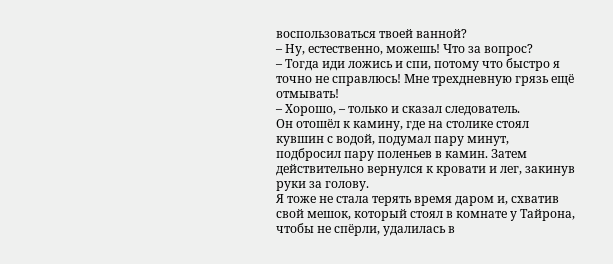воспользоваться твоей ванной?
– Ну, естественно, можешь! Что за вопрос?
– Тогда иди ложись и спи, потому что быстро я точно не справлюсь! Мне трехдневную грязь ещё отмывать!
– Хорошо, – только и сказал следователь.
Он отошёл к камину, где на столике стоял кувшин с водой, подумал пару минут, подбросил пару поленьев в камин. Затем действительно вернулся к кровати и лег, закинув руки за голову.
Я тоже не стала терять время даром и, схватив свой мешок, который стоял в комнате у Тайрона, чтобы не спёрли, удалилась в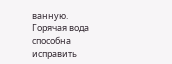ванную.
Горячая вода способна исправить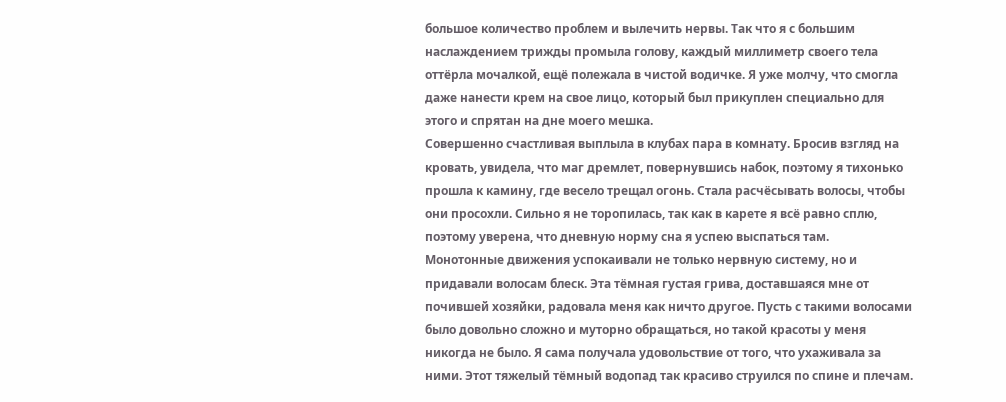большое количество проблем и вылечить нервы. Так что я с большим наслаждением трижды промыла голову, каждый миллиметр своего тела оттёрла мочалкой, ещё полежала в чистой водичке. Я уже молчу, что смогла даже нанести крем на свое лицо, который был прикуплен специально для этого и спрятан на дне моего мешка.
Совершенно счастливая выплыла в клубах пара в комнату. Бросив взгляд на кровать, увидела, что маг дремлет, повернувшись набок, поэтому я тихонько прошла к камину, где весело трещал огонь. Стала расчёсывать волосы, чтобы они просохли. Сильно я не торопилась, так как в карете я всё равно сплю, поэтому уверена, что дневную норму сна я успею выспаться там.
Монотонные движения успокаивали не только нервную систему, но и придавали волосам блеск. Эта тёмная густая грива, доставшаяся мне от почившей хозяйки, радовала меня как ничто другое. Пусть с такими волосами было довольно сложно и муторно обращаться, но такой красоты у меня никогда не было. Я сама получала удовольствие от того, что ухаживала за ними. Этот тяжелый тёмный водопад так красиво струился по спине и плечам.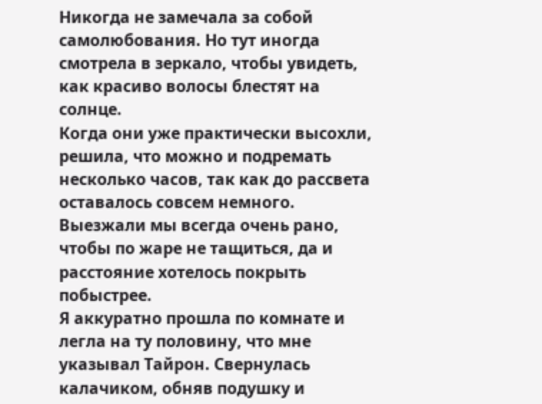Никогда не замечала за собой самолюбования. Но тут иногда смотрела в зеркало, чтобы увидеть, как красиво волосы блестят на солнце.
Когда они уже практически высохли, решила, что можно и подремать несколько часов, так как до рассвета оставалось совсем немного.
Выезжали мы всегда очень рано, чтобы по жаре не тащиться, да и расстояние хотелось покрыть побыстрее.
Я аккуратно прошла по комнате и легла на ту половину, что мне указывал Тайрон. Свернулась калачиком, обняв подушку и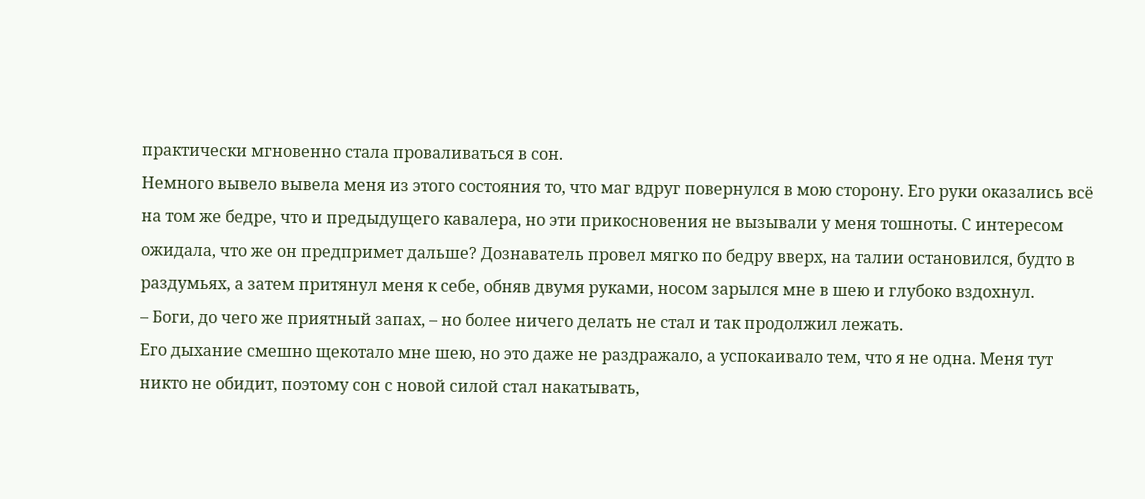практически мгновенно стала проваливаться в сон.
Немного вывело вывела меня из этого состояния то, что маг вдруг повернулся в мою сторону. Его руки оказались всё на том же бедре, что и предыдущего кавалера, но эти прикосновения не вызывали у меня тошноты. С интересом ожидала, что же он предпримет дальше? Дознаватель провел мягко по бедру вверх, на талии остановился, будто в раздумьях, а затем притянул меня к себе, обняв двумя руками, носом зарылся мне в шею и глубоко вздохнул.
– Боги, до чего же приятный запах, – но более ничего делать не стал и так продолжил лежать.
Его дыхание смешно щекотало мне шею, но это даже не раздражало, а успокаивало тем, что я не одна. Меня тут никто не обидит, поэтому сон с новой силой стал накатывать,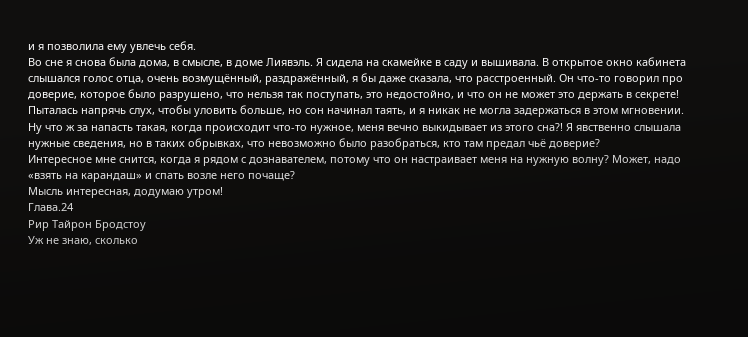и я позволила ему увлечь себя.
Во сне я снова была дома, в смысле, в доме Лиявэль. Я сидела на скамейке в саду и вышивала. В открытое окно кабинета слышался голос отца, очень возмущённый, раздражённый, я бы даже сказала, что расстроенный. Он что-то говорил про доверие, которое было разрушено, что нельзя так поступать, это недостойно, и что он не может это держать в секрете!
Пыталась напрячь слух, чтобы уловить больше, но сон начинал таять, и я никак не могла задержаться в этом мгновении.
Ну что ж за напасть такая, когда происходит что-то нужное, меня вечно выкидывает из этого сна?! Я явственно слышала нужные сведения, но в таких обрывках, что невозможно было разобраться, кто там предал чьё доверие?
Интересное мне снится, когда я рядом с дознавателем, потому что он настраивает меня на нужную волну? Может, надо «взять на карандаш» и спать возле него почаще?
Мысль интересная, додумаю утром!
Глава.24
Рир Тайрон Бродстоу
Уж не знаю, сколько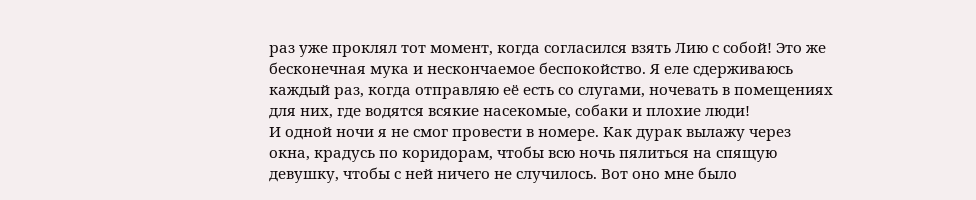раз уже проклял тот момент, когда согласился взять Лию с собой! Это же бесконечная мука и нескончаемое беспокойство. Я еле сдерживаюсь каждый раз, когда отправляю её есть со слугами, ночевать в помещениях для них, где водятся всякие насекомые, собаки и плохие люди!
И одной ночи я не смог провести в номере. Как дурак вылажу через окна, крадусь по коридорам, чтобы всю ночь пялиться на спящую девушку, чтобы с ней ничего не случилось. Вот оно мне было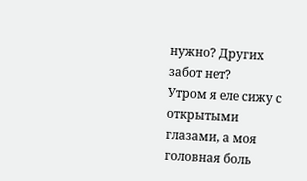нужно? Других забот нет?
Утром я еле сижу с открытыми глазами, а моя головная боль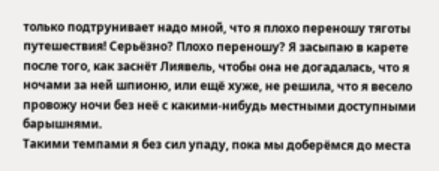только подтрунивает надо мной, что я плохо переношу тяготы путешествия! Серьёзно? Плохо переношу? Я засыпаю в карете после того, как заснёт Лиявель, чтобы она не догадалась, что я ночами за ней шпионю, или ещё хуже, не решила, что я весело провожу ночи без неё с какими-нибудь местными доступными барышнями.
Такими темпами я без сил упаду, пока мы доберёмся до места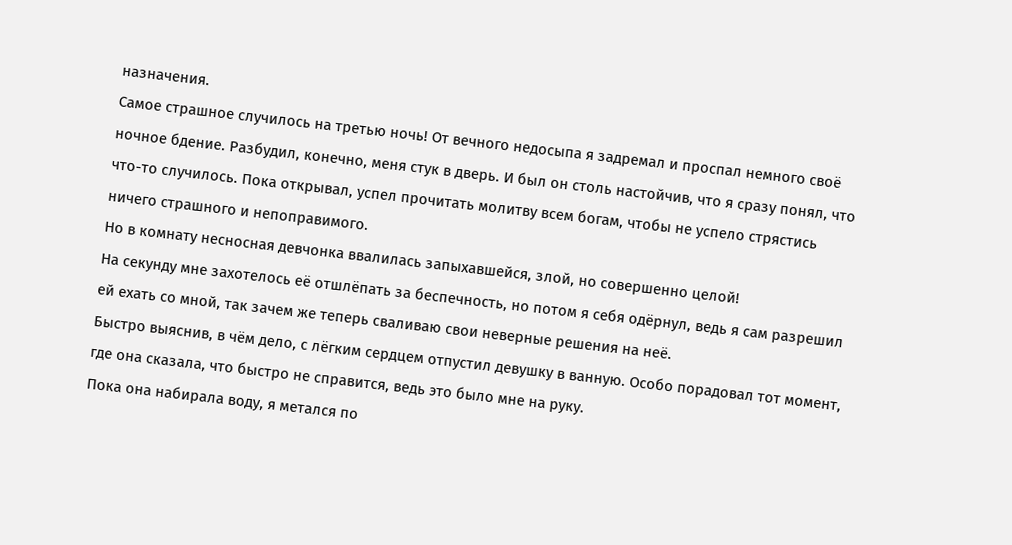назначения.
Самое страшное случилось на третью ночь! От вечного недосыпа я задремал и проспал немного своё ночное бдение. Разбудил, конечно, меня стук в дверь. И был он столь настойчив, что я сразу понял, что что-то случилось. Пока открывал, успел прочитать молитву всем богам, чтобы не успело стрястись ничего страшного и непоправимого.
Но в комнату несносная девчонка ввалилась запыхавшейся, злой, но совершенно целой!
На секунду мне захотелось её отшлёпать за беспечность, но потом я себя одёрнул, ведь я сам разрешил ей ехать со мной, так зачем же теперь сваливаю свои неверные решения на неё.
Быстро выяснив, в чём дело, с лёгким сердцем отпустил девушку в ванную. Особо порадовал тот момент, где она сказала, что быстро не справится, ведь это было мне на руку.
Пока она набирала воду, я метался по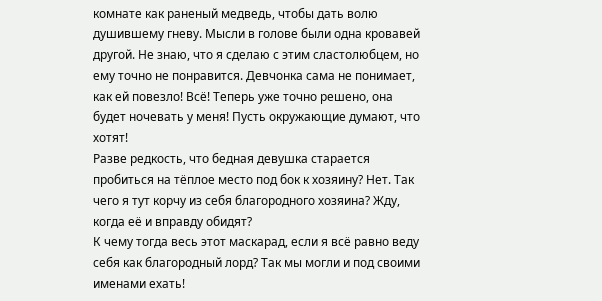комнате как раненый медведь, чтобы дать волю душившему гневу. Мысли в голове были одна кровавей другой. Не знаю, что я сделаю с этим сластолюбцем, но ему точно не понравится. Девчонка сама не понимает, как ей повезло! Всё! Теперь уже точно решено, она будет ночевать у меня! Пусть окружающие думают, что хотят!
Разве редкость, что бедная девушка старается пробиться на тёплое место под бок к хозяину? Нет. Так чего я тут корчу из себя благородного хозяина? Жду, когда её и вправду обидят?
К чему тогда весь этот маскарад, если я всё равно веду себя как благородный лорд? Так мы могли и под своими именами ехать!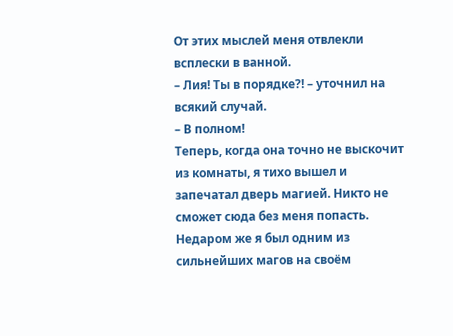От этих мыслей меня отвлекли всплески в ванной.
– Лия! Ты в порядке?! – уточнил на всякий случай.
– В полном!
Теперь, когда она точно не выскочит из комнаты, я тихо вышел и запечатал дверь магией. Никто не сможет сюда без меня попасть. Недаром же я был одним из сильнейших магов на своём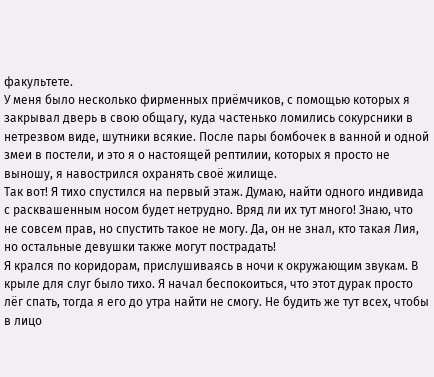факультете.
У меня было несколько фирменных приёмчиков, с помощью которых я закрывал дверь в свою общагу, куда частенько ломились сокурсники в нетрезвом виде, шутники всякие. После пары бомбочек в ванной и одной змеи в постели, и это я о настоящей рептилии, которых я просто не выношу, я навострился охранять своё жилище.
Так вот! Я тихо спустился на первый этаж. Думаю, найти одного индивида с расквашенным носом будет нетрудно. Вряд ли их тут много! Знаю, что не совсем прав, но спустить такое не могу. Да, он не знал, кто такая Лия, но остальные девушки также могут пострадать!
Я крался по коридорам, прислушиваясь в ночи к окружающим звукам. В крыле для слуг было тихо. Я начал беспокоиться, что этот дурак просто лёг спать, тогда я его до утра найти не смогу. Не будить же тут всех, чтобы в лицо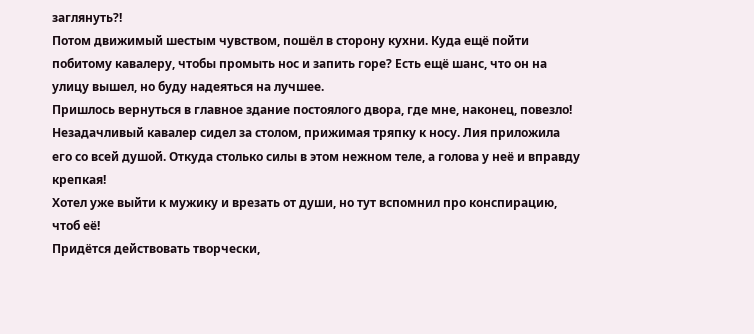заглянуть?!
Потом движимый шестым чувством, пошёл в сторону кухни. Куда ещё пойти побитому кавалеру, чтобы промыть нос и запить горе? Есть ещё шанс, что он на улицу вышел, но буду надеяться на лучшее.
Пришлось вернуться в главное здание постоялого двора, где мне, наконец, повезло!
Незадачливый кавалер сидел за столом, прижимая тряпку к носу. Лия приложила его со всей душой. Откуда столько силы в этом нежном теле, а голова у неё и вправду крепкая!
Хотел уже выйти к мужику и врезать от души, но тут вспомнил про конспирацию, чтоб её!
Придётся действовать творчески,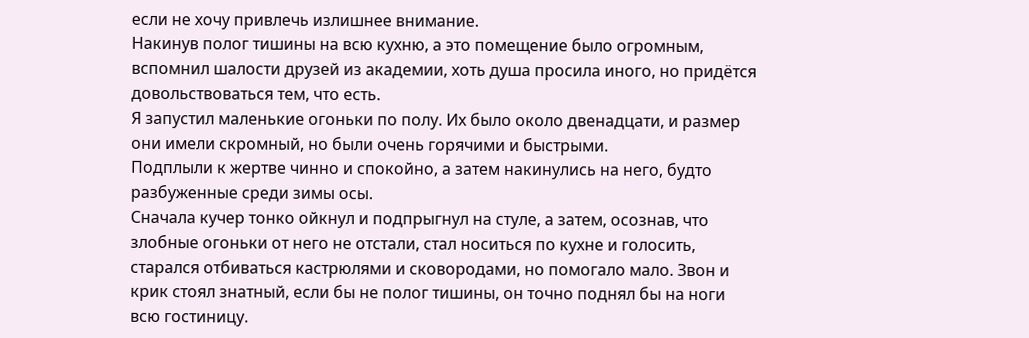если не хочу привлечь излишнее внимание.
Накинув полог тишины на всю кухню, а это помещение было огромным, вспомнил шалости друзей из академии, хоть душа просила иного, но придётся довольствоваться тем, что есть.
Я запустил маленькие огоньки по полу. Их было около двенадцати, и размер они имели скромный, но были очень горячими и быстрыми.
Подплыли к жертве чинно и спокойно, а затем накинулись на него, будто разбуженные среди зимы осы.
Сначала кучер тонко ойкнул и подпрыгнул на стуле, а затем, осознав, что злобные огоньки от него не отстали, стал носиться по кухне и голосить, старался отбиваться кастрюлями и сковородами, но помогало мало. Звон и крик стоял знатный, если бы не полог тишины, он точно поднял бы на ноги всю гостиницу.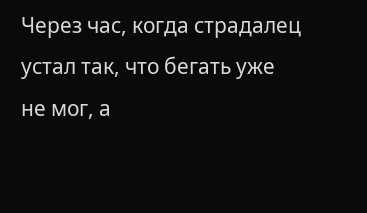Через час, когда страдалец устал так, что бегать уже не мог, а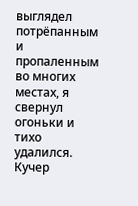выглядел потрёпанным и пропаленным во многих местах, я свернул огоньки и тихо удалился.
Кучер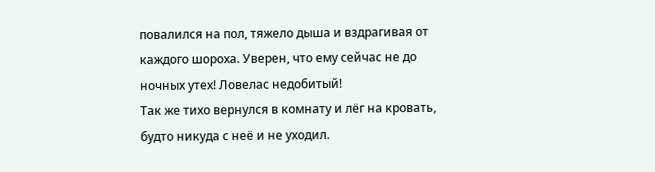повалился на пол, тяжело дыша и вздрагивая от каждого шороха. Уверен, что ему сейчас не до ночных утех! Ловелас недобитый!
Так же тихо вернулся в комнату и лёг на кровать, будто никуда с неё и не уходил.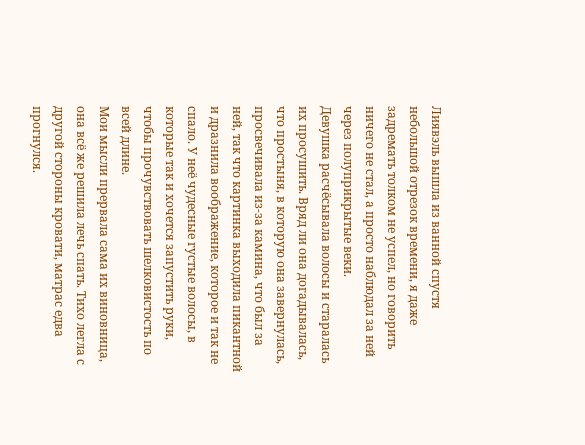Лиявэль вышла из ванной спустя небольшой отрезок времени, я даже задремать толком не успел, но говорить ничего не стал, а просто наблюдал за ней через полуприкрытые веки.
Девушка расчёсывала волосы и старалась их просушить. Вряд ли она догадывалась, что простыня, в которую она завернулась, просвечивала из-за камина, что был за ней, так что картинка выходила пикантной и дразнила воображение, которое и так не спало. У неё чудесные густые волосы, в которые так и хочется запустить руки, чтобы прочувствовать шелковистость по всей длине.
Мои мысли прервала сама их виновница, она всё же решила лечь спать. Тихо легла с другой стороны кровати, матрас едва прогнулся.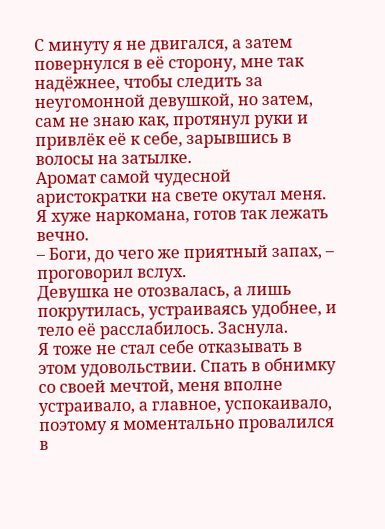С минуту я не двигался, а затем повернулся в её сторону, мне так надёжнее, чтобы следить за неугомонной девушкой, но затем, сам не знаю как, протянул руки и привлёк её к себе, зарывшись в волосы на затылке.
Аромат самой чудесной аристократки на свете окутал меня. Я хуже наркомана, готов так лежать вечно.
– Боги, до чего же приятный запах, – проговорил вслух.
Девушка не отозвалась, а лишь покрутилась, устраиваясь удобнее, и тело её расслабилось. Заснула.
Я тоже не стал себе отказывать в этом удовольствии. Спать в обнимку со своей мечтой, меня вполне устраивало, а главное, успокаивало, поэтому я моментально провалился в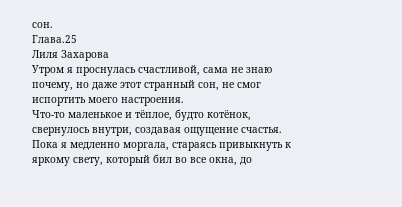сон.
Глава.25
Лиля Захарова
Утром я проснулась счастливой, сама не знаю почему, но даже этот странный сон, не смог испортить моего настроения.
Что-то маленькое и тёплое, будто котёнок, свернулось внутри, создавая ощущение счастья.
Пока я медленно моргала, стараясь привыкнуть к яркому свету, который бил во все окна, до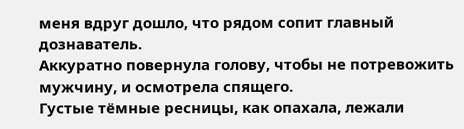меня вдруг дошло, что рядом сопит главный дознаватель.
Аккуратно повернула голову, чтобы не потревожить мужчину, и осмотрела спящего.
Густые тёмные ресницы, как опахала, лежали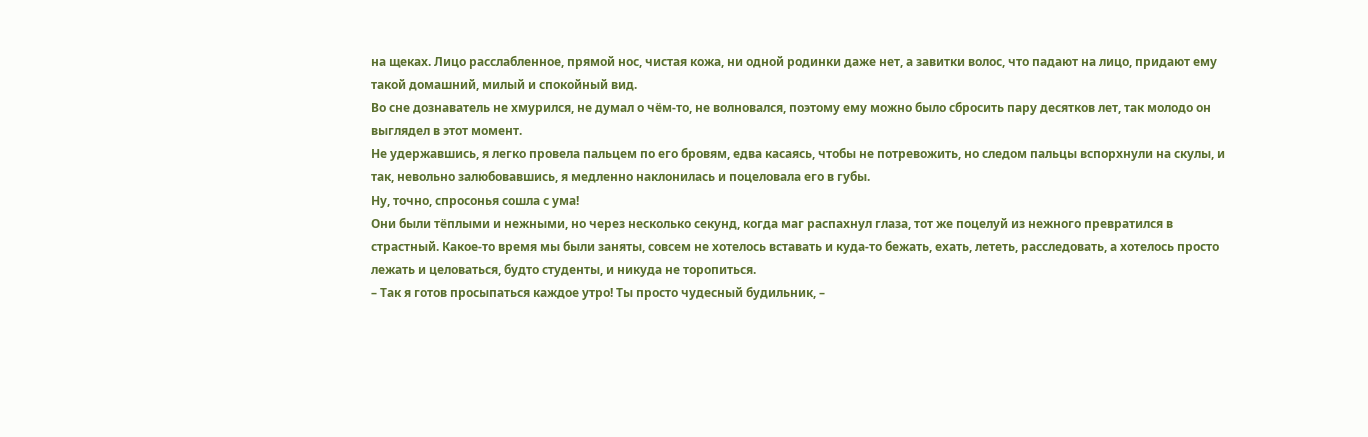на щеках. Лицо расслабленное, прямой нос, чистая кожа, ни одной родинки даже нет, а завитки волос, что падают на лицо, придают ему такой домашний, милый и спокойный вид.
Во сне дознаватель не хмурился, не думал о чём-то, не волновался, поэтому ему можно было сбросить пару десятков лет, так молодо он выглядел в этот момент.
Не удержавшись, я легко провела пальцем по его бровям, едва касаясь, чтобы не потревожить, но следом пальцы вспорхнули на скулы, и так, невольно залюбовавшись, я медленно наклонилась и поцеловала его в губы.
Ну, точно, спросонья сошла с ума!
Они были тёплыми и нежными, но через несколько секунд, когда маг распахнул глаза, тот же поцелуй из нежного превратился в страстный. Какое-то время мы были заняты, совсем не хотелось вставать и куда-то бежать, ехать, лететь, расследовать, а хотелось просто лежать и целоваться, будто студенты, и никуда не торопиться.
– Так я готов просыпаться каждое утро! Ты просто чудесный будильник, –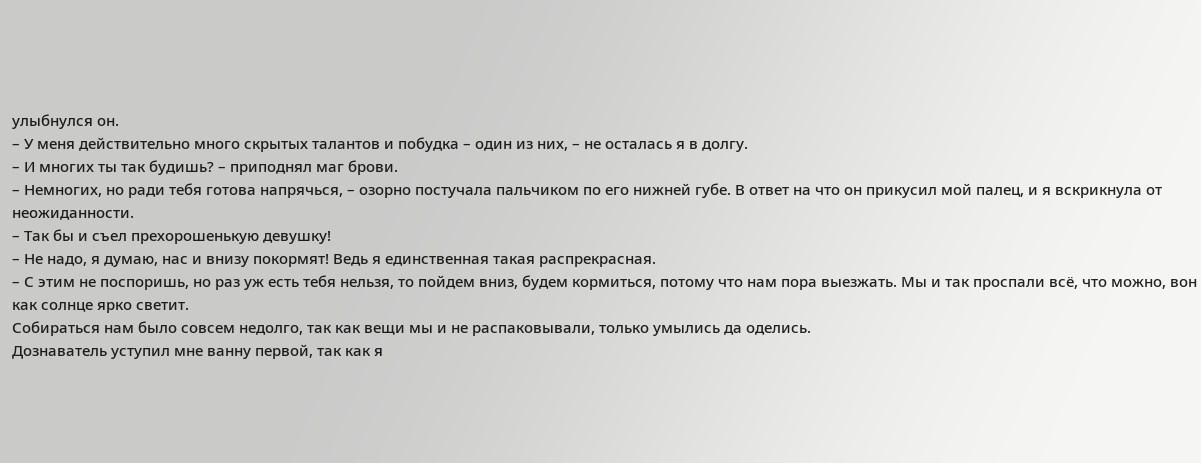улыбнулся он.
– У меня действительно много скрытых талантов и побудка – один из них, – не осталась я в долгу.
– И многих ты так будишь? – приподнял маг брови.
– Немногих, но ради тебя готова напрячься, – озорно постучала пальчиком по его нижней губе. В ответ на что он прикусил мой палец, и я вскрикнула от неожиданности.
– Так бы и съел прехорошенькую девушку!
– Не надо, я думаю, нас и внизу покормят! Ведь я единственная такая распрекрасная.
– С этим не поспоришь, но раз уж есть тебя нельзя, то пойдем вниз, будем кормиться, потому что нам пора выезжать. Мы и так проспали всё, что можно, вон как солнце ярко светит.
Собираться нам было совсем недолго, так как вещи мы и не распаковывали, только умылись да оделись.
Дознаватель уступил мне ванну первой, так как я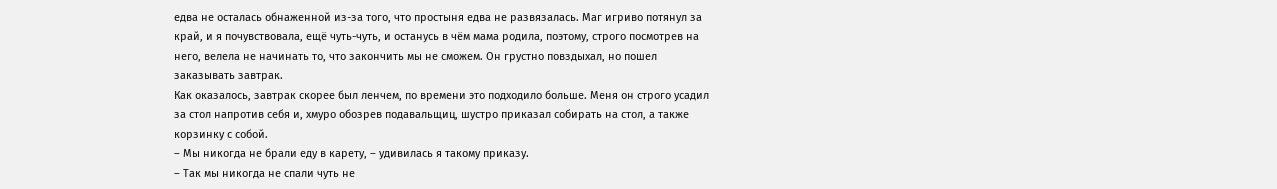едва не осталась обнаженной из-за того, что простыня едва не развязалась. Маг игриво потянул за край, и я почувствовала, ещё чуть-чуть, и останусь в чём мама родила, поэтому, строго посмотрев на него, велела не начинать то, что закончить мы не сможем. Он грустно повздыхал, но пошел заказывать завтрак.
Как оказалось, завтрак скорее был ленчем, по времени это подходило больше. Меня он строго усадил за стол напротив себя и, хмуро обозрев подавальщиц, шустро приказал собирать на стол, а также корзинку с собой.
– Мы никогда не брали еду в карету, – удивилась я такому приказу.
– Так мы никогда не спали чуть не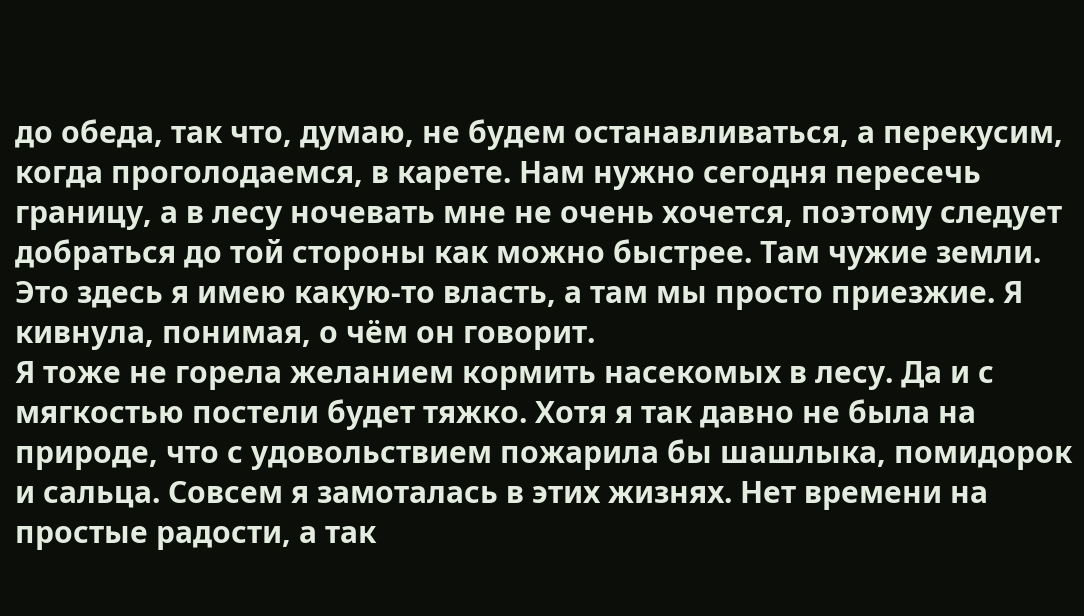до обеда, так что, думаю, не будем останавливаться, а перекусим, когда проголодаемся, в карете. Нам нужно сегодня пересечь границу, а в лесу ночевать мне не очень хочется, поэтому следует добраться до той стороны как можно быстрее. Там чужие земли. Это здесь я имею какую-то власть, а там мы просто приезжие. Я кивнула, понимая, о чём он говорит.
Я тоже не горела желанием кормить насекомых в лесу. Да и с мягкостью постели будет тяжко. Хотя я так давно не была на природе, что с удовольствием пожарила бы шашлыка, помидорок и сальца. Совсем я замоталась в этих жизнях. Нет времени на простые радости, а так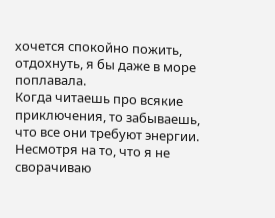хочется спокойно пожить, отдохнуть, я бы даже в море поплавала.
Когда читаешь про всякие приключения, то забываешь, что все они требуют энергии. Несмотря на то, что я не сворачиваю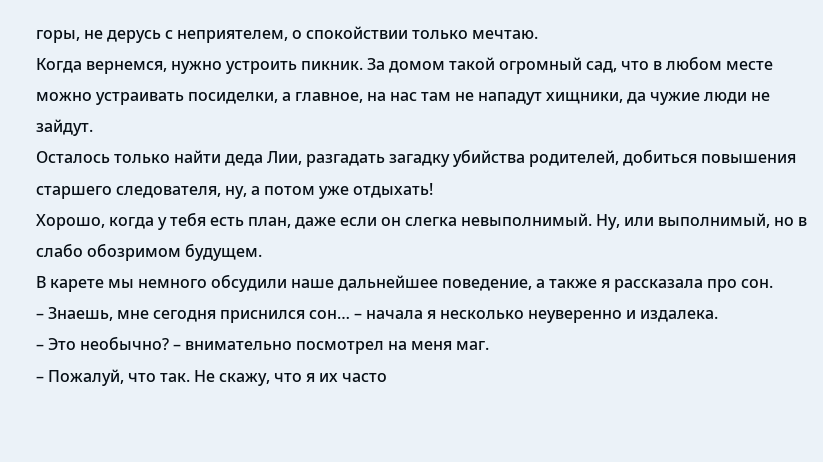горы, не дерусь с неприятелем, о спокойствии только мечтаю.
Когда вернемся, нужно устроить пикник. За домом такой огромный сад, что в любом месте можно устраивать посиделки, а главное, на нас там не нападут хищники, да чужие люди не зайдут.
Осталось только найти деда Лии, разгадать загадку убийства родителей, добиться повышения старшего следователя, ну, а потом уже отдыхать!
Хорошо, когда у тебя есть план, даже если он слегка невыполнимый. Ну, или выполнимый, но в слабо обозримом будущем.
В карете мы немного обсудили наше дальнейшее поведение, а также я рассказала про сон.
– Знаешь, мне сегодня приснился сон… – начала я несколько неуверенно и издалека.
– Это необычно? – внимательно посмотрел на меня маг.
– Пожалуй, что так. Не скажу, что я их часто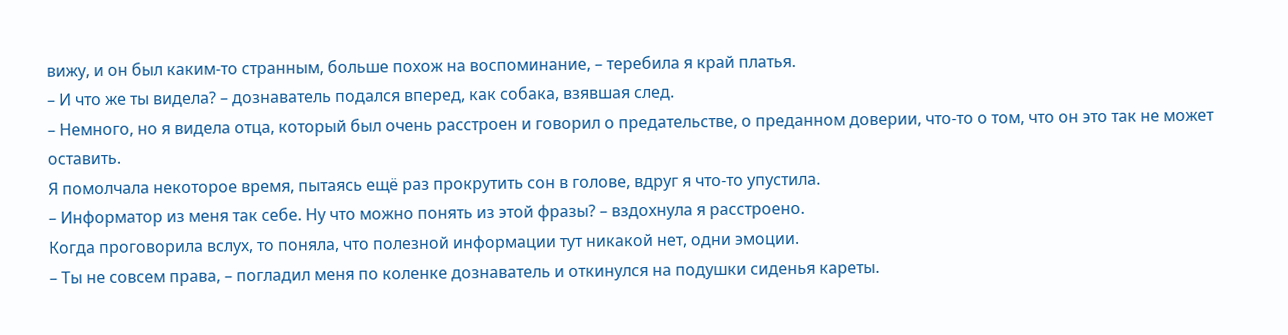вижу, и он был каким-то странным, больше похож на воспоминание, – теребила я край платья.
– И что же ты видела? – дознаватель подался вперед, как собака, взявшая след.
– Немного, но я видела отца, который был очень расстроен и говорил о предательстве, о преданном доверии, что-то о том, что он это так не может оставить.
Я помолчала некоторое время, пытаясь ещё раз прокрутить сон в голове, вдруг я что-то упустила.
– Информатор из меня так себе. Ну что можно понять из этой фразы? – вздохнула я расстроено.
Когда проговорила вслух, то поняла, что полезной информации тут никакой нет, одни эмоции.
– Ты не совсем права, – погладил меня по коленке дознаватель и откинулся на подушки сиденья кареты.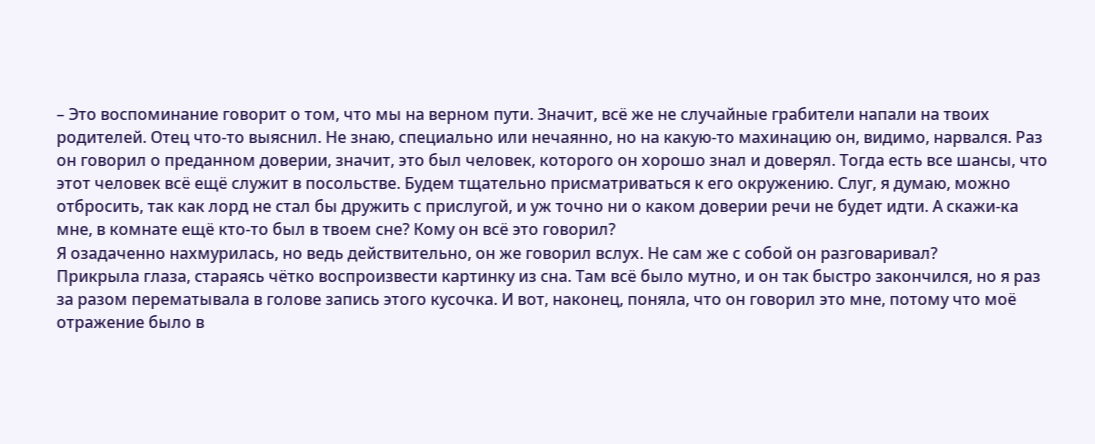– Это воспоминание говорит о том, что мы на верном пути. Значит, всё же не случайные грабители напали на твоих родителей. Отец что-то выяснил. Не знаю, специально или нечаянно, но на какую-то махинацию он, видимо, нарвался. Раз он говорил о преданном доверии, значит, это был человек, которого он хорошо знал и доверял. Тогда есть все шансы, что этот человек всё ещё служит в посольстве. Будем тщательно присматриваться к его окружению. Слуг, я думаю, можно отбросить, так как лорд не стал бы дружить с прислугой, и уж точно ни о каком доверии речи не будет идти. А скажи-ка мне, в комнате ещё кто-то был в твоем сне? Кому он всё это говорил?
Я озадаченно нахмурилась, но ведь действительно, он же говорил вслух. Не сам же с собой он разговаривал?
Прикрыла глаза, стараясь чётко воспроизвести картинку из сна. Там всё было мутно, и он так быстро закончился, но я раз за разом перематывала в голове запись этого кусочка. И вот, наконец, поняла, что он говорил это мне, потому что моё отражение было в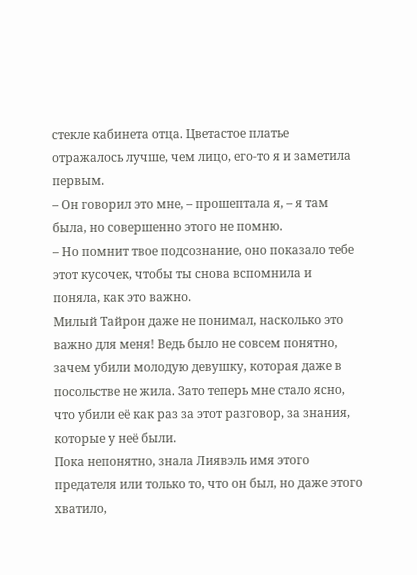стекле кабинета отца. Цветастое платье отражалось лучше, чем лицо, его-то я и заметила первым.
– Он говорил это мне, – прошептала я, – я там была, но совершенно этого не помню.
– Но помнит твое подсознание, оно показало тебе этот кусочек, чтобы ты снова вспомнила и поняла, как это важно.
Милый Тайрон даже не понимал, насколько это важно для меня! Ведь было не совсем понятно, зачем убили молодую девушку, которая даже в посольстве не жила. Зато теперь мне стало ясно, что убили её как раз за этот разговор, за знания, которые у неё были.
Пока непонятно, знала Лиявэль имя этого предателя или только то, что он был, но даже этого хватило,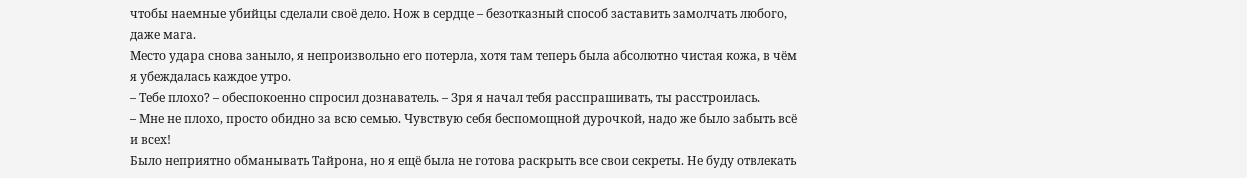чтобы наемные убийцы сделали своё дело. Нож в сердце – безотказный способ заставить замолчать любого, даже мага.
Место удара снова заныло, я непроизвольно его потерла, хотя там теперь была абсолютно чистая кожа, в чём я убеждалась каждое утро.
– Тебе плохо? – обеспокоенно спросил дознаватель. – Зря я начал тебя расспрашивать, ты расстроилась.
– Мне не плохо, просто обидно за всю семью. Чувствую себя беспомощной дурочкой, надо же было забыть всё и всех!
Было неприятно обманывать Тайрона, но я ещё была не готова раскрыть все свои секреты. Не буду отвлекать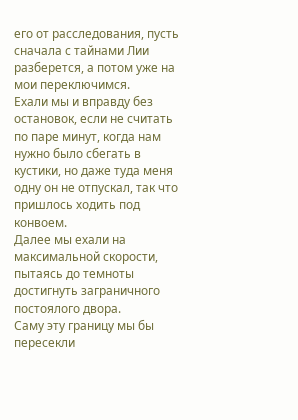его от расследования, пусть сначала с тайнами Лии разберется, а потом уже на мои переключимся.
Ехали мы и вправду без остановок, если не считать по паре минут, когда нам нужно было сбегать в кустики, но даже туда меня одну он не отпускал, так что пришлось ходить под конвоем.
Далее мы ехали на максимальной скорости, пытаясь до темноты достигнуть заграничного постоялого двора.
Саму эту границу мы бы пересекли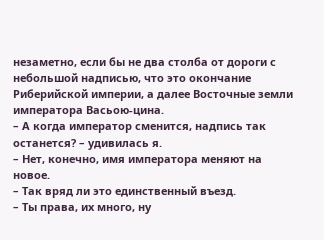незаметно, если бы не два столба от дороги с небольшой надписью, что это окончание Риберийской империи, а далее Восточные земли императора Васьою-цина.
– А когда император сменится, надпись так останется? – удивилась я.
– Нет, конечно, имя императора меняют на новое.
– Так вряд ли это единственный въезд.
– Ты права, их много, ну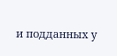и подданных у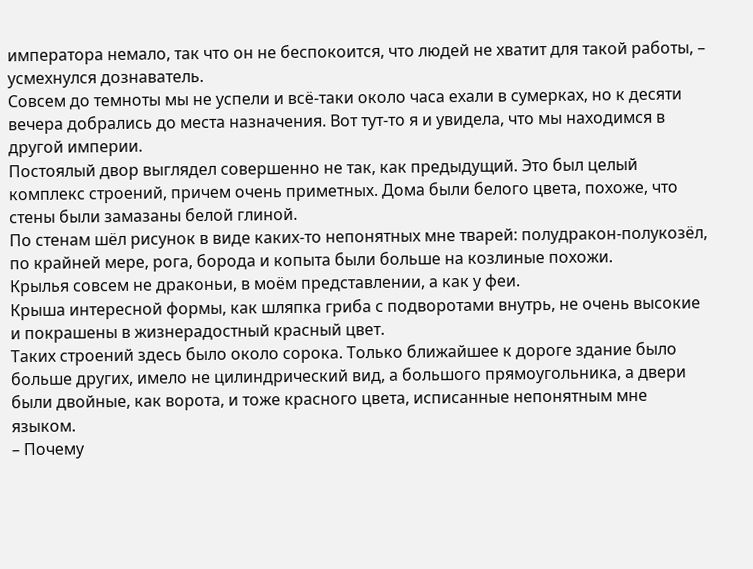императора немало, так что он не беспокоится, что людей не хватит для такой работы, – усмехнулся дознаватель.
Совсем до темноты мы не успели и всё-таки около часа ехали в сумерках, но к десяти вечера добрались до места назначения. Вот тут-то я и увидела, что мы находимся в другой империи.
Постоялый двор выглядел совершенно не так, как предыдущий. Это был целый комплекс строений, причем очень приметных. Дома были белого цвета, похоже, что стены были замазаны белой глиной.
По стенам шёл рисунок в виде каких-то непонятных мне тварей: полудракон-полукозёл, по крайней мере, рога, борода и копыта были больше на козлиные похожи.
Крылья совсем не драконьи, в моём представлении, а как у феи.
Крыша интересной формы, как шляпка гриба с подворотами внутрь, не очень высокие и покрашены в жизнерадостный красный цвет.
Таких строений здесь было около сорока. Только ближайшее к дороге здание было больше других, имело не цилиндрический вид, а большого прямоугольника, а двери были двойные, как ворота, и тоже красного цвета, исписанные непонятным мне языком.
– Почему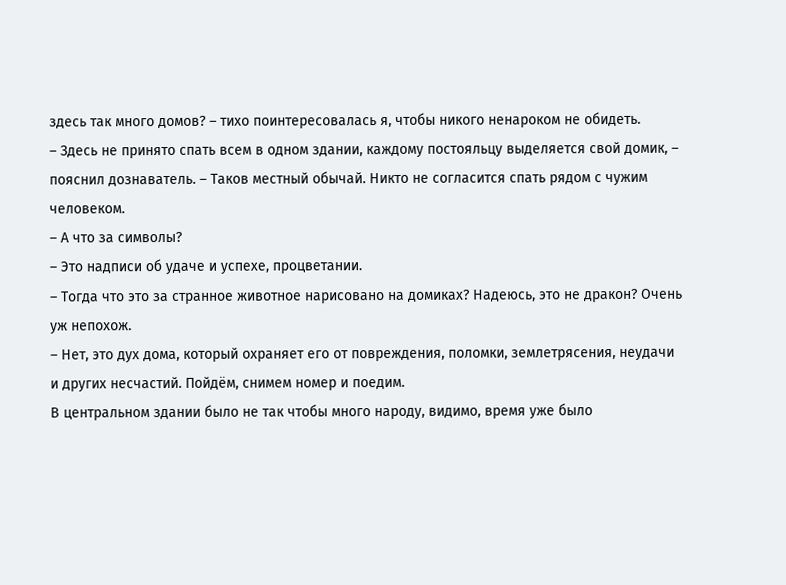здесь так много домов? – тихо поинтересовалась я, чтобы никого ненароком не обидеть.
– Здесь не принято спать всем в одном здании, каждому постояльцу выделяется свой домик, – пояснил дознаватель. – Таков местный обычай. Никто не согласится спать рядом с чужим человеком.
– А что за символы?
– Это надписи об удаче и успехе, процветании.
– Тогда что это за странное животное нарисовано на домиках? Надеюсь, это не дракон? Очень уж непохож.
– Нет, это дух дома, который охраняет его от повреждения, поломки, землетрясения, неудачи и других несчастий. Пойдём, снимем номер и поедим.
В центральном здании было не так чтобы много народу, видимо, время уже было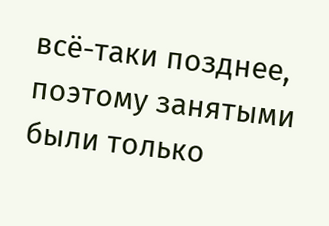всё-таки позднее, поэтому занятыми были только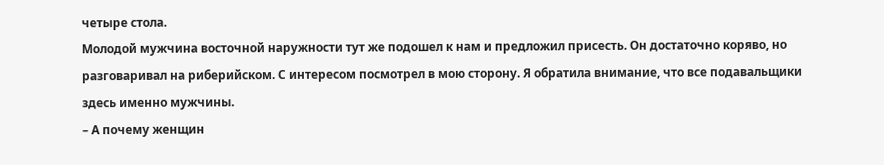четыре стола.
Молодой мужчина восточной наружности тут же подошел к нам и предложил присесть. Он достаточно коряво, но разговаривал на риберийском. С интересом посмотрел в мою сторону. Я обратила внимание, что все подавальщики здесь именно мужчины.
– А почему женщин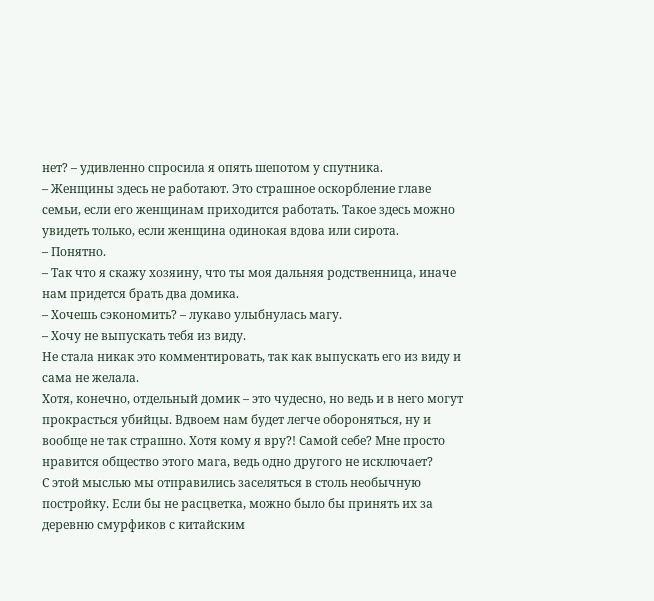нет? – удивленно спросила я опять шепотом у спутника.
– Женщины здесь не работают. Это страшное оскорбление главе семьи, если его женщинам приходится работать. Такое здесь можно увидеть только, если женщина одинокая вдова или сирота.
– Понятно.
– Так что я скажу хозяину, что ты моя дальняя родственница, иначе нам придется брать два домика.
– Хочешь сэкономить? – лукаво улыбнулась магу.
– Хочу не выпускать тебя из виду.
Не стала никак это комментировать, так как выпускать его из виду и сама не желала.
Хотя, конечно, отдельный домик – это чудесно, но ведь и в него могут прокрасться убийцы. Вдвоем нам будет легче обороняться, ну и вообще не так страшно. Хотя кому я вру?! Самой себе? Мне просто нравится общество этого мага, ведь одно другого не исключает?
С этой мыслью мы отправились заселяться в столь необычную постройку. Если бы не расцветка, можно было бы принять их за деревню смурфиков с китайским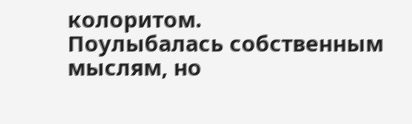колоритом.
Поулыбалась собственным мыслям, но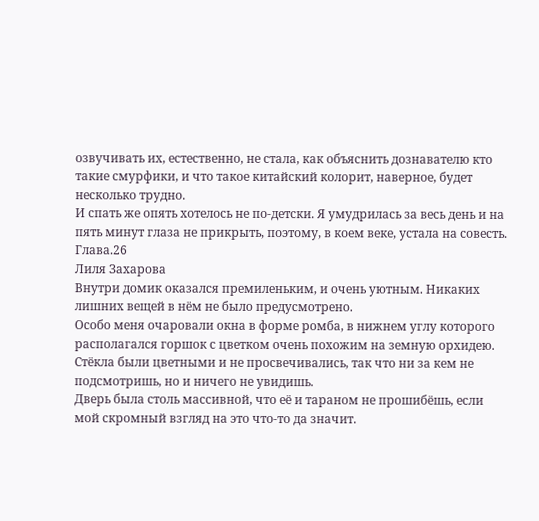озвучивать их, естественно, не стала, как объяснить дознавателю кто такие смурфики, и что такое китайский колорит, наверное, будет несколько трудно.
И спать же опять хотелось не по-детски. Я умудрилась за весь день и на пять минут глаза не прикрыть, поэтому, в коем веке, устала на совесть.
Глава.26
Лиля Захарова
Внутри домик оказался премиленьким, и очень уютным. Никаких лишних вещей в нём не было предусмотрено.
Особо меня очаровали окна в форме ромба, в нижнем углу которого располагался горшок с цветком очень похожим на земную орхидею. Стёкла были цветными и не просвечивались, так что ни за кем не подсмотришь, но и ничего не увидишь.
Дверь была столь массивной, что её и тараном не прошибёшь, если мой скромный взгляд на это что-то да значит.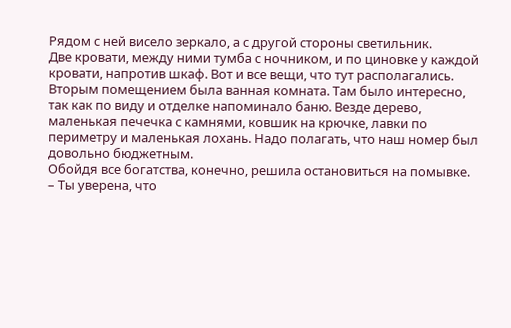Рядом с ней висело зеркало, а с другой стороны светильник.
Две кровати, между ними тумба с ночником, и по циновке у каждой кровати, напротив шкаф. Вот и все вещи, что тут располагались. Вторым помещением была ванная комната. Там было интересно, так как по виду и отделке напоминало баню. Везде дерево, маленькая печечка с камнями, ковшик на крючке, лавки по периметру и маленькая лохань. Надо полагать, что наш номер был довольно бюджетным.
Обойдя все богатства, конечно, решила остановиться на помывке.
– Ты уверена, что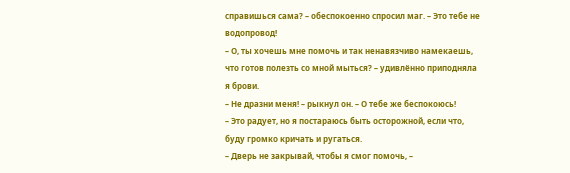справишься сама? – обеспокоенно спросил маг. – Это тебе не водопровод!
– О, ты хочешь мне помочь и так ненавязчиво намекаешь, что готов полезть со мной мыться? – удивлённо приподняла я брови.
– Не дразни меня! – рыкнул он. – О тебе же беспокоюсь!
– Это радует, но я постараюсь быть осторожной, если что, буду громко кричать и ругаться.
– Дверь не закрывай, чтобы я смог помочь, –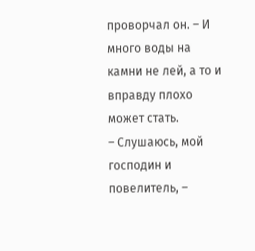проворчал он. – И много воды на камни не лей, а то и вправду плохо может стать.
– Слушаюсь, мой господин и повелитель, –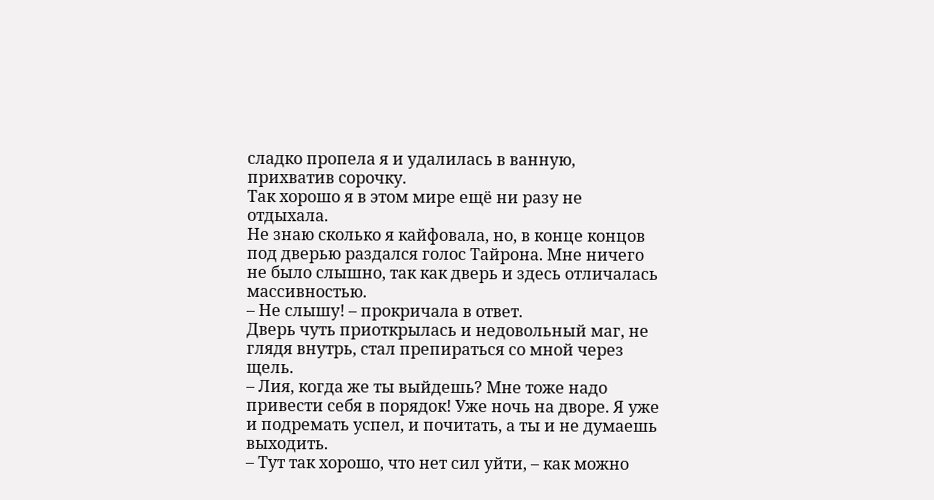сладко пропела я и удалилась в ванную, прихватив сорочку.
Так хорошо я в этом мире ещё ни разу не отдыхала.
Не знаю сколько я кайфовала, но, в конце концов под дверью раздался голос Тайрона. Мне ничего не было слышно, так как дверь и здесь отличалась массивностью.
– Не слышу! – прокричала в ответ.
Дверь чуть приоткрылась и недовольный маг, не глядя внутрь, стал препираться со мной через щель.
– Лия, когда же ты выйдешь? Мне тоже надо привести себя в порядок! Уже ночь на дворе. Я уже и подремать успел, и почитать, а ты и не думаешь выходить.
– Тут так хорошо, что нет сил уйти, – как можно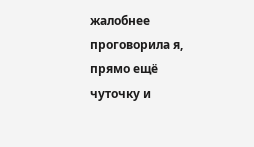жалобнее проговорила я, прямо ещё чуточку и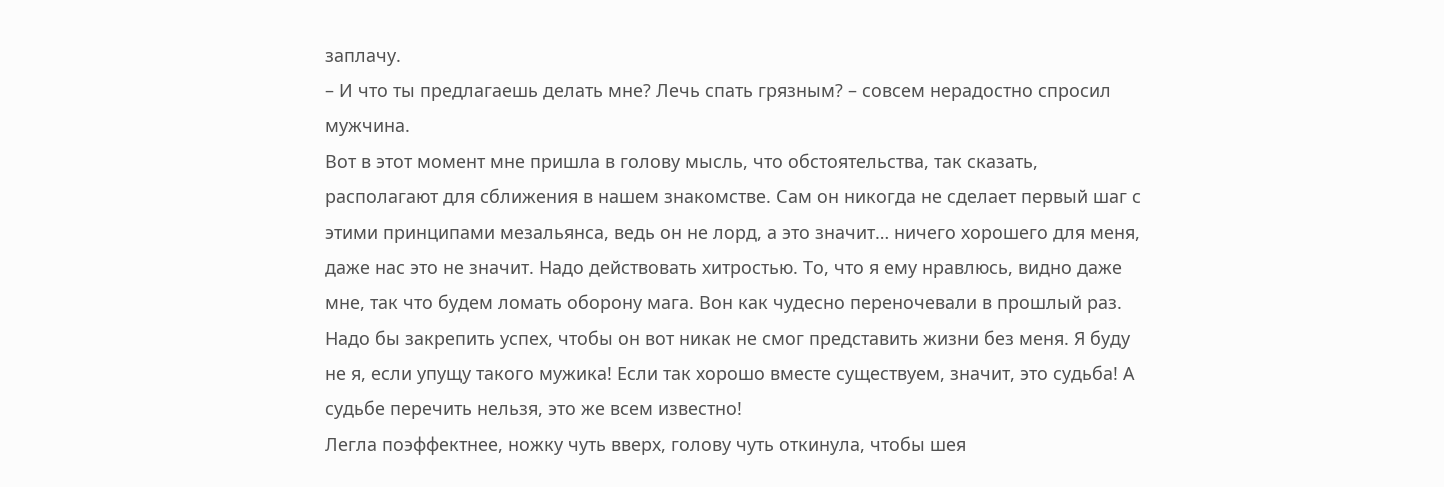заплачу.
– И что ты предлагаешь делать мне? Лечь спать грязным? – совсем нерадостно спросил мужчина.
Вот в этот момент мне пришла в голову мысль, что обстоятельства, так сказать, располагают для сближения в нашем знакомстве. Сам он никогда не сделает первый шаг с этими принципами мезальянса, ведь он не лорд, а это значит… ничего хорошего для меня, даже нас это не значит. Надо действовать хитростью. То, что я ему нравлюсь, видно даже мне, так что будем ломать оборону мага. Вон как чудесно переночевали в прошлый раз. Надо бы закрепить успех, чтобы он вот никак не смог представить жизни без меня. Я буду не я, если упущу такого мужика! Если так хорошо вместе существуем, значит, это судьба! А судьбе перечить нельзя, это же всем известно!
Легла поэффектнее, ножку чуть вверх, голову чуть откинула, чтобы шея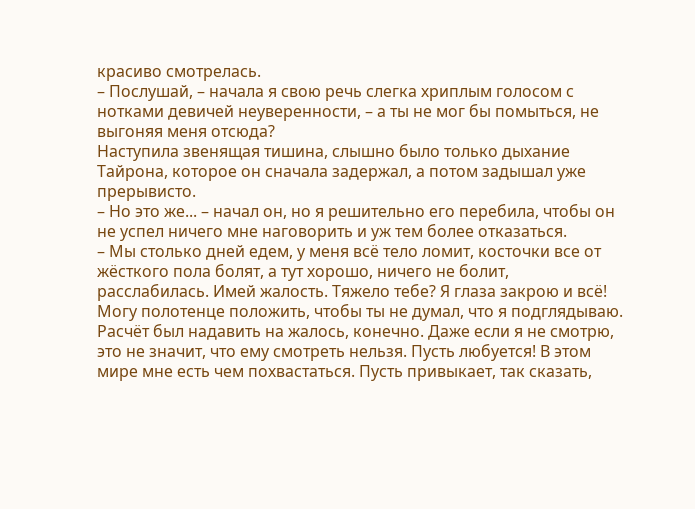красиво смотрелась.
– Послушай, – начала я свою речь слегка хриплым голосом с нотками девичей неуверенности, – а ты не мог бы помыться, не выгоняя меня отсюда?
Наступила звенящая тишина, слышно было только дыхание Тайрона, которое он сначала задержал, а потом задышал уже прерывисто.
– Но это же... – начал он, но я решительно его перебила, чтобы он не успел ничего мне наговорить и уж тем более отказаться.
– Мы столько дней едем, у меня всё тело ломит, косточки все от жёсткого пола болят, а тут хорошо, ничего не болит, расслабилась. Имей жалость. Тяжело тебе? Я глаза закрою и всё! Могу полотенце положить, чтобы ты не думал, что я подглядываю.
Расчёт был надавить на жалось, конечно. Даже если я не смотрю, это не значит, что ему смотреть нельзя. Пусть любуется! В этом мире мне есть чем похвастаться. Пусть привыкает, так сказать,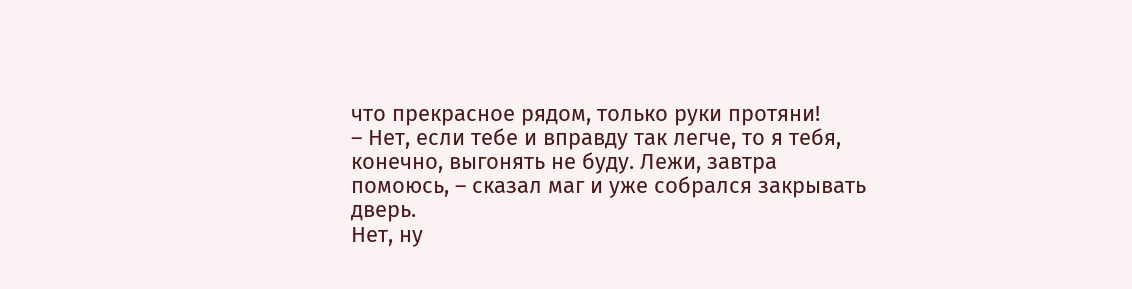что прекрасное рядом, только руки протяни!
– Нет, если тебе и вправду так легче, то я тебя, конечно, выгонять не буду. Лежи, завтра помоюсь, – сказал маг и уже собрался закрывать дверь.
Нет, ну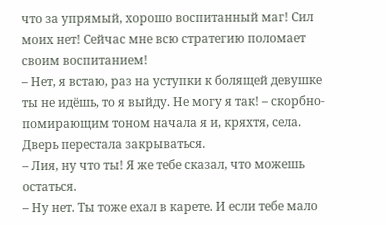что за упрямый, хорошо воспитанный маг! Сил моих нет! Сейчас мне всю стратегию поломает своим воспитанием!
– Нет, я встаю, раз на уступки к болящей девушке ты не идёшь, то я выйду. Не могу я так! – скорбно-помирающим тоном начала я и, кряхтя, села.
Дверь перестала закрываться.
– Лия, ну что ты! Я же тебе сказал, что можешь остаться.
– Ну нет. Ты тоже ехал в карете. И если тебе мало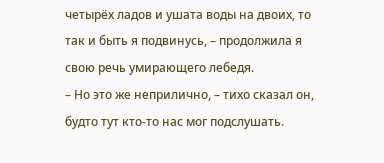четырёх ладов и ушата воды на двоих, то так и быть я подвинусь, – продолжила я свою речь умирающего лебедя.
– Но это же неприлично, – тихо сказал он, будто тут кто-то нас мог подслушать.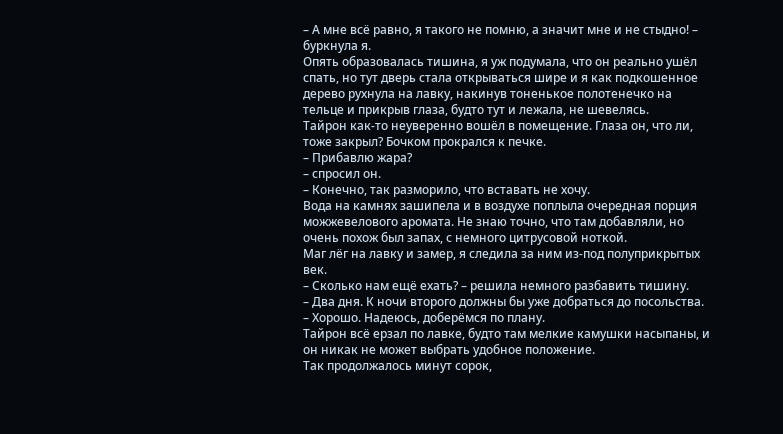– А мне всё равно, я такого не помню, а значит мне и не стыдно! – буркнула я.
Опять образовалась тишина, я уж подумала, что он реально ушёл спать, но тут дверь стала открываться шире и я как подкошенное дерево рухнула на лавку, накинув тоненькое полотенечко на тельце и прикрыв глаза, будто тут и лежала, не шевелясь.
Тайрон как-то неуверенно вошёл в помещение. Глаза он, что ли, тоже закрыл? Бочком прокрался к печке.
– Прибавлю жара?
– спросил он.
– Конечно, так разморило, что вставать не хочу.
Вода на камнях зашипела и в воздухе поплыла очередная порция можжевелового аромата. Не знаю точно, что там добавляли, но очень похож был запах, с немного цитрусовой ноткой.
Маг лёг на лавку и замер, я следила за ним из-под полуприкрытых век.
– Сколько нам ещё ехать? – решила немного разбавить тишину.
– Два дня. К ночи второго должны бы уже добраться до посольства.
– Хорошо. Надеюсь, доберёмся по плану.
Тайрон всё ерзал по лавке, будто там мелкие камушки насыпаны, и он никак не может выбрать удобное положение.
Так продолжалось минут сорок,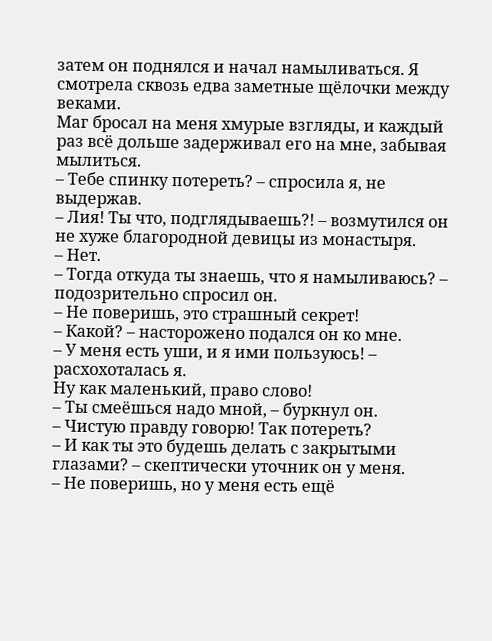затем он поднялся и начал намыливаться. Я смотрела сквозь едва заметные щёлочки между веками.
Маг бросал на меня хмурые взгляды, и каждый раз всё дольше задерживал его на мне, забывая мылиться.
– Тебе спинку потереть? – спросила я, не выдержав.
– Лия! Ты что, подглядываешь?! – возмутился он не хуже благородной девицы из монастыря.
– Нет.
– Тогда откуда ты знаешь, что я намыливаюсь? – подозрительно спросил он.
– Не поверишь, это страшный секрет!
– Какой? – насторожено подался он ко мне.
– У меня есть уши, и я ими пользуюсь! – расхохоталась я.
Ну как маленький, право слово!
– Ты смеёшься надо мной, – буркнул он.
– Чистую правду говорю! Так потереть?
– И как ты это будешь делать с закрытыми глазами? – скептически уточник он у меня.
– Не поверишь, но у меня есть ещё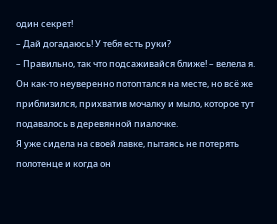один секрет!
– Дай догадаюсь! У тебя есть руки?
– Правильно, так что подсаживайся ближе! – велела я.
Он как-то неуверенно потоптался на месте, но всё же приблизился, прихватив мочалку и мыло, которое тут подавалось в деревянной пиалочке.
Я уже сидела на своей лавке, пытаясь не потерять полотенце и когда он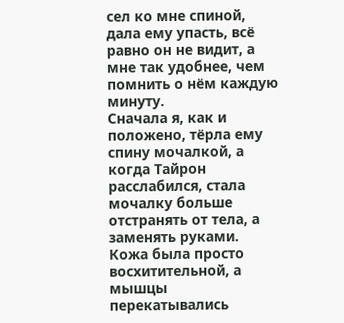сел ко мне спиной, дала ему упасть, всё равно он не видит, а мне так удобнее, чем помнить о нём каждую минуту.
Сначала я, как и положено, тёрла ему спину мочалкой, а когда Тайрон расслабился, стала мочалку больше отстранять от тела, а заменять руками. Кожа была просто восхитительной, а мышцы перекатывались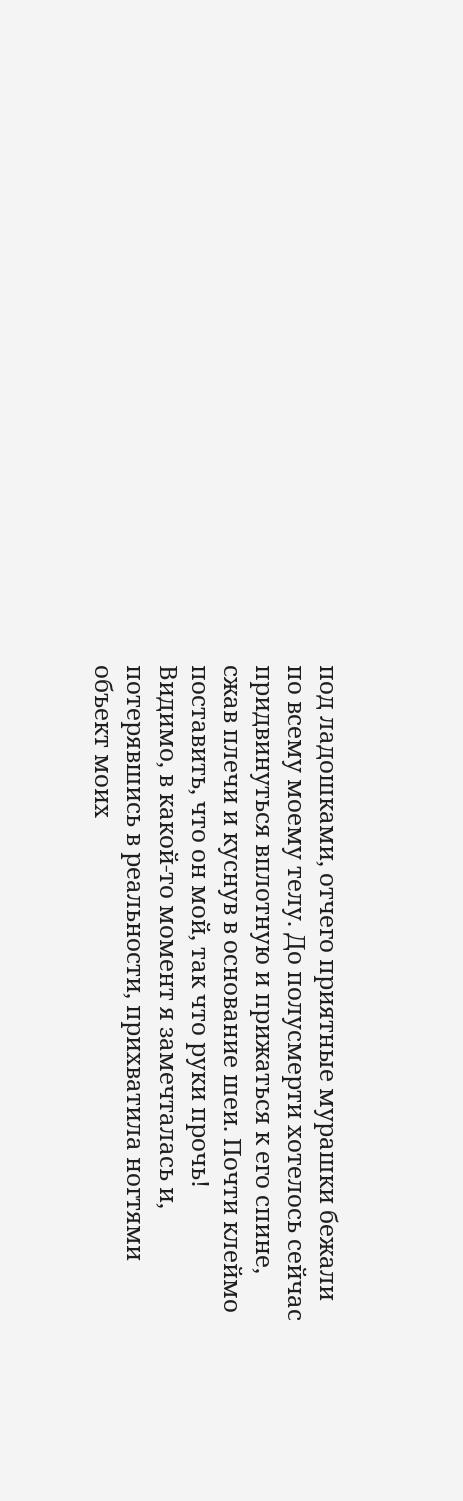под ладошками, отчего приятные мурашки бежали по всему моему телу. До полусмерти хотелось сейчас придвинуться вплотную и прижаться к его спине, сжав плечи и куснув в основание шеи. Почти клеймо поставить, что он мой, так что руки прочь!
Видимо, в какой-то момент я замечталась и, потерявшись в реальности, прихватила ногтями объект моих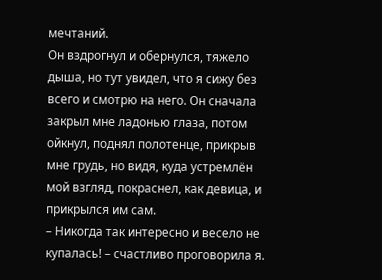мечтаний.
Он вздрогнул и обернулся, тяжело дыша, но тут увидел, что я сижу без всего и смотрю на него. Он сначала закрыл мне ладонью глаза, потом ойкнул, поднял полотенце, прикрыв мне грудь, но видя, куда устремлён мой взгляд, покраснел, как девица, и прикрылся им сам.
– Никогда так интересно и весело не купалась! – счастливо проговорила я.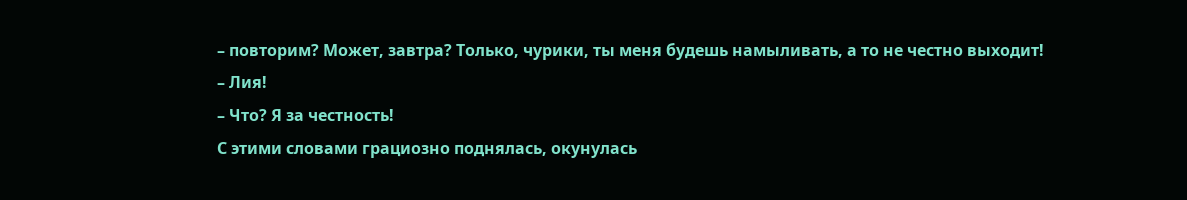– повторим? Может, завтра? Только, чурики, ты меня будешь намыливать, а то не честно выходит!
– Лия!
– Что? Я за честность!
С этими словами грациозно поднялась, окунулась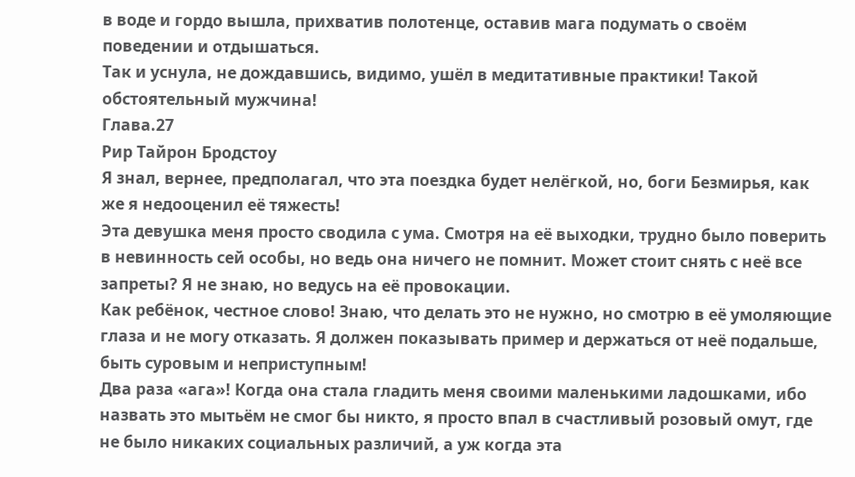в воде и гордо вышла, прихватив полотенце, оставив мага подумать о своём поведении и отдышаться.
Так и уснула, не дождавшись, видимо, ушёл в медитативные практики! Такой обстоятельный мужчина!
Глава.27
Рир Тайрон Бродстоу
Я знал, вернее, предполагал, что эта поездка будет нелёгкой, но, боги Безмирья, как же я недооценил её тяжесть!
Эта девушка меня просто сводила с ума. Смотря на её выходки, трудно было поверить в невинность сей особы, но ведь она ничего не помнит. Может стоит снять с неё все запреты? Я не знаю, но ведусь на её провокации.
Как ребёнок, честное слово! Знаю, что делать это не нужно, но смотрю в её умоляющие глаза и не могу отказать. Я должен показывать пример и держаться от неё подальше, быть суровым и неприступным!
Два раза «ага»! Когда она стала гладить меня своими маленькими ладошками, ибо назвать это мытьём не смог бы никто, я просто впал в счастливый розовый омут, где не было никаких социальных различий, а уж когда эта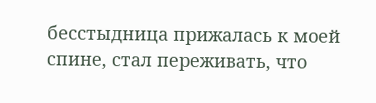бесстыдница прижалась к моей спине, стал переживать, что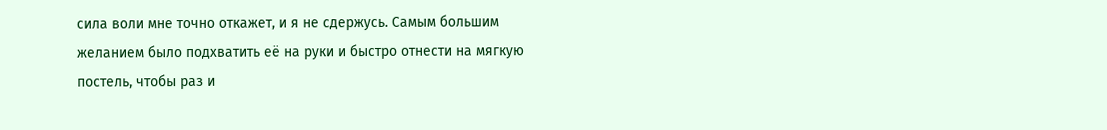сила воли мне точно откажет, и я не сдержусь. Самым большим желанием было подхватить её на руки и быстро отнести на мягкую постель, чтобы раз и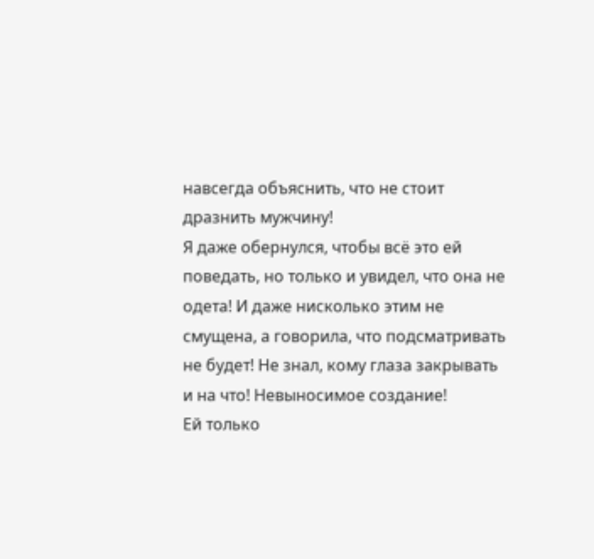навсегда объяснить, что не стоит дразнить мужчину!
Я даже обернулся, чтобы всё это ей поведать, но только и увидел, что она не одета! И даже нисколько этим не смущена, а говорила, что подсматривать не будет! Не знал, кому глаза закрывать и на что! Невыносимое создание!
Ей только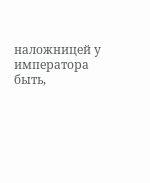наложницей у императора быть,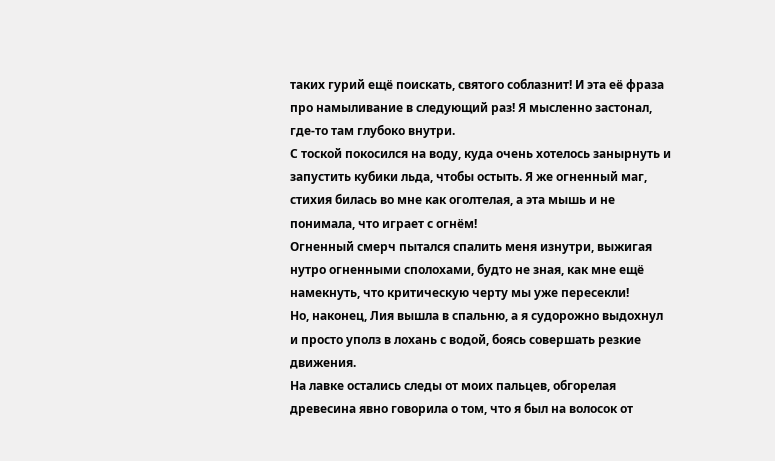таких гурий ещё поискать, святого соблазнит! И эта её фраза про намыливание в следующий раз! Я мысленно застонал, где-то там глубоко внутри.
С тоской покосился на воду, куда очень хотелось занырнуть и запустить кубики льда, чтобы остыть. Я же огненный маг, стихия билась во мне как оголтелая, а эта мышь и не понимала, что играет с огнём!
Огненный смерч пытался спалить меня изнутри, выжигая нутро огненными сполохами, будто не зная, как мне ещё намекнуть, что критическую черту мы уже пересекли!
Но, наконец, Лия вышла в спальню, а я судорожно выдохнул и просто уполз в лохань с водой, боясь совершать резкие движения.
На лавке остались следы от моих пальцев, обгорелая древесина явно говорила о том, что я был на волосок от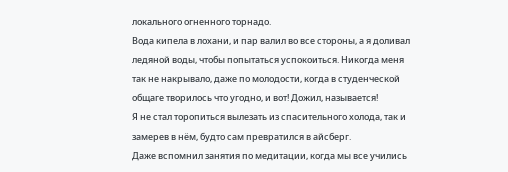локального огненного торнадо.
Вода кипела в лохани, и пар валил во все стороны, а я доливал ледяной воды, чтобы попытаться успокоиться. Никогда меня так не накрывало, даже по молодости, когда в студенческой общаге творилось что угодно, и вот! Дожил, называется!
Я не стал торопиться вылезать из спасительного холода, так и замерев в нём, будто сам превратился в айсберг.
Даже вспомнил занятия по медитации, когда мы все учились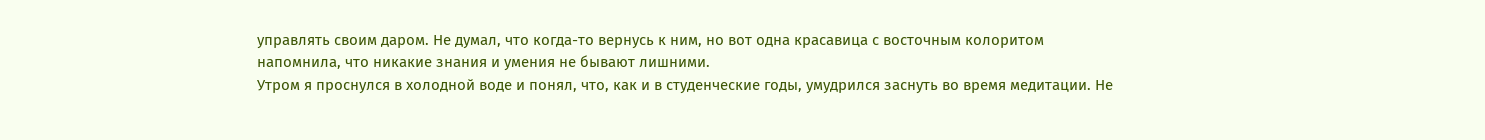управлять своим даром. Не думал, что когда-то вернусь к ним, но вот одна красавица с восточным колоритом напомнила, что никакие знания и умения не бывают лишними.
Утром я проснулся в холодной воде и понял, что, как и в студенческие годы, умудрился заснуть во время медитации. Не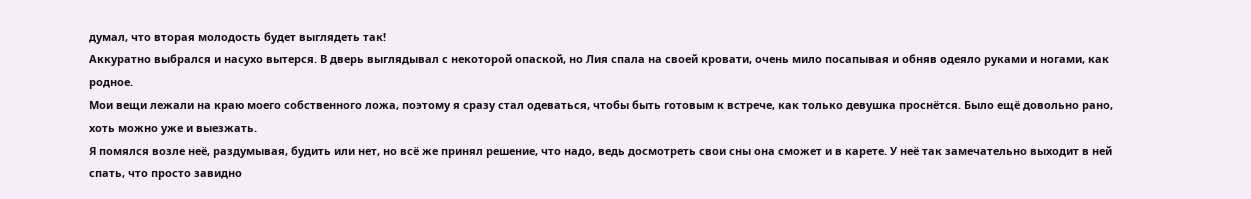думал, что вторая молодость будет выглядеть так!
Аккуратно выбрался и насухо вытерся. В дверь выглядывал с некоторой опаской, но Лия спала на своей кровати, очень мило посапывая и обняв одеяло руками и ногами, как родное.
Мои вещи лежали на краю моего собственного ложа, поэтому я сразу стал одеваться, чтобы быть готовым к встрече, как только девушка проснётся. Было ещё довольно рано, хоть можно уже и выезжать.
Я помялся возле неё, раздумывая, будить или нет, но всё же принял решение, что надо, ведь досмотреть свои сны она сможет и в карете. У неё так замечательно выходит в ней спать, что просто завидно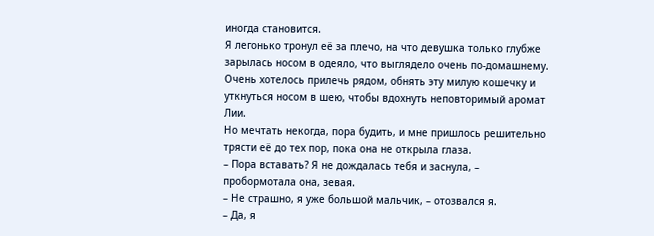иногда становится.
Я легонько тронул её за плечо, на что девушка только глубже зарылась носом в одеяло, что выглядело очень по-домашнему. Очень хотелось прилечь рядом, обнять эту милую кошечку и уткнуться носом в шею, чтобы вдохнуть неповторимый аромат Лии.
Но мечтать некогда, пора будить, и мне пришлось решительно трясти её до тех пор, пока она не открыла глаза.
– Пора вставать? Я не дождалась тебя и заснула, – пробормотала она, зевая.
– Не страшно, я уже большой мальчик, – отозвался я.
– Да, я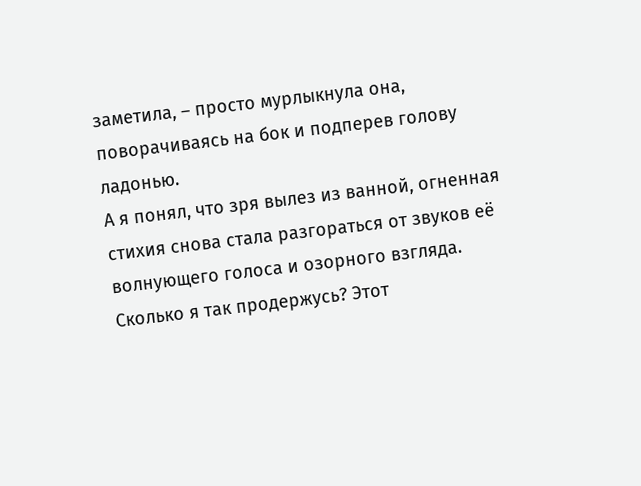заметила, – просто мурлыкнула она, поворачиваясь на бок и подперев голову ладонью.
А я понял, что зря вылез из ванной, огненная стихия снова стала разгораться от звуков её волнующего голоса и озорного взгляда.
Сколько я так продержусь? Этот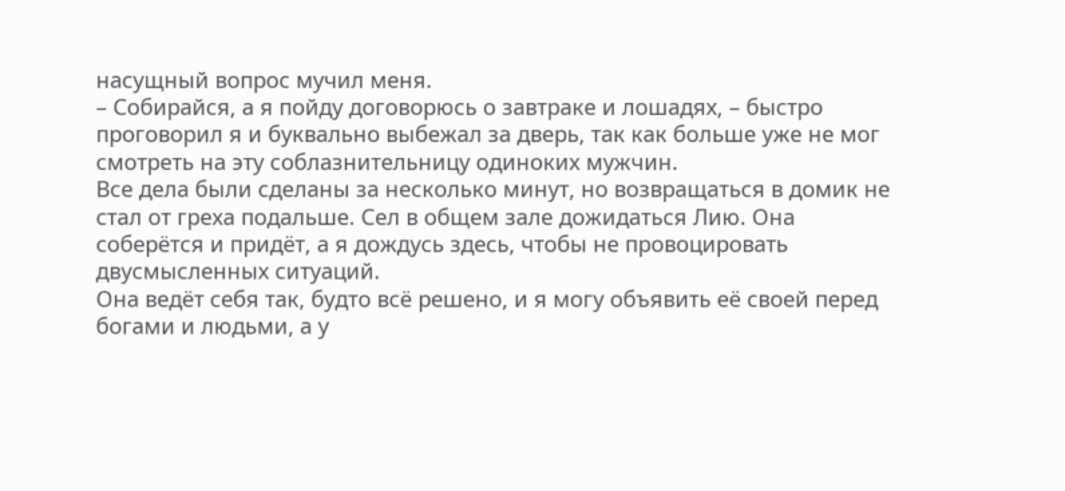насущный вопрос мучил меня.
– Собирайся, а я пойду договорюсь о завтраке и лошадях, – быстро проговорил я и буквально выбежал за дверь, так как больше уже не мог смотреть на эту соблазнительницу одиноких мужчин.
Все дела были сделаны за несколько минут, но возвращаться в домик не стал от греха подальше. Сел в общем зале дожидаться Лию. Она соберётся и придёт, а я дождусь здесь, чтобы не провоцировать двусмысленных ситуаций.
Она ведёт себя так, будто всё решено, и я могу объявить её своей перед богами и людьми, а у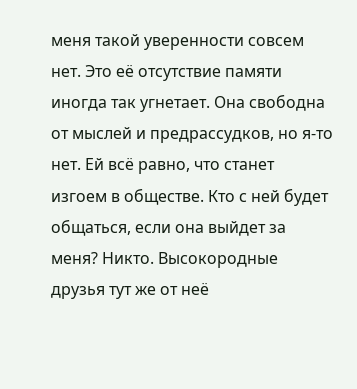меня такой уверенности совсем нет. Это её отсутствие памяти иногда так угнетает. Она свободна от мыслей и предрассудков, но я-то нет. Ей всё равно, что станет изгоем в обществе. Кто с ней будет общаться, если она выйдет за меня? Никто. Высокородные друзья тут же от неё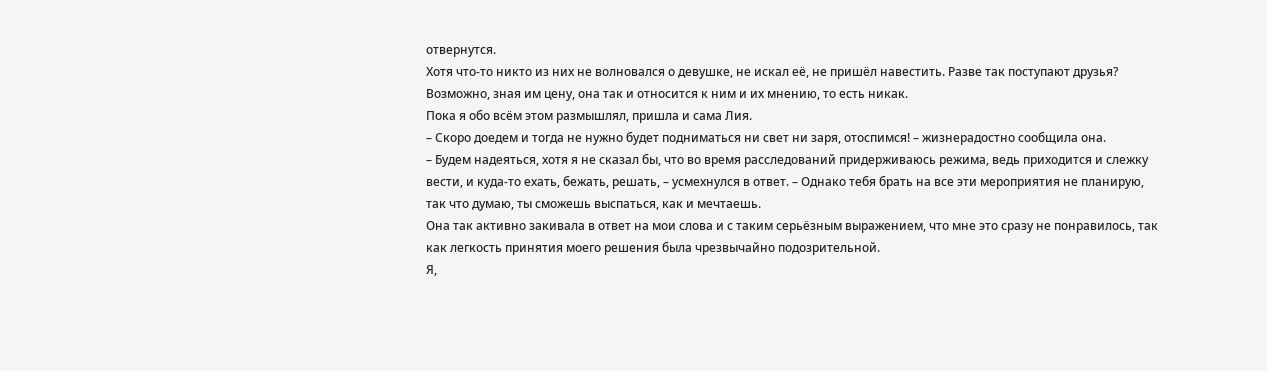отвернутся.
Хотя что-то никто из них не волновался о девушке, не искал её, не пришёл навестить. Разве так поступают друзья? Возможно, зная им цену, она так и относится к ним и их мнению, то есть никак.
Пока я обо всём этом размышлял, пришла и сама Лия.
– Скоро доедем и тогда не нужно будет подниматься ни свет ни заря, отоспимся! – жизнерадостно сообщила она.
– Будем надеяться, хотя я не сказал бы, что во время расследований придерживаюсь режима, ведь приходится и слежку вести, и куда-то ехать, бежать, решать, – усмехнулся в ответ. – Однако тебя брать на все эти мероприятия не планирую, так что думаю, ты сможешь выспаться, как и мечтаешь.
Она так активно закивала в ответ на мои слова и с таким серьёзным выражением, что мне это сразу не понравилось, так как легкость принятия моего решения была чрезвычайно подозрительной.
Я,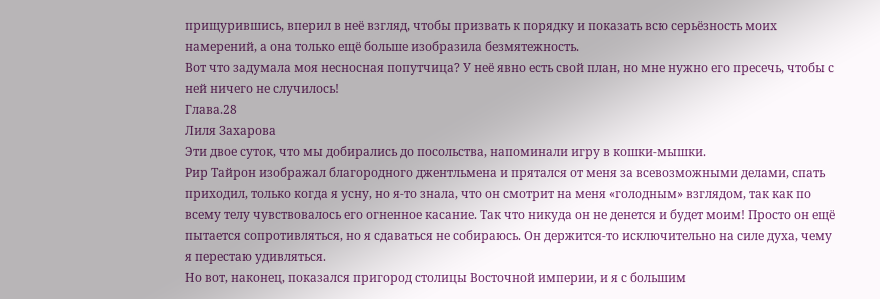прищурившись, вперил в неё взгляд, чтобы призвать к порядку и показать всю серьёзность моих намерений, а она только ещё больше изобразила безмятежность.
Вот что задумала моя несносная попутчица? У неё явно есть свой план, но мне нужно его пресечь, чтобы с ней ничего не случилось!
Глава.28
Лиля Захарова
Эти двое суток, что мы добирались до посольства, напоминали игру в кошки-мышки.
Рир Тайрон изображал благородного джентльмена и прятался от меня за всевозможными делами, спать приходил, только когда я усну, но я-то знала, что он смотрит на меня «голодным» взглядом, так как по всему телу чувствовалось его огненное касание. Так что никуда он не денется и будет моим! Просто он ещё пытается сопротивляться, но я сдаваться не собираюсь. Он держится-то исключительно на силе духа, чему я перестаю удивляться.
Но вот, наконец, показался пригород столицы Восточной империи, и я с большим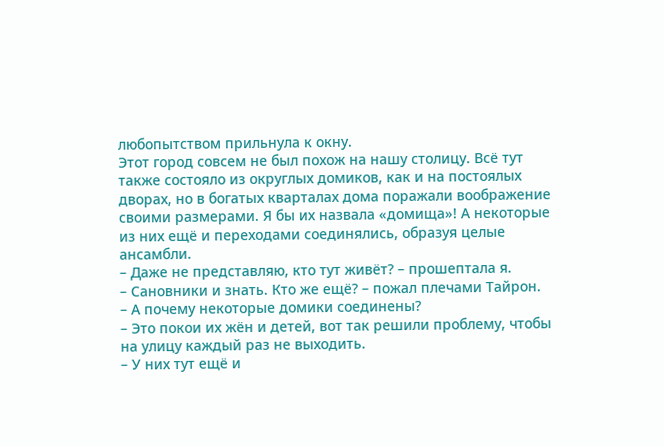любопытством прильнула к окну.
Этот город совсем не был похож на нашу столицу. Всё тут также состояло из округлых домиков, как и на постоялых дворах, но в богатых кварталах дома поражали воображение своими размерами. Я бы их назвала «домища»! А некоторые из них ещё и переходами соединялись, образуя целые ансамбли.
– Даже не представляю, кто тут живёт? – прошептала я.
– Сановники и знать. Кто же ещё? – пожал плечами Тайрон.
– А почему некоторые домики соединены?
– Это покои их жён и детей, вот так решили проблему, чтобы на улицу каждый раз не выходить.
– У них тут ещё и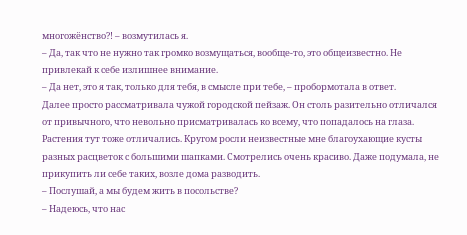многожёнство?! – возмутилась я.
– Да, так что не нужно так громко возмущаться, вообще-то, это общеизвестно. Не привлекай к себе излишнее внимание.
– Да нет, это я так, только для тебя, в смысле при тебе, – пробормотала в ответ.
Далее просто рассматривала чужой городской пейзаж. Он столь разительно отличался от привычного, что невольно присматривалась ко всему, что попадалось на глаза.
Растения тут тоже отличались. Кругом росли неизвестные мне благоухающие кусты разных расцветок с большими шапками. Смотрелись очень красиво. Даже подумала, не прикупить ли себе таких, возле дома разводить.
– Послушай, а мы будем жить в посольстве?
– Надеюсь, что нас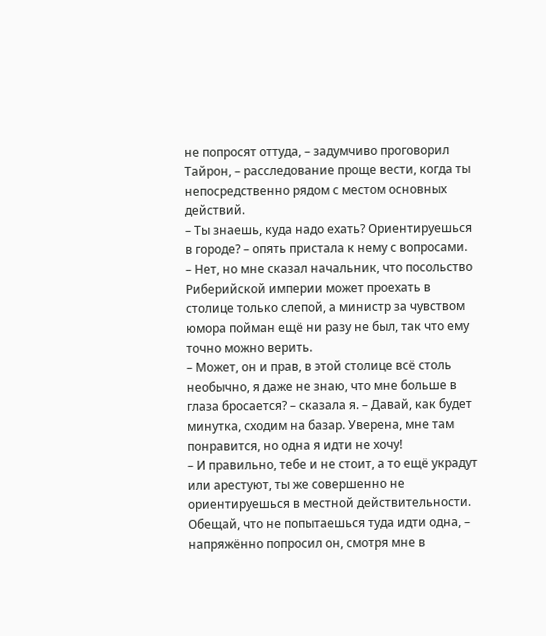не попросят оттуда, – задумчиво проговорил Тайрон, – расследование проще вести, когда ты непосредственно рядом с местом основных действий.
– Ты знаешь, куда надо ехать? Ориентируешься в городе? – опять пристала к нему с вопросами.
– Нет, но мне сказал начальник, что посольство Риберийской империи может проехать в столице только слепой, а министр за чувством юмора пойман ещё ни разу не был, так что ему точно можно верить.
– Может, он и прав, в этой столице всё столь необычно, я даже не знаю, что мне больше в глаза бросается? – сказала я. – Давай, как будет минутка, сходим на базар. Уверена, мне там понравится, но одна я идти не хочу!
– И правильно, тебе и не стоит, а то ещё украдут или арестуют, ты же совершенно не ориентируешься в местной действительности. Обещай, что не попытаешься туда идти одна, – напряжённо попросил он, смотря мне в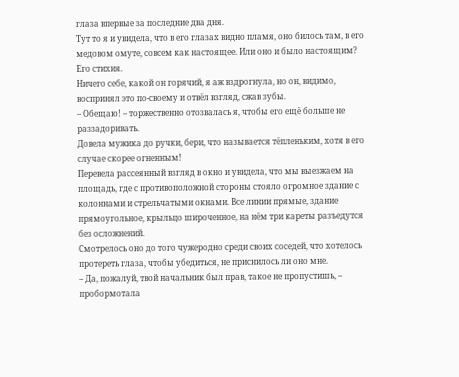глаза впервые за последние два дня.
Тут то я и увидела, что в его глазах видно пламя, оно билось там, в его медовом омуте, совсем как настоящее. Или оно и было настоящим? Его стихия.
Ничего себе, какой он горячий, я аж вздрогнула, но он, видимо, воспринял это по-своему и отвёл взгляд, сжав зубы.
– Обещаю! – торжественно отозвалась я, чтобы его ещё больше не раззадоривать.
Довела мужика до ручки, бери, что называется тёпленьким, хотя в его случае скорее огненным!
Перевела рассеянный взгляд в окно и увидела, что мы выезжаем на площадь, где с противоположной стороны стояло огромное здание с колоннами и стрельчатыми окнами. Все линии прямые, здание прямоугольное, крыльцо широченное, на нём три кареты разъедутся без осложнений.
Смотрелось оно до того чужеродно среди своих соседей, что хотелось протереть глаза, чтобы убедиться, не приснилось ли оно мне.
– Да, пожалуй, твой начальник был прав, такое не пропустишь, – пробормотала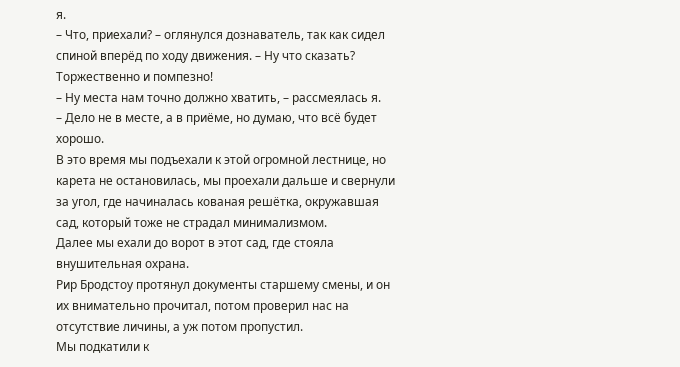я.
– Что, приехали? – оглянулся дознаватель, так как сидел спиной вперёд по ходу движения. – Ну что сказать? Торжественно и помпезно!
– Ну места нам точно должно хватить, – рассмеялась я.
– Дело не в месте, а в приёме, но думаю, что всё будет хорошо.
В это время мы подъехали к этой огромной лестнице, но карета не остановилась, мы проехали дальше и свернули за угол, где начиналась кованая решётка, окружавшая сад, который тоже не страдал минимализмом.
Далее мы ехали до ворот в этот сад, где стояла внушительная охрана.
Рир Бродстоу протянул документы старшему смены, и он их внимательно прочитал, потом проверил нас на отсутствие личины, а уж потом пропустил.
Мы подкатили к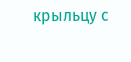крыльцу с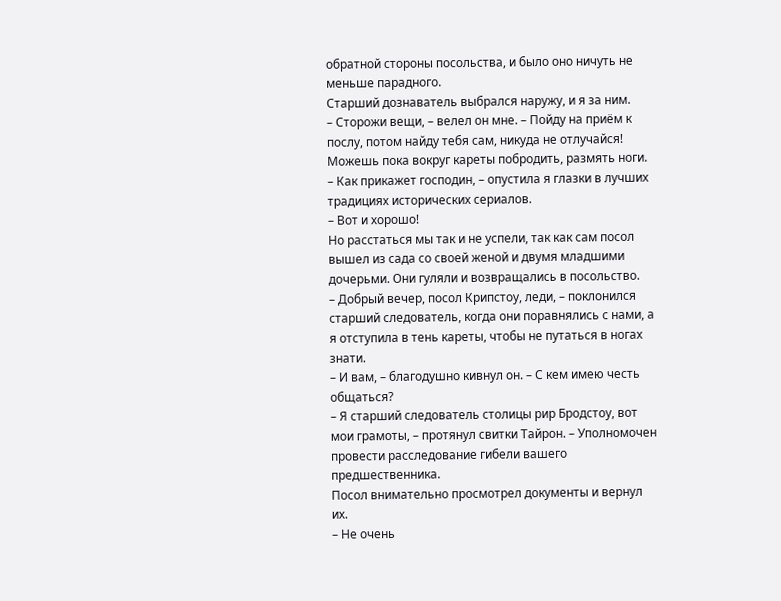обратной стороны посольства, и было оно ничуть не меньше парадного.
Старший дознаватель выбрался наружу, и я за ним.
– Сторожи вещи, – велел он мне. – Пойду на приём к послу, потом найду тебя сам, никуда не отлучайся! Можешь пока вокруг кареты побродить, размять ноги.
– Как прикажет господин, – опустила я глазки в лучших традициях исторических сериалов.
– Вот и хорошо!
Но расстаться мы так и не успели, так как сам посол вышел из сада со своей женой и двумя младшими дочерьми. Они гуляли и возвращались в посольство.
– Добрый вечер, посол Крипстоу, леди, – поклонился старший следователь, когда они поравнялись с нами, а я отступила в тень кареты, чтобы не путаться в ногах знати.
– И вам, – благодушно кивнул он. – С кем имею честь общаться?
– Я старший следователь столицы рир Бродстоу, вот мои грамоты, – протянул свитки Тайрон. – Уполномочен провести расследование гибели вашего предшественника.
Посол внимательно просмотрел документы и вернул их.
– Не очень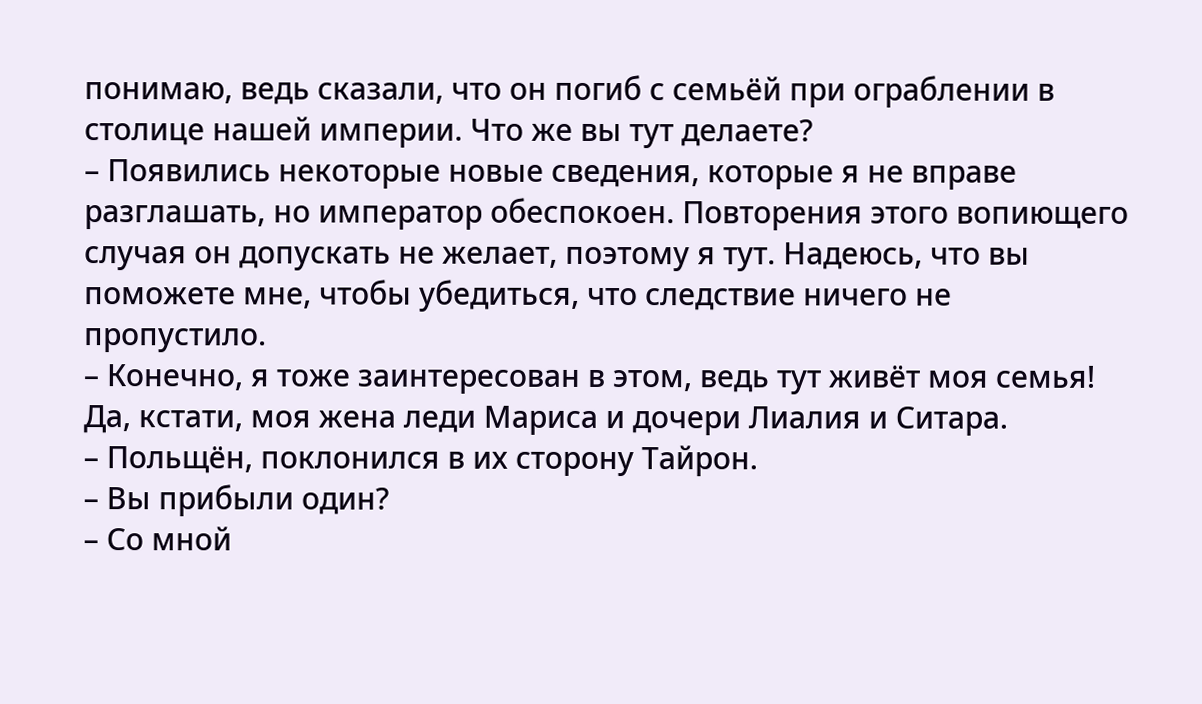понимаю, ведь сказали, что он погиб с семьёй при ограблении в столице нашей империи. Что же вы тут делаете?
– Появились некоторые новые сведения, которые я не вправе разглашать, но император обеспокоен. Повторения этого вопиющего случая он допускать не желает, поэтому я тут. Надеюсь, что вы поможете мне, чтобы убедиться, что следствие ничего не пропустило.
– Конечно, я тоже заинтересован в этом, ведь тут живёт моя семья! Да, кстати, моя жена леди Мариса и дочери Лиалия и Ситара.
– Польщён, поклонился в их сторону Тайрон.
– Вы прибыли один?
– Со мной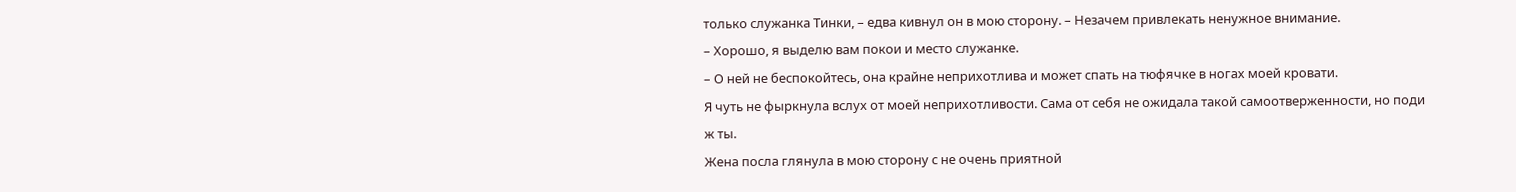только служанка Тинки, – едва кивнул он в мою сторону. – Незачем привлекать ненужное внимание.
– Хорошо, я выделю вам покои и место служанке.
– О ней не беспокойтесь, она крайне неприхотлива и может спать на тюфячке в ногах моей кровати.
Я чуть не фыркнула вслух от моей неприхотливости. Сама от себя не ожидала такой самоотверженности, но поди ж ты.
Жена посла глянула в мою сторону с не очень приятной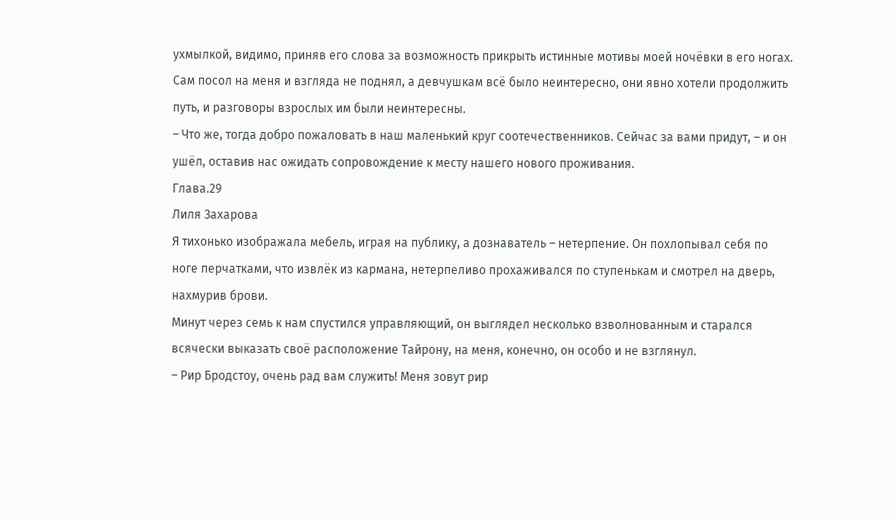ухмылкой, видимо, приняв его слова за возможность прикрыть истинные мотивы моей ночёвки в его ногах.
Сам посол на меня и взгляда не поднял, а девчушкам всё было неинтересно, они явно хотели продолжить путь, и разговоры взрослых им были неинтересны.
– Что же, тогда добро пожаловать в наш маленький круг соотечественников. Сейчас за вами придут, – и он ушёл, оставив нас ожидать сопровождение к месту нашего нового проживания.
Глава.29
Лиля Захарова
Я тихонько изображала мебель, играя на публику, а дознаватель – нетерпение. Он похлопывал себя по ноге перчатками, что извлёк из кармана, нетерпеливо прохаживался по ступенькам и смотрел на дверь, нахмурив брови.
Минут через семь к нам спустился управляющий, он выглядел несколько взволнованным и старался всячески выказать своё расположение Тайрону, на меня, конечно, он особо и не взглянул.
– Рир Бродстоу, очень рад вам служить! Меня зовут рир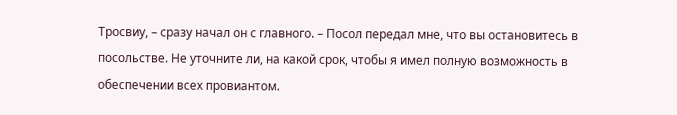Тросвиу, – сразу начал он с главного. – Посол передал мне, что вы остановитесь в посольстве. Не уточните ли, на какой срок, чтобы я имел полную возможность в обеспечении всех провиантом.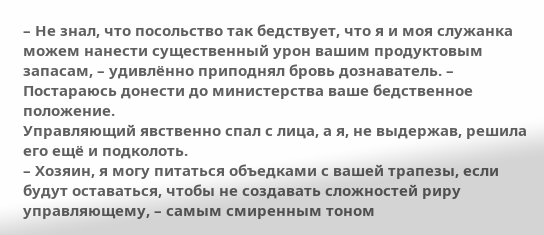– Не знал, что посольство так бедствует, что я и моя служанка можем нанести существенный урон вашим продуктовым запасам, – удивлённо приподнял бровь дознаватель. – Постараюсь донести до министерства ваше бедственное положение.
Управляющий явственно спал с лица, а я, не выдержав, решила его ещё и подколоть.
– Хозяин, я могу питаться объедками с вашей трапезы, если будут оставаться, чтобы не создавать сложностей риру управляющему, – самым смиренным тоном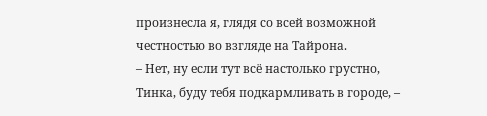произнесла я, глядя со всей возможной честностью во взгляде на Тайрона.
– Нет, ну если тут всё настолько грустно, Тинка, буду тебя подкармливать в городе, –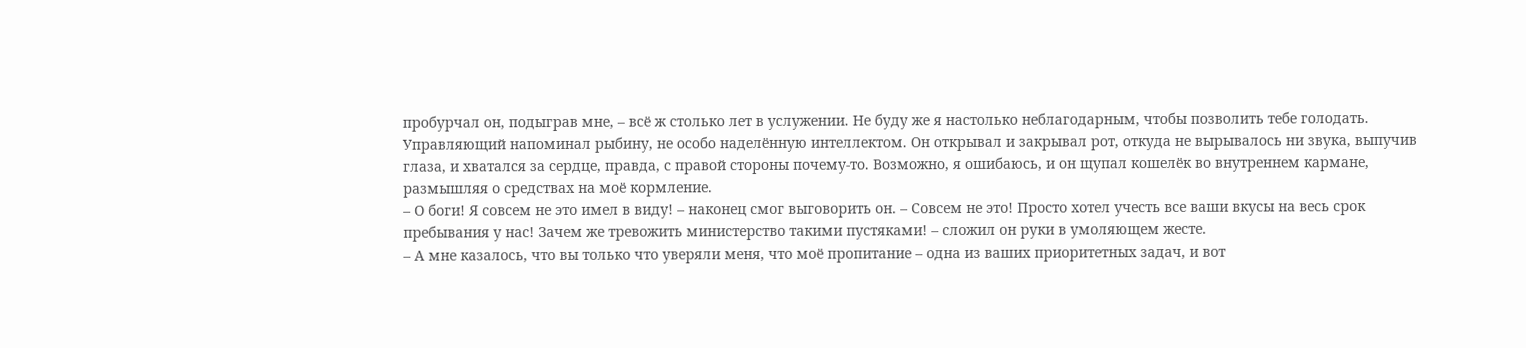пробурчал он, подыграв мне, – всё ж столько лет в услужении. Не буду же я настолько неблагодарным, чтобы позволить тебе голодать.
Управляющий напоминал рыбину, не особо наделённую интеллектом. Он открывал и закрывал рот, откуда не вырывалось ни звука, выпучив глаза, и хватался за сердце, правда, с правой стороны почему-то. Возможно, я ошибаюсь, и он щупал кошелёк во внутреннем кармане, размышляя о средствах на моё кормление.
– О боги! Я совсем не это имел в виду! – наконец смог выговорить он. – Совсем не это! Просто хотел учесть все ваши вкусы на весь срок пребывания у нас! Зачем же тревожить министерство такими пустяками! – сложил он руки в умоляющем жесте.
– А мне казалось, что вы только что уверяли меня, что моё пропитание – одна из ваших приоритетных задач, и вот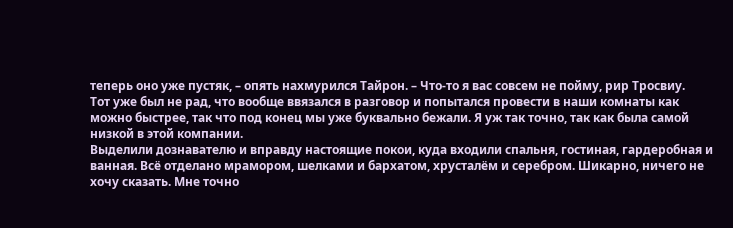теперь оно уже пустяк, – опять нахмурился Тайрон. – Что-то я вас совсем не пойму, рир Тросвиу.
Тот уже был не рад, что вообще ввязался в разговор и попытался провести в наши комнаты как можно быстрее, так что под конец мы уже буквально бежали. Я уж так точно, так как была самой низкой в этой компании.
Выделили дознавателю и вправду настоящие покои, куда входили спальня, гостиная, гардеробная и ванная. Всё отделано мрамором, шелками и бархатом, хрусталём и серебром. Шикарно, ничего не хочу сказать. Мне точно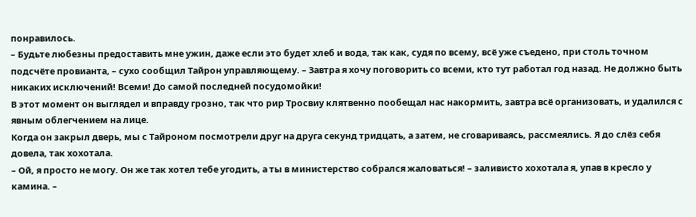понравилось.
– Будьте любезны предоставить мне ужин, даже если это будет хлеб и вода, так как, судя по всему, всё уже съедено, при столь точном подсчёте провианта, – сухо сообщил Тайрон управляющему. – Завтра я хочу поговорить со всеми, кто тут работал год назад. Не должно быть никаких исключений! Всеми! До самой последней посудомойки!
В этот момент он выглядел и вправду грозно, так что рир Тросвиу клятвенно пообещал нас накормить, завтра всё организовать, и удалился с явным облегчением на лице.
Когда он закрыл дверь, мы с Тайроном посмотрели друг на друга секунд тридцать, а затем, не сговариваясь, рассмеялись. Я до слёз себя довела, так хохотала.
– Ой, я просто не могу. Он же так хотел тебе угодить, а ты в министерство собрался жаловаться! – заливисто хохотала я, упав в кресло у камина. –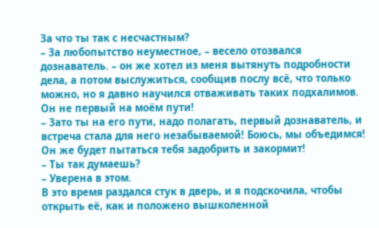За что ты так с несчастным?
– За любопытство неуместное, – весело отозвался дознаватель. – он же хотел из меня вытянуть подробности дела, а потом выслужиться, сообщив послу всё, что только можно, но я давно научился отваживать таких подхалимов. Он не первый на моём пути!
– Зато ты на его пути, надо полагать, первый дознаватель, и встреча стала для него незабываемой! Боюсь, мы объедимся! Он же будет пытаться тебя задобрить и закормит!
– Ты так думаешь?
– Уверена в этом.
В это время раздался стук в дверь, и я подскочила, чтобы открыть её, как и положено вышколенной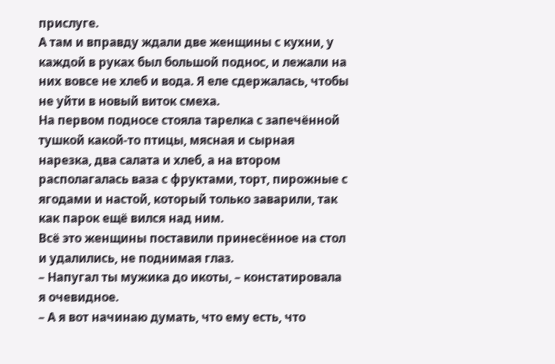прислуге.
А там и вправду ждали две женщины с кухни, у каждой в руках был большой поднос, и лежали на них вовсе не хлеб и вода. Я еле сдержалась, чтобы не уйти в новый виток смеха.
На первом подносе стояла тарелка с запечённой тушкой какой-то птицы, мясная и сырная нарезка, два салата и хлеб, а на втором располагалась ваза с фруктами, торт, пирожные с ягодами и настой, который только заварили, так как парок ещё вился над ним.
Всё это женщины поставили принесённое на стол и удалились, не поднимая глаз.
– Напугал ты мужика до икоты, – констатировала я очевидное.
– А я вот начинаю думать, что ему есть, что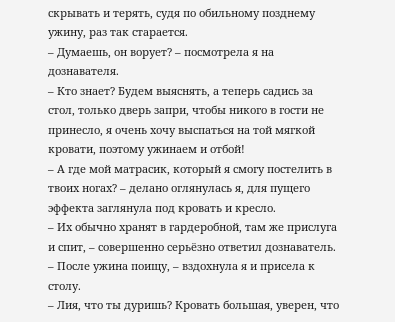скрывать и терять, судя по обильному позднему ужину, раз так старается.
– Думаешь, он ворует? – посмотрела я на дознавателя.
– Кто знает? Будем выяснять, а теперь садись за стол, только дверь запри, чтобы никого в гости не принесло, я очень хочу выспаться на той мягкой кровати, поэтому ужинаем и отбой!
– А где мой матрасик, который я смогу постелить в твоих ногах? – делано оглянулась я, для пущего эффекта заглянула под кровать и кресло.
– Их обычно хранят в гардеробной, там же прислуга и спит, – совершенно серьёзно ответил дознаватель.
– После ужина поищу, – вздохнула я и присела к столу.
– Лия, что ты дуришь? Кровать большая, уверен, что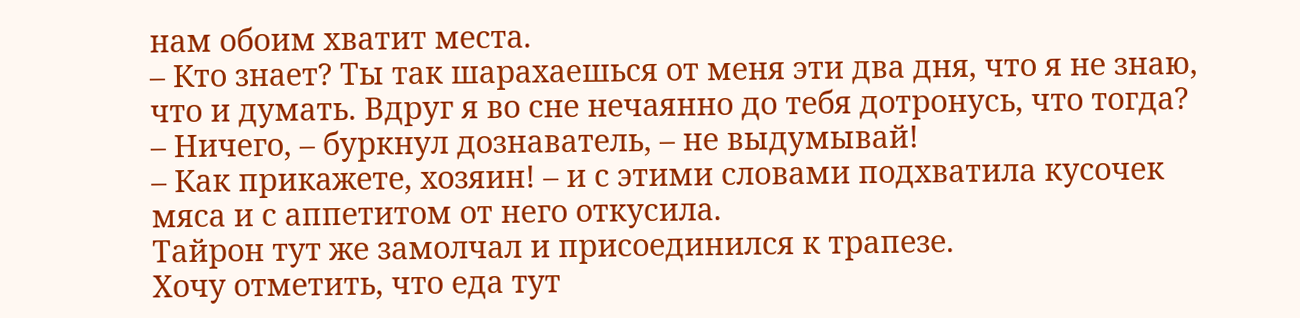нам обоим хватит места.
– Кто знает? Ты так шарахаешься от меня эти два дня, что я не знаю, что и думать. Вдруг я во сне нечаянно до тебя дотронусь, что тогда?
– Ничего, – буркнул дознаватель, – не выдумывай!
– Как прикажете, хозяин! – и с этими словами подхватила кусочек мяса и с аппетитом от него откусила.
Тайрон тут же замолчал и присоединился к трапезе.
Хочу отметить, что еда тут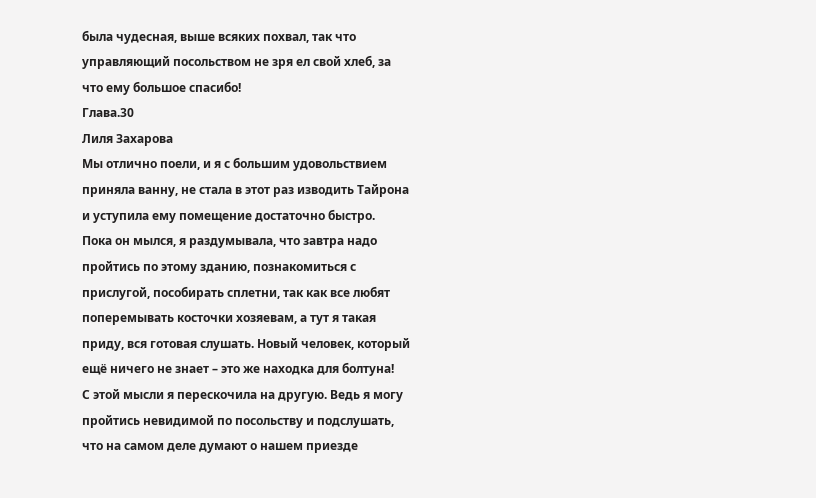была чудесная, выше всяких похвал, так что управляющий посольством не зря ел свой хлеб, за что ему большое спасибо!
Глава.30
Лиля Захарова
Мы отлично поели, и я с большим удовольствием приняла ванну, не стала в этот раз изводить Тайрона и уступила ему помещение достаточно быстро.
Пока он мылся, я раздумывала, что завтра надо пройтись по этому зданию, познакомиться с прислугой, пособирать сплетни, так как все любят поперемывать косточки хозяевам, а тут я такая приду, вся готовая слушать. Новый человек, который ещё ничего не знает – это же находка для болтуна!
С этой мысли я перескочила на другую. Ведь я могу пройтись невидимой по посольству и подслушать, что на самом деле думают о нашем приезде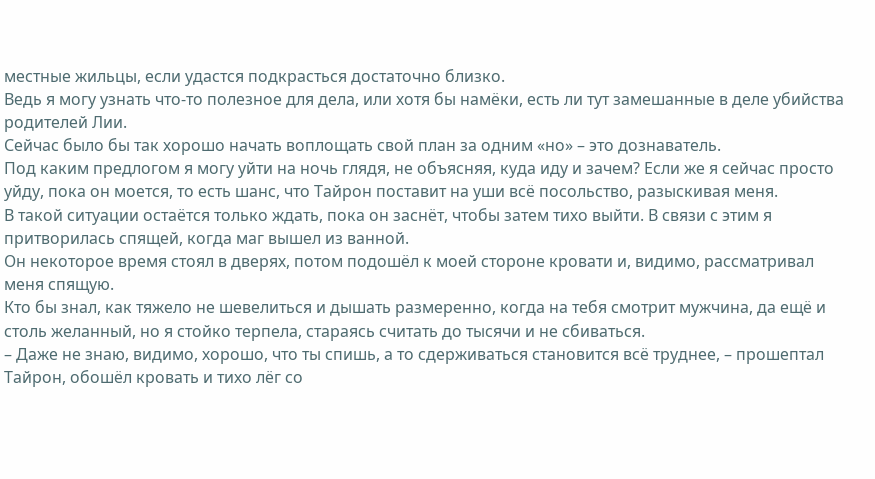местные жильцы, если удастся подкрасться достаточно близко.
Ведь я могу узнать что-то полезное для дела, или хотя бы намёки, есть ли тут замешанные в деле убийства родителей Лии.
Сейчас было бы так хорошо начать воплощать свой план за одним «но» – это дознаватель.
Под каким предлогом я могу уйти на ночь глядя, не объясняя, куда иду и зачем? Если же я сейчас просто уйду, пока он моется, то есть шанс, что Тайрон поставит на уши всё посольство, разыскивая меня.
В такой ситуации остаётся только ждать, пока он заснёт, чтобы затем тихо выйти. В связи с этим я притворилась спящей, когда маг вышел из ванной.
Он некоторое время стоял в дверях, потом подошёл к моей стороне кровати и, видимо, рассматривал меня спящую.
Кто бы знал, как тяжело не шевелиться и дышать размеренно, когда на тебя смотрит мужчина, да ещё и столь желанный, но я стойко терпела, стараясь считать до тысячи и не сбиваться.
– Даже не знаю, видимо, хорошо, что ты спишь, а то сдерживаться становится всё труднее, – прошептал Тайрон, обошёл кровать и тихо лёг со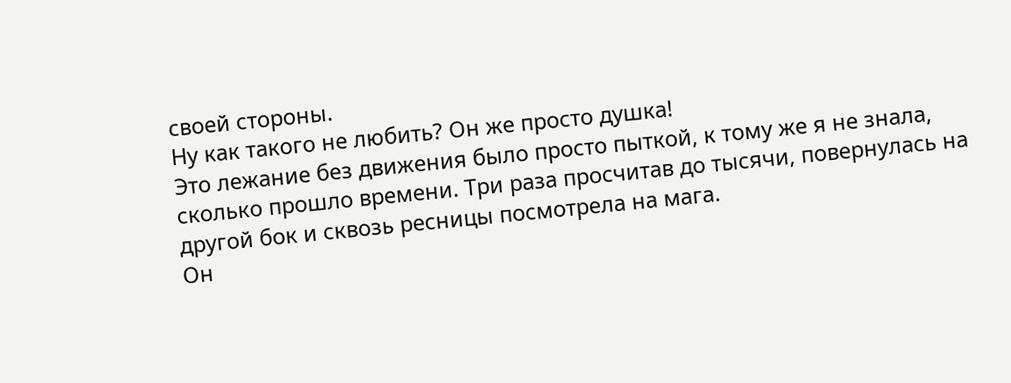своей стороны.
Ну как такого не любить? Он же просто душка!
Это лежание без движения было просто пыткой, к тому же я не знала, сколько прошло времени. Три раза просчитав до тысячи, повернулась на другой бок и сквозь ресницы посмотрела на мага.
Он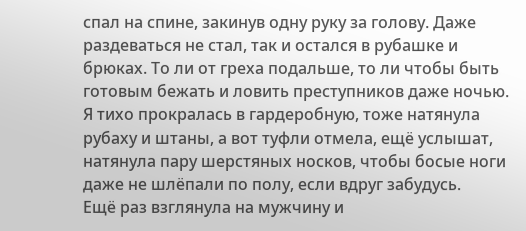спал на спине, закинув одну руку за голову. Даже раздеваться не стал, так и остался в рубашке и брюках. То ли от греха подальше, то ли чтобы быть готовым бежать и ловить преступников даже ночью.
Я тихо прокралась в гардеробную, тоже натянула рубаху и штаны, а вот туфли отмела, ещё услышат, натянула пару шерстяных носков, чтобы босые ноги даже не шлёпали по полу, если вдруг забудусь.
Ещё раз взглянула на мужчину и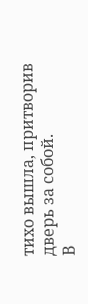тихо вышла, притворив дверь за собой.
В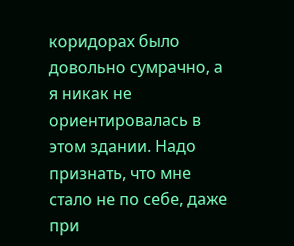коридорах было довольно сумрачно, а я никак не ориентировалась в этом здании. Надо признать, что мне стало не по себе, даже при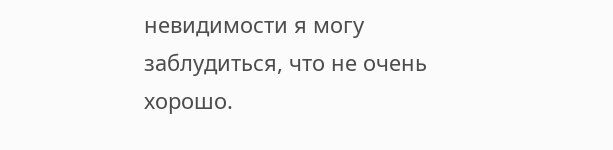невидимости я могу заблудиться, что не очень хорошо.